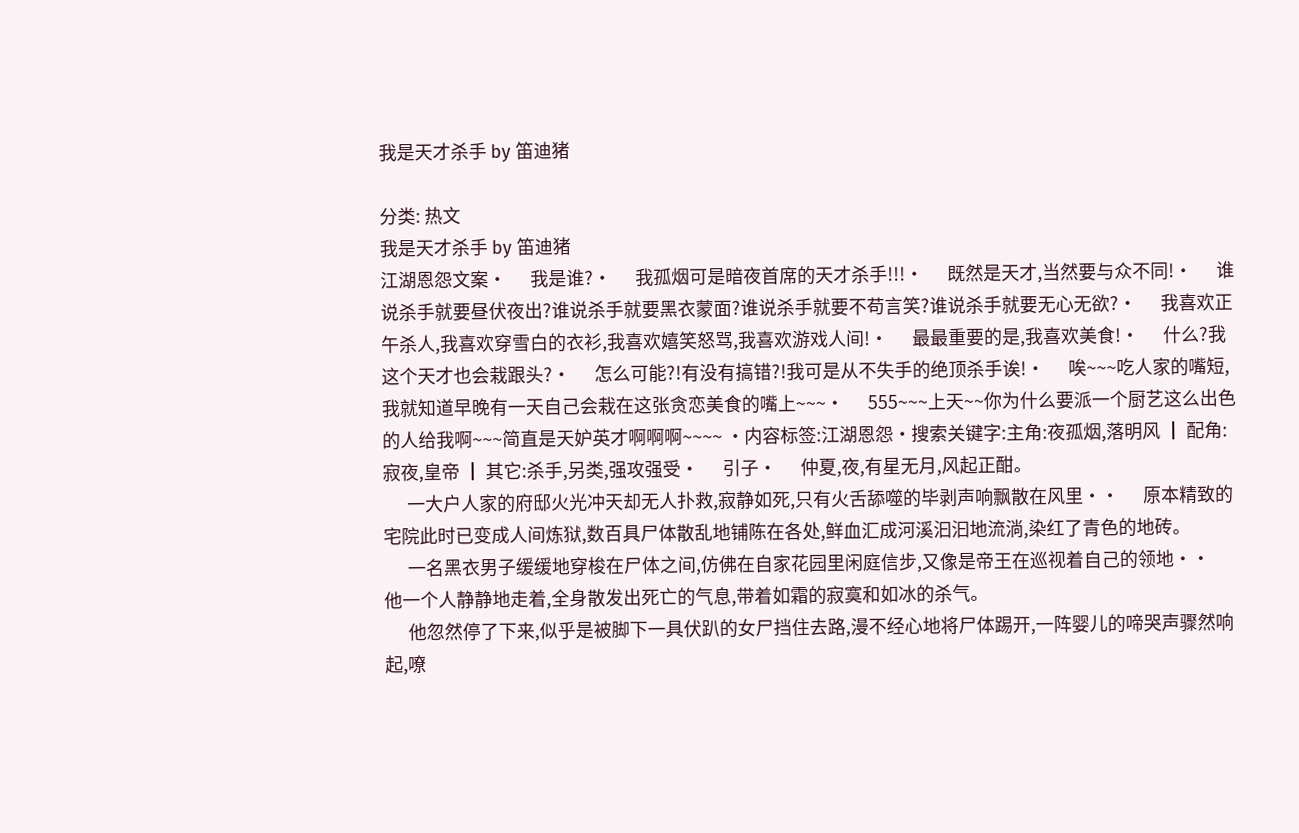我是天才杀手 by 笛迪猪

分类: 热文
我是天才杀手 by 笛迪猪
江湖恩怨文案·      我是谁?·      我孤烟可是暗夜首席的天才杀手!!!·      既然是天才,当然要与众不同!·      谁说杀手就要昼伏夜出?谁说杀手就要黑衣蒙面?谁说杀手就要不苟言笑?谁说杀手就要无心无欲?·      我喜欢正午杀人,我喜欢穿雪白的衣衫,我喜欢嬉笑怒骂,我喜欢游戏人间!·      最最重要的是,我喜欢美食!·      什么?我这个天才也会栽跟头?·      怎么可能?!有没有搞错?!我可是从不失手的绝顶杀手诶!·      唉~~~吃人家的嘴短,我就知道早晚有一天自己会栽在这张贪恋美食的嘴上~~~·      555~~~上天~~你为什么要派一个厨艺这么出色的人给我啊~~~简直是天妒英才啊啊啊~~~~ ·内容标签:江湖恩怨·搜索关键字:主角:夜孤烟,落明风 ┃ 配角:寂夜,皇帝 ┃ 其它:杀手,另类,强攻强受·      引子·      仲夏,夜,有星无月,风起正酣。
      一大户人家的府邸火光冲天却无人扑救,寂静如死,只有火舌舔噬的毕剥声响飘散在风里··      原本精致的宅院此时已变成人间炼狱,数百具尸体散乱地铺陈在各处,鲜血汇成河溪汩汩地流淌,染红了青色的地砖。
      一名黑衣男子缓缓地穿梭在尸体之间,仿佛在自家花园里闲庭信步,又像是帝王在巡视着自己的领地··      他一个人静静地走着,全身散发出死亡的气息,带着如霜的寂寞和如冰的杀气。
      他忽然停了下来,似乎是被脚下一具伏趴的女尸挡住去路,漫不经心地将尸体踢开,一阵婴儿的啼哭声骤然响起,嘹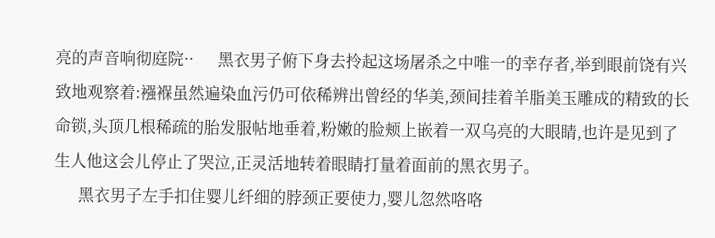亮的声音响彻庭院··      黑衣男子俯下身去拎起这场屠杀之中唯一的幸存者,举到眼前饶有兴致地观察着:襁褓虽然遍染血污仍可依稀辨出曾经的华美,颈间挂着羊脂美玉雕成的精致的长命锁,头顶几根稀疏的胎发服帖地垂着,粉嫩的脸颊上嵌着一双乌亮的大眼睛,也许是见到了生人他这会儿停止了哭泣,正灵活地转着眼睛打量着面前的黑衣男子。
      黑衣男子左手扣住婴儿纤细的脖颈正要使力,婴儿忽然咯咯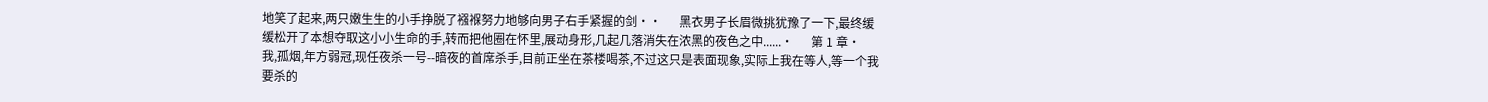地笑了起来,两只嫩生生的小手挣脱了襁褓努力地够向男子右手紧握的剑··      黑衣男子长眉微挑犹豫了一下,最终缓缓松开了本想夺取这小小生命的手,转而把他圈在怀里,展动身形,几起几落消失在浓黑的夜色之中......·      第 1 章·      我,孤烟,年方弱冠,现任夜杀一号--暗夜的首席杀手,目前正坐在茶楼喝茶,不过这只是表面现象,实际上我在等人,等一个我要杀的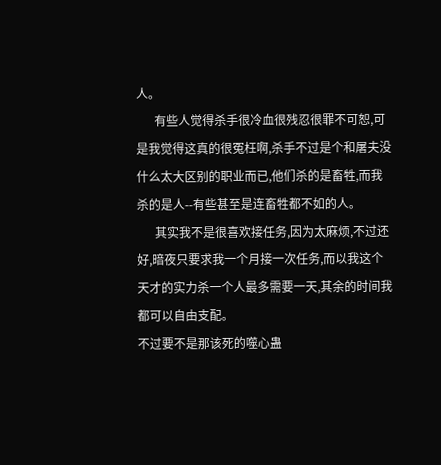人。
      有些人觉得杀手很冷血很残忍很罪不可恕,可是我觉得这真的很冤枉啊,杀手不过是个和屠夫没什么太大区别的职业而已,他们杀的是畜牲,而我杀的是人--有些甚至是连畜牲都不如的人。
      其实我不是很喜欢接任务,因为太麻烦,不过还好,暗夜只要求我一个月接一次任务,而以我这个天才的实力杀一个人最多需要一天,其余的时间我都可以自由支配。
不过要不是那该死的噬心蛊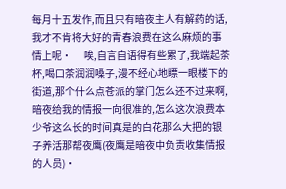每月十五发作,而且只有暗夜主人有解药的话,我才不肯将大好的青春浪费在这么麻烦的事情上呢·      唉,自言自语得有些累了,我端起茶杯,喝口茶润润嗓子,漫不经心地瞟一眼楼下的街道,那个什么点苍派的掌门怎么还不过来啊,暗夜给我的情报一向很准的,怎么这次浪费本少爷这么长的时间真是的白花那么大把的银子养活那帮夜鹰(夜鹰是暗夜中负责收集情报的人员)·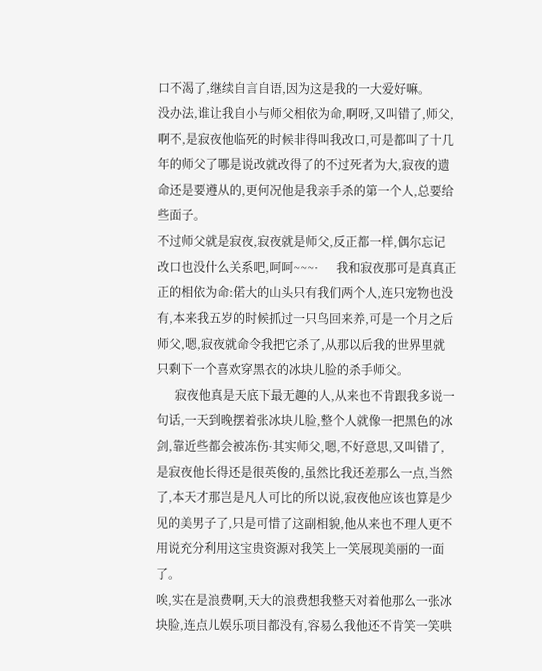口不渴了,继续自言自语,因为这是我的一大爱好嘛。
没办法,谁让我自小与师父相依为命,啊呀,又叫错了,师父,啊不,是寂夜他临死的时候非得叫我改口,可是都叫了十几年的师父了哪是说改就改得了的不过死者为大,寂夜的遗命还是要遵从的,更何况他是我亲手杀的第一个人,总要给些面子。
不过师父就是寂夜,寂夜就是师父,反正都一样,偶尔忘记改口也没什么关系吧,呵呵~~~·      我和寂夜那可是真真正正的相依为命:偌大的山头只有我们两个人,连只宠物也没有,本来我五岁的时候抓过一只鸟回来养,可是一个月之后师父,嗯,寂夜就命令我把它杀了,从那以后我的世界里就只剩下一个喜欢穿黑衣的冰块儿脸的杀手师父。
      寂夜他真是天底下最无趣的人,从来也不肯跟我多说一句话,一天到晚摆着张冰块儿脸,整个人就像一把黑色的冰剑,靠近些都会被冻伤·其实师父,嗯,不好意思,又叫错了,是寂夜他长得还是很英俊的,虽然比我还差那么一点,当然了,本天才那岂是凡人可比的所以说,寂夜他应该也算是少见的美男子了,只是可惜了这副相貌,他从来也不理人更不用说充分利用这宝贵资源对我笑上一笑展现美丽的一面了。
唉,实在是浪费啊,天大的浪费想我整天对着他那么一张冰块脸,连点儿娱乐项目都没有,容易么我他还不肯笑一笑哄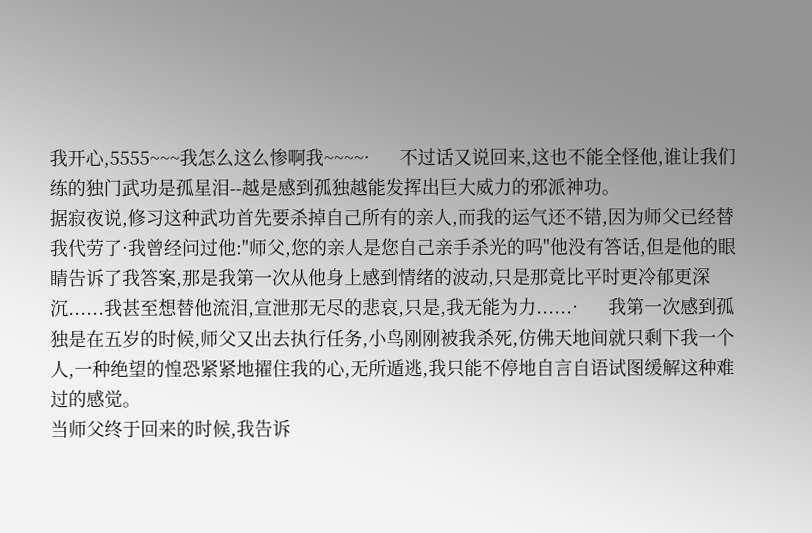我开心,5555~~~我怎么这么惨啊我~~~~·      不过话又说回来,这也不能全怪他,谁让我们练的独门武功是孤星泪--越是感到孤独越能发挥出巨大威力的邪派神功。
据寂夜说,修习这种武功首先要杀掉自己所有的亲人,而我的运气还不错,因为师父已经替我代劳了·我曾经问过他:"师父,您的亲人是您自己亲手杀光的吗"他没有答话,但是他的眼睛告诉了我答案,那是我第一次从他身上感到情绪的波动,只是那竟比平时更冷郁更深沉......我甚至想替他流泪,宣泄那无尽的悲哀,只是,我无能为力......·      我第一次感到孤独是在五岁的时候,师父又出去执行任务,小鸟刚刚被我杀死,仿佛天地间就只剩下我一个人,一种绝望的惶恐紧紧地擢住我的心,无所遁逃,我只能不停地自言自语试图缓解这种难过的感觉。
当师父终于回来的时候,我告诉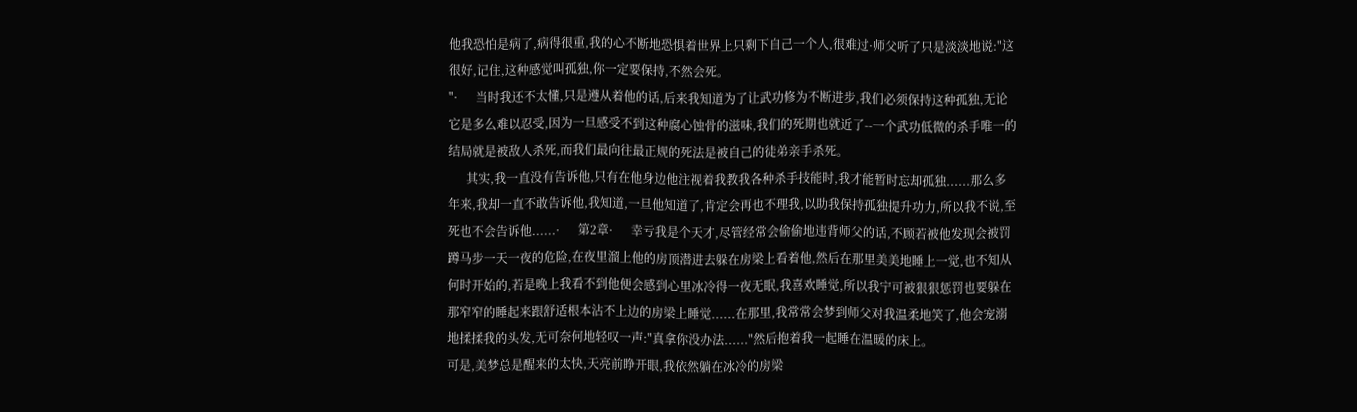他我恐怕是病了,病得很重,我的心不断地恐惧着世界上只剩下自己一个人,很难过·师父听了只是淡淡地说:"这很好,记住,这种感觉叫孤独,你一定要保持,不然会死。
"·      当时我还不太懂,只是遵从着他的话,后来我知道为了让武功修为不断进步,我们必须保持这种孤独,无论它是多么难以忍受,因为一旦感受不到这种腐心蚀骨的滋味,我们的死期也就近了--一个武功低微的杀手唯一的结局就是被敌人杀死,而我们最向往最正规的死法是被自己的徒弟亲手杀死。
      其实,我一直没有告诉他,只有在他身边他注视着我教我各种杀手技能时,我才能暂时忘却孤独......那么多年来,我却一直不敢告诉他,我知道,一旦他知道了,肯定会再也不理我,以助我保持孤独提升功力,所以我不说,至死也不会告诉他......·      第2章·      幸亏我是个天才,尽管经常会偷偷地违背师父的话,不顾若被他发现会被罚蹲马步一天一夜的危险,在夜里溜上他的房顶潜进去躲在房梁上看着他,然后在那里美美地睡上一觉,也不知从何时开始的,若是晚上我看不到他便会感到心里冰冷得一夜无眠,我喜欢睡觉,所以我宁可被狠狠惩罚也要躲在那窄窄的睡起来跟舒适根本沾不上边的房梁上睡觉......在那里,我常常会梦到师父对我温柔地笑了,他会宠溺地揉揉我的头发,无可奈何地轻叹一声:"真拿你没办法......"然后抱着我一起睡在温暖的床上。
可是,美梦总是醒来的太快,天亮前睁开眼,我依然躺在冰冷的房梁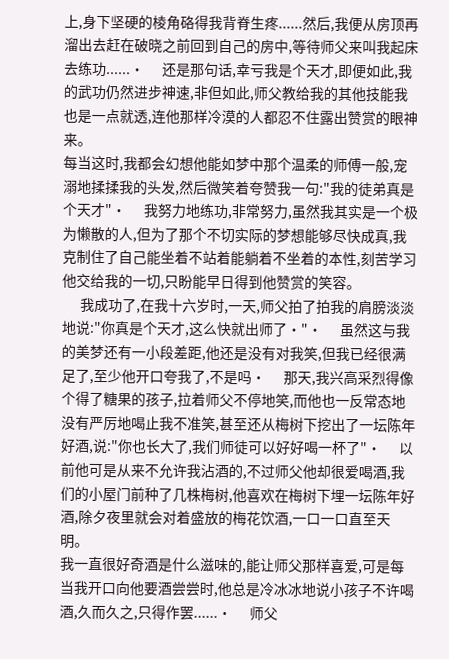上,身下坚硬的棱角硌得我背脊生疼......然后,我便从房顶再溜出去赶在破晓之前回到自己的房中,等待师父来叫我起床去练功......·      还是那句话,幸亏我是个天才,即便如此,我的武功仍然进步神速,非但如此,师父教给我的其他技能我也是一点就透,连他那样冷漠的人都忍不住露出赞赏的眼神来。
每当这时,我都会幻想他能如梦中那个温柔的师傅一般,宠溺地揉揉我的头发,然后微笑着夸赞我一句:"我的徒弟真是个天才"·      我努力地练功,非常努力,虽然我其实是一个极为懒散的人,但为了那个不切实际的梦想能够尽快成真,我克制住了自己能坐着不站着能躺着不坐着的本性,刻苦学习他交给我的一切,只盼能早日得到他赞赏的笑容。
      我成功了,在我十六岁时,一天,师父拍了拍我的肩膀淡淡地说:"你真是个天才,这么快就出师了·"·      虽然这与我的美梦还有一小段差距,他还是没有对我笑,但我已经很满足了,至少他开口夸我了,不是吗·      那天,我兴高采烈得像个得了糖果的孩子,拉着师父不停地笑,而他也一反常态地没有严厉地喝止我不准笑,甚至还从梅树下挖出了一坛陈年好酒,说:"你也长大了,我们师徒可以好好喝一杯了"·      以前他可是从来不允许我沾酒的,不过师父他却很爱喝酒,我们的小屋门前种了几株梅树,他喜欢在梅树下埋一坛陈年好酒,除夕夜里就会对着盛放的梅花饮酒,一口一口直至天明。
我一直很好奇酒是什么滋味的,能让师父那样喜爱,可是每当我开口向他要酒尝尝时,他总是冷冰冰地说小孩子不许喝酒,久而久之,只得作罢......·      师父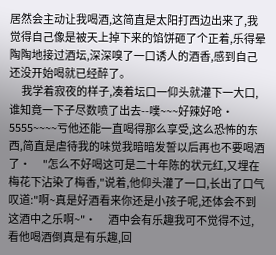居然会主动让我喝酒,这简直是太阳打西边出来了,我觉得自己像是被天上掉下来的馅饼砸了个正着,乐得晕陶陶地接过酒坛,深深嗅了一口诱人的酒香,感到自己还没开始喝就已经醉了。
      我学着寂夜的样子,凑着坛口一仰头就灌下一大口,谁知竟一下子尽数喷了出去--噗~~~好辣好呛·      5555~~~~亏他还能一直喝得那么享受,这么恐怖的东西,简直是虐待我的味觉我暗暗发誓以后再也不要喝酒了·      "怎么不好喝这可是二十年陈的状元红,又埋在梅花下沾染了梅香,"说着,他仰头灌了一口,长出了口气叹道:"啊~真是好酒看来你还是小孩子呢,还体会不到这酒中之乐啊~"·      酒中会有乐趣我可不觉得不过,看他喝酒倒真是有乐趣,回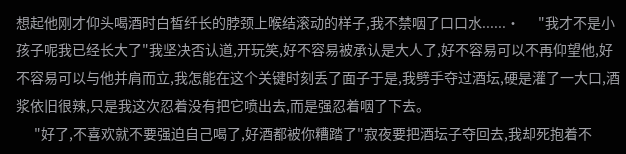想起他刚才仰头喝酒时白皙纤长的脖颈上喉结滚动的样子,我不禁咽了口口水......·      "我才不是小孩子呢我已经长大了"我坚决否认道,开玩笑,好不容易被承认是大人了,好不容易可以不再仰望他,好不容易可以与他并肩而立,我怎能在这个关键时刻丢了面子于是,我劈手夺过酒坛,硬是灌了一大口,酒浆依旧很辣,只是我这次忍着没有把它喷出去,而是强忍着咽了下去。
      "好了,不喜欢就不要强迫自己喝了,好酒都被你糟踏了"寂夜要把酒坛子夺回去,我却死抱着不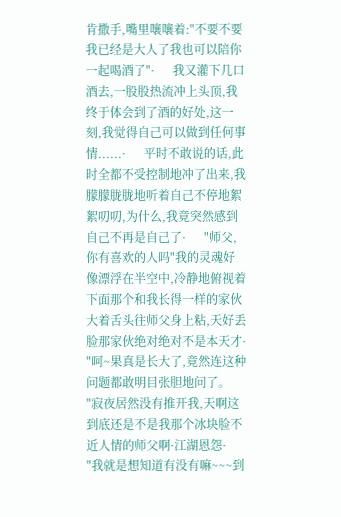肯撒手,嘴里嚷嚷着:"不要不要我已经是大人了我也可以陪你一起喝酒了"·      我又灌下几口酒去,一股股热流冲上头顶,我终于体会到了酒的好处,这一刻,我觉得自己可以做到任何事情......·      平时不敢说的话,此时全都不受控制地冲了出来,我朦朦胧胧地听着自己不停地絮絮叨叨,为什么,我竟突然感到自己不再是自己了·      "师父,你有喜欢的人吗"我的灵魂好像漂浮在半空中,冷静地俯视着下面那个和我长得一样的家伙大着舌头往师父身上粘,天好丢脸那家伙绝对绝对不是本天才·      "呵~果真是长大了,竟然连这种问题都敢明目张胆地问了。
"寂夜居然没有推开我,天啊这到底还是不是我那个冰块脸不近人情的师父啊·江湖恩怨·      "我就是想知道有没有嘛~~~到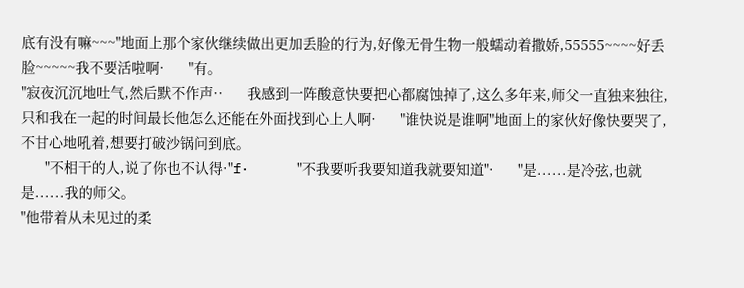底有没有嘛~~~"地面上那个家伙继续做出更加丢脸的行为,好像无骨生物一般蠕动着撒娇,55555~~~~好丢脸~~~~~我不要活啦啊·      "有。
"寂夜沉沉地吐气,然后默不作声··      我感到一阵酸意快要把心都腐蚀掉了,这么多年来,师父一直独来独往,只和我在一起的时间最长他怎么还能在外面找到心上人啊·      "谁快说是谁啊"地面上的家伙好像快要哭了,不甘心地吼着,想要打破沙锅问到底。
      "不相干的人,说了你也不认得·"f·      "不我要听我要知道我就要知道"·      "是......是冷弦,也就是......我的师父。
"他带着从未见过的柔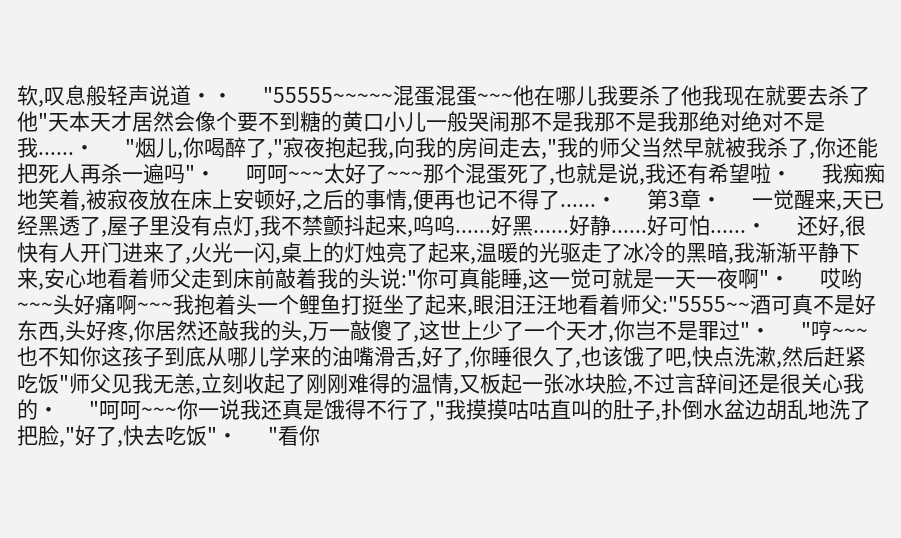软,叹息般轻声说道··      "55555~~~~~混蛋混蛋~~~他在哪儿我要杀了他我现在就要去杀了他"天本天才居然会像个要不到糖的黄口小儿一般哭闹那不是我那不是我那绝对绝对不是我......·      "烟儿,你喝醉了,"寂夜抱起我,向我的房间走去,"我的师父当然早就被我杀了,你还能把死人再杀一遍吗"·      呵呵~~~太好了~~~那个混蛋死了,也就是说,我还有希望啦·      我痴痴地笑着,被寂夜放在床上安顿好,之后的事情,便再也记不得了......·      第3章·      一觉醒来,天已经黑透了,屋子里没有点灯,我不禁颤抖起来,呜呜......好黑......好静......好可怕......·      还好,很快有人开门进来了,火光一闪,桌上的灯烛亮了起来,温暖的光驱走了冰冷的黑暗,我渐渐平静下来,安心地看着师父走到床前敲着我的头说:"你可真能睡,这一觉可就是一天一夜啊"·      哎哟~~~头好痛啊~~~我抱着头一个鲤鱼打挺坐了起来,眼泪汪汪地看着师父:"5555~~酒可真不是好东西,头好疼,你居然还敲我的头,万一敲傻了,这世上少了一个天才,你岂不是罪过"·      "哼~~~也不知你这孩子到底从哪儿学来的油嘴滑舌,好了,你睡很久了,也该饿了吧,快点洗漱,然后赶紧吃饭"师父见我无恙,立刻收起了刚刚难得的温情,又板起一张冰块脸,不过言辞间还是很关心我的·      "呵呵~~~你一说我还真是饿得不行了,"我摸摸咕咕直叫的肚子,扑倒水盆边胡乱地洗了把脸,"好了,快去吃饭"·      "看你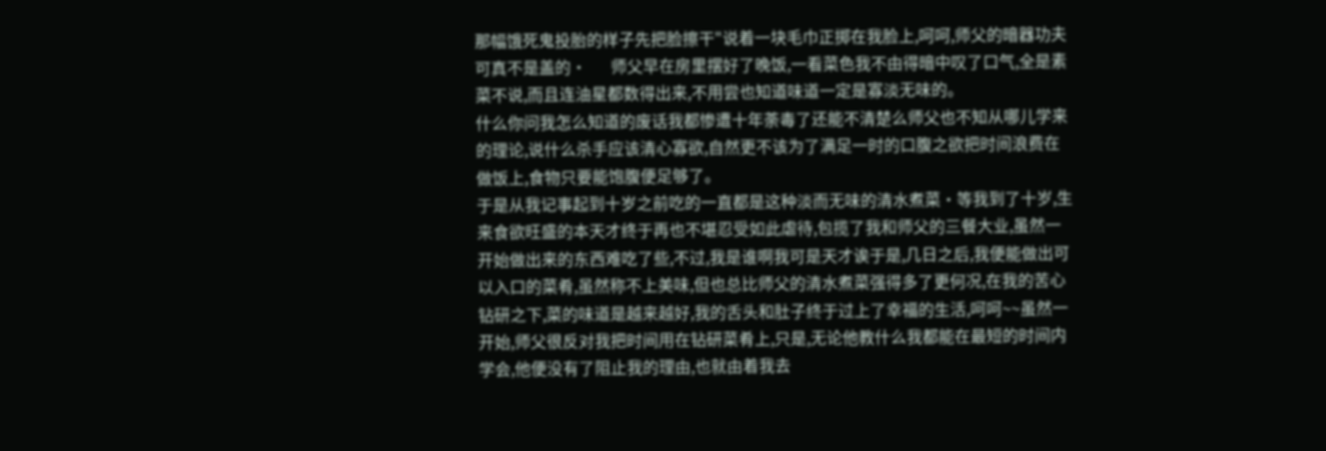那幅饿死鬼投胎的样子先把脸擦干"说着一块毛巾正掷在我脸上,呵呵,师父的暗器功夫可真不是盖的·      师父早在房里摆好了晚饭,一看菜色我不由得暗中叹了口气,全是素菜不说,而且连油星都数得出来,不用尝也知道味道一定是寡淡无味的。
什么你问我怎么知道的废话我都惨遭十年荼毒了还能不清楚么师父也不知从哪儿学来的理论,说什么杀手应该清心寡欲,自然更不该为了满足一时的口腹之欲把时间浪费在做饭上,食物只要能饱腹便足够了。
于是从我记事起到十岁之前吃的一直都是这种淡而无味的清水煮菜·等我到了十岁,生来食欲旺盛的本天才终于再也不堪忍受如此虐待,包揽了我和师父的三餐大业,虽然一开始做出来的东西难吃了些,不过,我是谁啊我可是天才诶于是,几日之后,我便能做出可以入口的菜肴,虽然称不上美味,但也总比师父的清水煮菜强得多了更何况,在我的苦心钻研之下,菜的味道是越来越好,我的舌头和肚子终于过上了幸福的生活,呵呵~~虽然一开始,师父很反对我把时间用在钻研菜肴上,只是,无论他教什么我都能在最短的时间内学会,他便没有了阻止我的理由,也就由着我去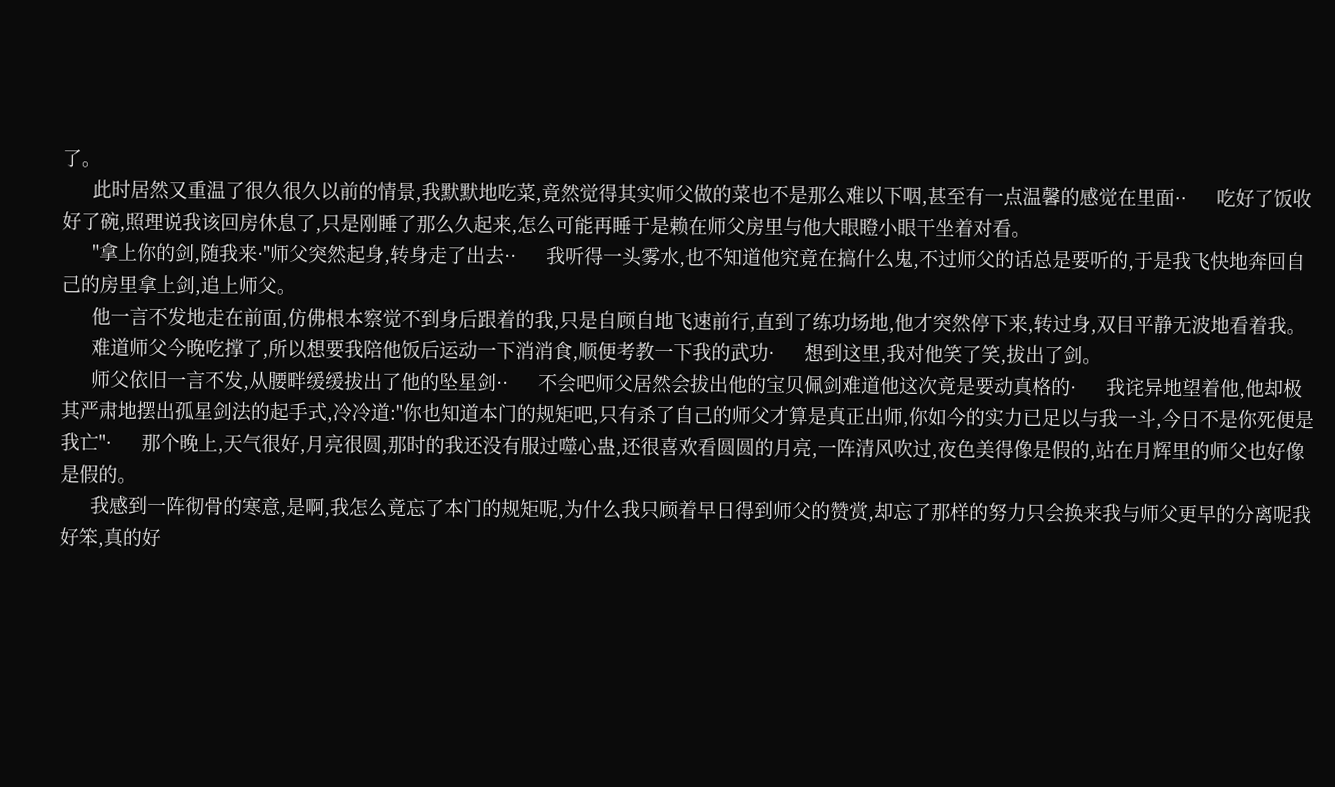了。
      此时居然又重温了很久很久以前的情景,我默默地吃菜,竟然觉得其实师父做的菜也不是那么难以下咽,甚至有一点温馨的感觉在里面··      吃好了饭收好了碗,照理说我该回房休息了,只是刚睡了那么久起来,怎么可能再睡于是赖在师父房里与他大眼瞪小眼干坐着对看。
      "拿上你的剑,随我来·"师父突然起身,转身走了出去··      我听得一头雾水,也不知道他究竟在搞什么鬼,不过师父的话总是要听的,于是我飞快地奔回自己的房里拿上剑,追上师父。
      他一言不发地走在前面,仿佛根本察觉不到身后跟着的我,只是自顾自地飞速前行,直到了练功场地,他才突然停下来,转过身,双目平静无波地看着我。
      难道师父今晚吃撑了,所以想要我陪他饭后运动一下消消食,顺便考教一下我的武功·      想到这里,我对他笑了笑,拔出了剑。
      师父依旧一言不发,从腰畔缓缓拔出了他的坠星剑··      不会吧师父居然会拔出他的宝贝佩剑难道他这次竟是要动真格的·      我诧异地望着他,他却极其严肃地摆出孤星剑法的起手式,冷冷道:"你也知道本门的规矩吧,只有杀了自己的师父才算是真正出师,你如今的实力已足以与我一斗,今日不是你死便是我亡"·      那个晚上,天气很好,月亮很圆,那时的我还没有服过噬心蛊,还很喜欢看圆圆的月亮,一阵清风吹过,夜色美得像是假的,站在月辉里的师父也好像是假的。
      我感到一阵彻骨的寒意,是啊,我怎么竟忘了本门的规矩呢,为什么我只顾着早日得到师父的赞赏,却忘了那样的努力只会换来我与师父更早的分离呢我好笨,真的好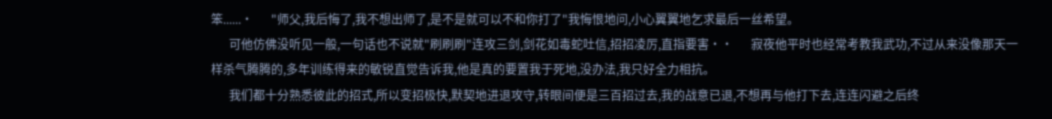笨......·      "师父,我后悔了,我不想出师了,是不是就可以不和你打了"我悔恨地问,小心翼翼地乞求最后一丝希望。
      可他仿佛没听见一般,一句话也不说就"刷刷刷"连攻三剑,剑花如毒蛇吐信,招招凌厉,直指要害··      寂夜他平时也经常考教我武功,不过从来没像那天一样杀气腾腾的,多年训练得来的敏锐直觉告诉我,他是真的要置我于死地,没办法,我只好全力相抗。
      我们都十分熟悉彼此的招式,所以变招极快,默契地进退攻守,转眼间便是三百招过去,我的战意已退,不想再与他打下去,连连闪避之后终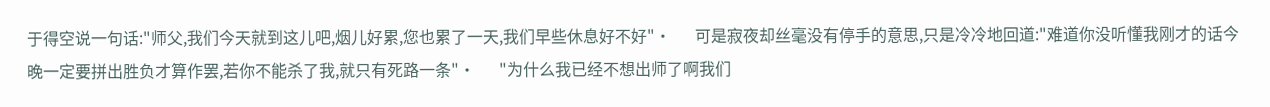于得空说一句话:"师父,我们今天就到这儿吧,烟儿好累,您也累了一天,我们早些休息好不好"·      可是寂夜却丝毫没有停手的意思,只是冷冷地回道:"难道你没听懂我刚才的话今晚一定要拼出胜负才算作罢,若你不能杀了我,就只有死路一条"·      "为什么我已经不想出师了啊我们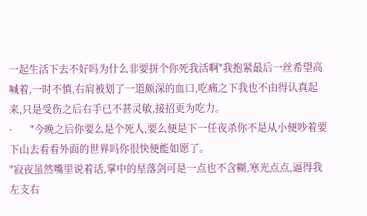一起生活下去不好吗为什么非要拼个你死我活啊"我抱紧最后一丝希望高喊着,一时不慎,右肩被划了一道颇深的血口,吃痛之下我也不由得认真起来,只是受伤之后右手已不甚灵敏,接招更为吃力。
·      "今晚之后你要么是个死人,要么便是下一任夜杀你不是从小便吵着要下山去看看外面的世界吗你很快便能如愿了。
"寂夜虽然嘴里说着话,掌中的星落剑可是一点也不含糊,寒光点点,逼得我左支右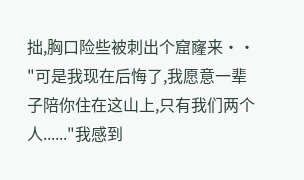拙,胸口险些被刺出个窟窿来··      "可是我现在后悔了,我愿意一辈子陪你住在这山上,只有我们两个人......"我感到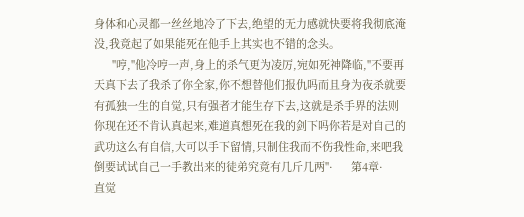身体和心灵都一丝丝地冷了下去,绝望的无力感就快要将我彻底淹没,我竟起了如果能死在他手上其实也不错的念头。
      "哼,"他冷哼一声,身上的杀气更为凌厉,宛如死神降临,"不要再天真下去了我杀了你全家,你不想替他们报仇吗而且身为夜杀就要有孤独一生的自觉,只有强者才能生存下去,这就是杀手界的法则你现在还不肯认真起来,难道真想死在我的剑下吗你若是对自己的武功这么有自信,大可以手下留情,只制住我而不伤我性命,来吧我倒要试试自己一手教出来的徒弟究竟有几斤几两"·      第4章·      直觉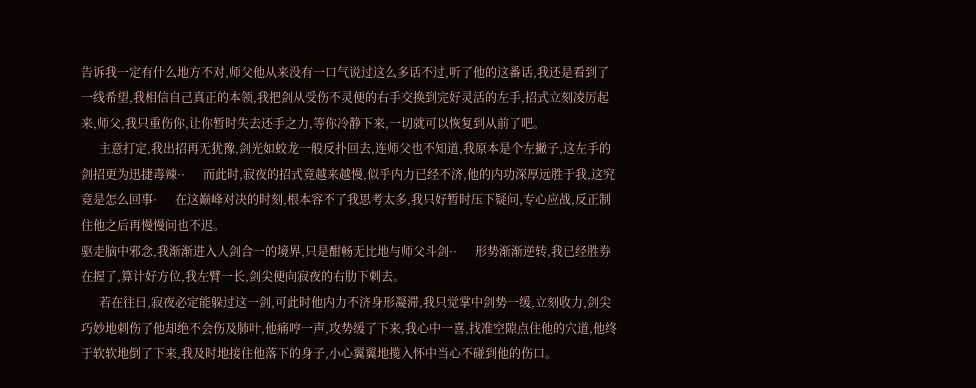告诉我一定有什么地方不对,师父他从来没有一口气说过这么多话不过,听了他的这番话,我还是看到了一线希望,我相信自己真正的本领,我把剑从受伤不灵便的右手交换到完好灵活的左手,招式立刻凌厉起来,师父,我只重伤你,让你暂时失去还手之力,等你冷静下来,一切就可以恢复到从前了吧。
      主意打定,我出招再无犹豫,剑光如蛟龙一般反扑回去,连师父也不知道,我原本是个左撇子,这左手的剑招更为迅捷毒辣··      而此时,寂夜的招式竟越来越慢,似乎内力已经不济,他的内功深厚远胜于我,这究竟是怎么回事·      在这巅峰对决的时刻,根本容不了我思考太多,我只好暂时压下疑问,专心应战,反正制住他之后再慢慢问也不迟。
驱走脑中邪念,我渐渐进入人剑合一的境界,只是酣畅无比地与师父斗剑··      形势渐渐逆转,我已经胜券在握了,算计好方位,我左臂一长,剑尖便向寂夜的右肋下刺去。
      若在往日,寂夜必定能躲过这一剑,可此时他内力不济身形凝滞,我只觉掌中剑势一缓,立刻收力,剑尖巧妙地刺伤了他却绝不会伤及肺叶,他痛哼一声,攻势缓了下来,我心中一喜,找准空隙点住他的穴道,他终于软软地倒了下来,我及时地接住他落下的身子,小心翼翼地揽入怀中当心不碰到他的伤口。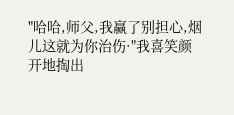"哈哈,师父,我赢了别担心,烟儿这就为你治伤·"我喜笑颜开地掏出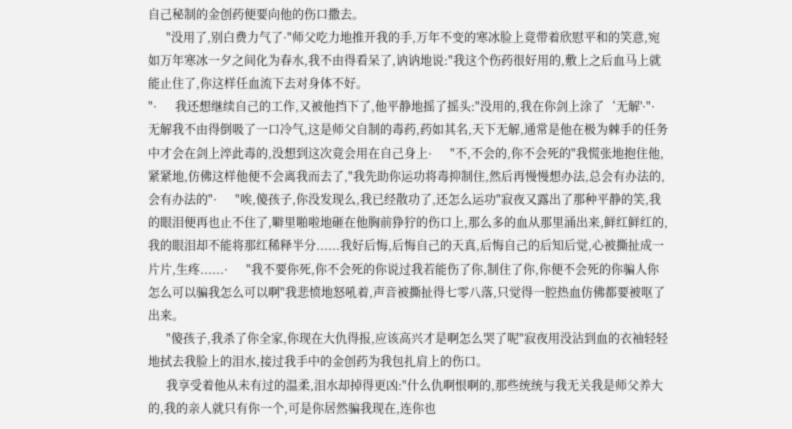自己秘制的金创药便要向他的伤口撒去。
      "没用了,别白费力气了·"师父吃力地推开我的手,万年不变的寒冰脸上竟带着欣慰平和的笑意,宛如万年寒冰一夕之间化为春水,我不由得看呆了,讷讷地说:"我这个伤药很好用的,敷上之后血马上就能止住了,你这样任血流下去对身体不好。
"·      我还想继续自己的工作,又被他挡下了,他平静地摇了摇头:"没用的,我在你剑上涂了‘无解'·"·      无解我不由得倒吸了一口冷气,这是师父自制的毒药,药如其名,天下无解,通常是他在极为棘手的任务中才会在剑上淬此毒的,没想到这次竟会用在自己身上·      "不,不会的,你不会死的"我慌张地抱住他,紧紧地,仿佛这样他便不会离我而去了,"我先助你运功将毒抑制住,然后再慢慢想办法,总会有办法的,会有办法的"·      "唉,傻孩子,你没发现么,我已经散功了,还怎么运功"寂夜又露出了那种平静的笑,我的眼泪便再也止不住了,噼里啪啦地砸在他胸前狰狞的伤口上,那么多的血从那里涌出来,鲜红鲜红的,我的眼泪却不能将那红稀释半分......我好后悔,后悔自己的天真,后悔自己的后知后觉,心被撕扯成一片片,生疼......·      "我不要你死,你不会死的你说过我若能伤了你,制住了你,你便不会死的你骗人你怎么可以骗我怎么可以啊"我悲愤地怒吼着,声音被撕扯得七零八落,只觉得一腔热血仿佛都要被呕了出来。
      "傻孩子,我杀了你全家,你现在大仇得报,应该高兴才是啊怎么哭了呢"寂夜用没沾到血的衣袖轻轻地拭去我脸上的泪水,接过我手中的金创药为我包扎肩上的伤口。
      我享受着他从未有过的温柔,泪水却掉得更凶:"什么仇啊恨啊的,那些统统与我无关我是师父养大的,我的亲人就只有你一个,可是你居然骗我现在,连你也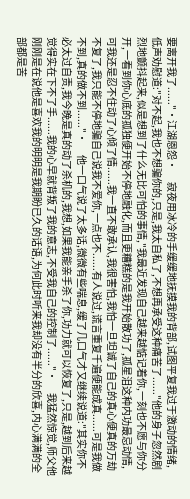要离开我了......"·江湖恩怨·      寂夜用冰冷的手缓缓地抚摸我的背部,试图平复我过于激动的情绪,低声劝慰道:"对不起,我也不想骗你的,只是,我太自私了,不想再承受这种痛苦了......"他的身子忽然剧烈地颤抖起来,似是想到了什么无比可怕的事情,"我最近发现自己越来越惦记着你,一刻也不愿与你分开,一看到你心底的孤独便开始不停地融化,而且更糟糕的是我开始散功了,孤星泪这种内功最忌动情,可我还是忍不住动了心倾了情......我一直不敢承认,我很害怕,我怕一旦坦诚了自己的真心便真的万劫不复了,我只能不停地骗自己说我不爱你,一点也不......有人说过,谎言重复千遍便能成真......可是我做不到,真的做不到......"·      他一口气说了太多话,微微有些喘息,缓了几口气才又继续说道:"其实你不必太过自责,我今晚是真的动了杀机的,我想,如果我能亲手杀了你,功力就可以恢复了,只是,越到后来越觉得实在下不了手......我的心早就背叛了我的意志,不受我自己的控制了......"·      我猛然惊觉,师父他刚刚是在说他是喜欢我的明明是我期盼已久的话语,为何此时听来我却没有半分的欣喜,内心满满的全部都是苦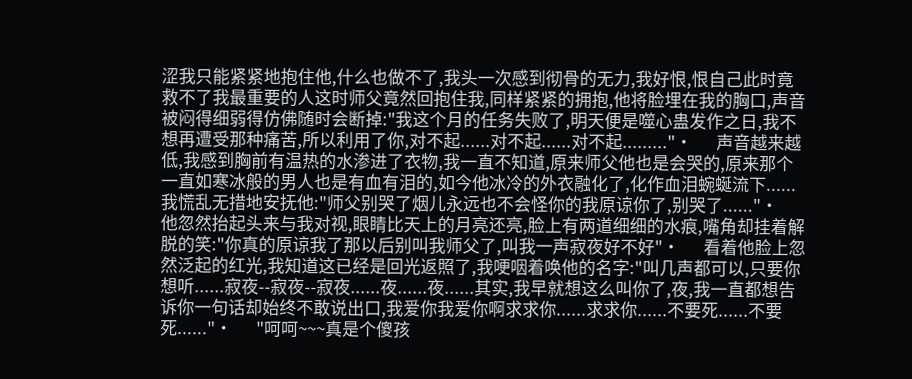涩我只能紧紧地抱住他,什么也做不了,我头一次感到彻骨的无力,我好恨,恨自己此时竟救不了我最重要的人这时师父竟然回抱住我,同样紧紧的拥抱,他将脸埋在我的胸口,声音被闷得细弱得仿佛随时会断掉:"我这个月的任务失败了,明天便是噬心蛊发作之日,我不想再遭受那种痛苦,所以利用了你,对不起......对不起......对不起........."·      声音越来越低,我感到胸前有温热的水渗进了衣物,我一直不知道,原来师父他也是会哭的,原来那个一直如寒冰般的男人也是有血有泪的,如今他冰冷的外衣融化了,化作血泪蜿蜒流下......我慌乱无措地安抚他:"师父别哭了烟儿永远也不会怪你的我原谅你了,别哭了......"·      他忽然抬起头来与我对视,眼睛比天上的月亮还亮,脸上有两道细细的水痕,嘴角却挂着解脱的笑:"你真的原谅我了那以后别叫我师父了,叫我一声寂夜好不好"·      看着他脸上忽然泛起的红光,我知道这已经是回光返照了,我哽咽着唤他的名字:"叫几声都可以,只要你想听......寂夜--寂夜--寂夜......夜......夜......其实,我早就想这么叫你了,夜,我一直都想告诉你一句话却始终不敢说出口,我爱你我爱你啊求求你......求求你......不要死......不要死......"·      "呵呵~~~真是个傻孩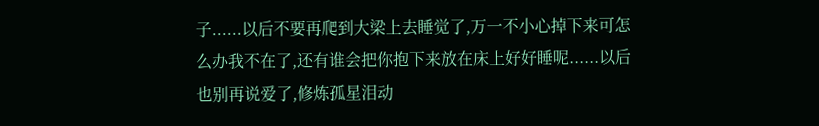子......以后不要再爬到大梁上去睡觉了,万一不小心掉下来可怎么办我不在了,还有谁会把你抱下来放在床上好好睡呢......以后也别再说爱了,修炼孤星泪动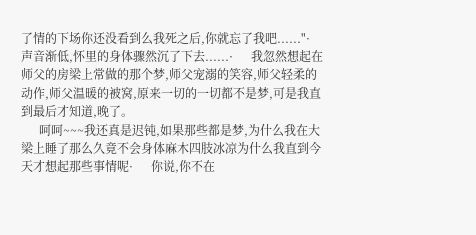了情的下场你还没看到么我死之后,你就忘了我吧......"·      声音渐低,怀里的身体骤然沉了下去......·      我忽然想起在师父的房梁上常做的那个梦,师父宠溺的笑容,师父轻柔的动作,师父温暖的被窝,原来一切的一切都不是梦,可是我直到最后才知道,晚了。
      呵呵~~~我还真是迟钝,如果那些都是梦,为什么我在大梁上睡了那么久竟不会身体麻木四肢冰凉为什么我直到今天才想起那些事情呢·      你说,你不在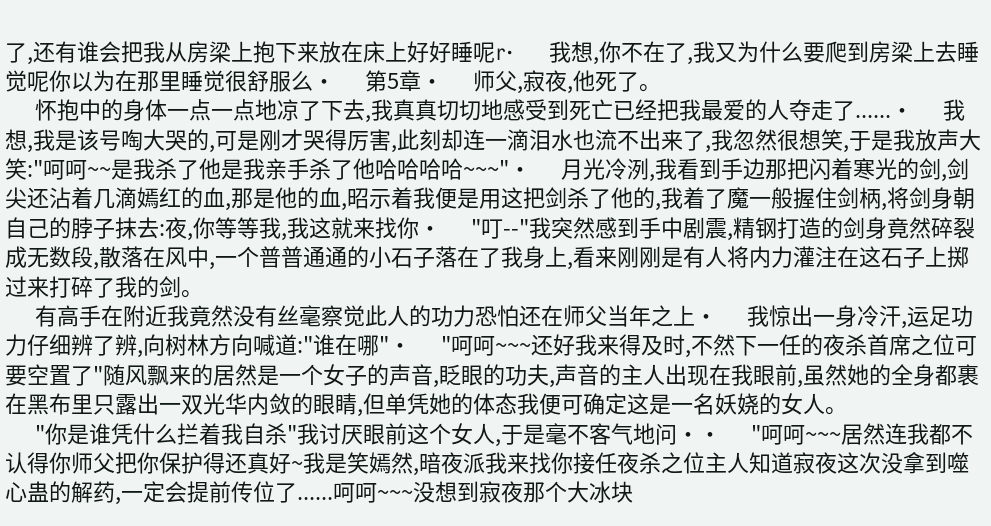了,还有谁会把我从房梁上抱下来放在床上好好睡呢r·      我想,你不在了,我又为什么要爬到房梁上去睡觉呢你以为在那里睡觉很舒服么·      第5章·      师父,寂夜,他死了。
      怀抱中的身体一点一点地凉了下去,我真真切切地感受到死亡已经把我最爱的人夺走了......·      我想,我是该号啕大哭的,可是刚才哭得厉害,此刻却连一滴泪水也流不出来了,我忽然很想笑,于是我放声大笑:"呵呵~~是我杀了他是我亲手杀了他哈哈哈哈~~~"·      月光冷洌,我看到手边那把闪着寒光的剑,剑尖还沾着几滴嫣红的血,那是他的血,昭示着我便是用这把剑杀了他的,我着了魔一般握住剑柄,将剑身朝自己的脖子抹去:夜,你等等我,我这就来找你·      "叮--"我突然感到手中剧震,精钢打造的剑身竟然碎裂成无数段,散落在风中,一个普普通通的小石子落在了我身上,看来刚刚是有人将内力灌注在这石子上掷过来打碎了我的剑。
      有高手在附近我竟然没有丝毫察觉此人的功力恐怕还在师父当年之上·      我惊出一身冷汗,运足功力仔细辨了辨,向树林方向喊道:"谁在哪"·      "呵呵~~~还好我来得及时,不然下一任的夜杀首席之位可要空置了"随风飘来的居然是一个女子的声音,眨眼的功夫,声音的主人出现在我眼前,虽然她的全身都裹在黑布里只露出一双光华内敛的眼睛,但单凭她的体态我便可确定这是一名妖娆的女人。
      "你是谁凭什么拦着我自杀"我讨厌眼前这个女人,于是毫不客气地问··      "呵呵~~~居然连我都不认得你师父把你保护得还真好~我是笑嫣然,暗夜派我来找你接任夜杀之位主人知道寂夜这次没拿到噬心蛊的解药,一定会提前传位了......呵呵~~~没想到寂夜那个大冰块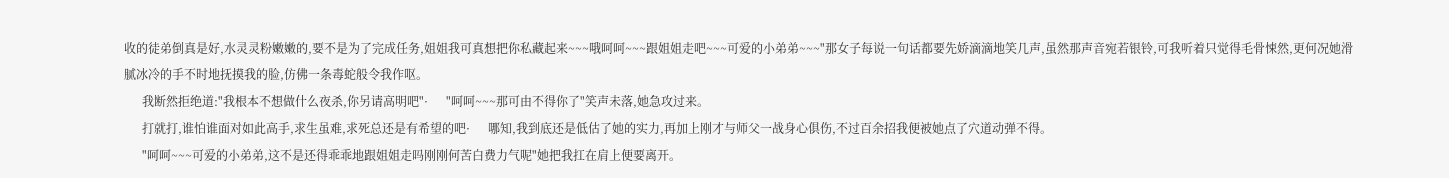收的徒弟倒真是好,水灵灵粉嫩嫩的,要不是为了完成任务,姐姐我可真想把你私藏起来~~~哦呵呵~~~跟姐姐走吧~~~可爱的小弟弟~~~"那女子每说一句话都要先娇滴滴地笑几声,虽然那声音宛若银铃,可我听着只觉得毛骨悚然,更何况她滑腻冰冷的手不时地抚摸我的脸,仿佛一条毒蛇般令我作呕。
      我断然拒绝道:"我根本不想做什么夜杀,你另请高明吧"·      "呵呵~~~那可由不得你了"笑声未落,她急攻过来。
      打就打,谁怕谁面对如此高手,求生虽难,求死总还是有希望的吧·      哪知,我到底还是低估了她的实力,再加上刚才与师父一战身心俱伤,不过百余招我便被她点了穴道动弹不得。
      "呵呵~~~可爱的小弟弟,这不是还得乖乖地跟姐姐走吗刚刚何苦白费力气呢"她把我扛在肩上便要离开。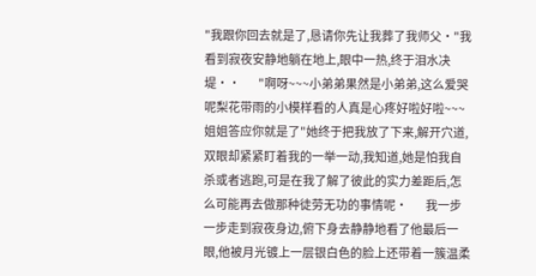"我跟你回去就是了,恳请你先让我葬了我师父·"我看到寂夜安静地躺在地上,眼中一热,终于泪水决堤··      "啊呀~~~小弟弟果然是小弟弟,这么爱哭呢梨花带雨的小模样看的人真是心疼好啦好啦~~~姐姐答应你就是了"她终于把我放了下来,解开穴道,双眼却紧紧盯着我的一举一动,我知道,她是怕我自杀或者逃跑,可是在我了解了彼此的实力差距后,怎么可能再去做那种徒劳无功的事情呢·      我一步一步走到寂夜身边,俯下身去静静地看了他最后一眼,他被月光镀上一层银白色的脸上还带着一簇温柔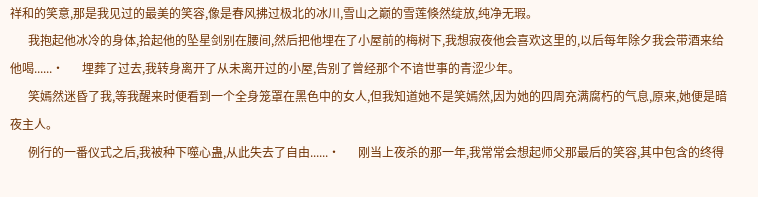祥和的笑意,那是我见过的最美的笑容,像是春风拂过极北的冰川,雪山之巅的雪莲倏然绽放,纯净无瑕。
      我抱起他冰冷的身体,拾起他的坠星剑别在腰间,然后把他埋在了小屋前的梅树下,我想寂夜他会喜欢这里的,以后每年除夕我会带酒来给他喝......·      埋葬了过去,我转身离开了从未离开过的小屋,告别了曾经那个不谙世事的青涩少年。
      笑嫣然迷昏了我,等我醒来时便看到一个全身笼罩在黑色中的女人,但我知道她不是笑嫣然,因为她的四周充满腐朽的气息,原来,她便是暗夜主人。
      例行的一番仪式之后,我被种下噬心蛊,从此失去了自由......·      刚当上夜杀的那一年,我常常会想起师父那最后的笑容,其中包含的终得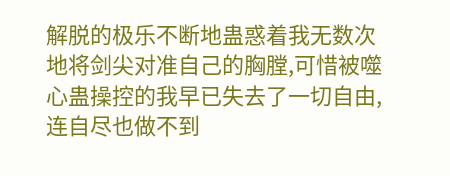解脱的极乐不断地蛊惑着我无数次地将剑尖对准自己的胸膛,可惜被噬心蛊操控的我早已失去了一切自由,连自尽也做不到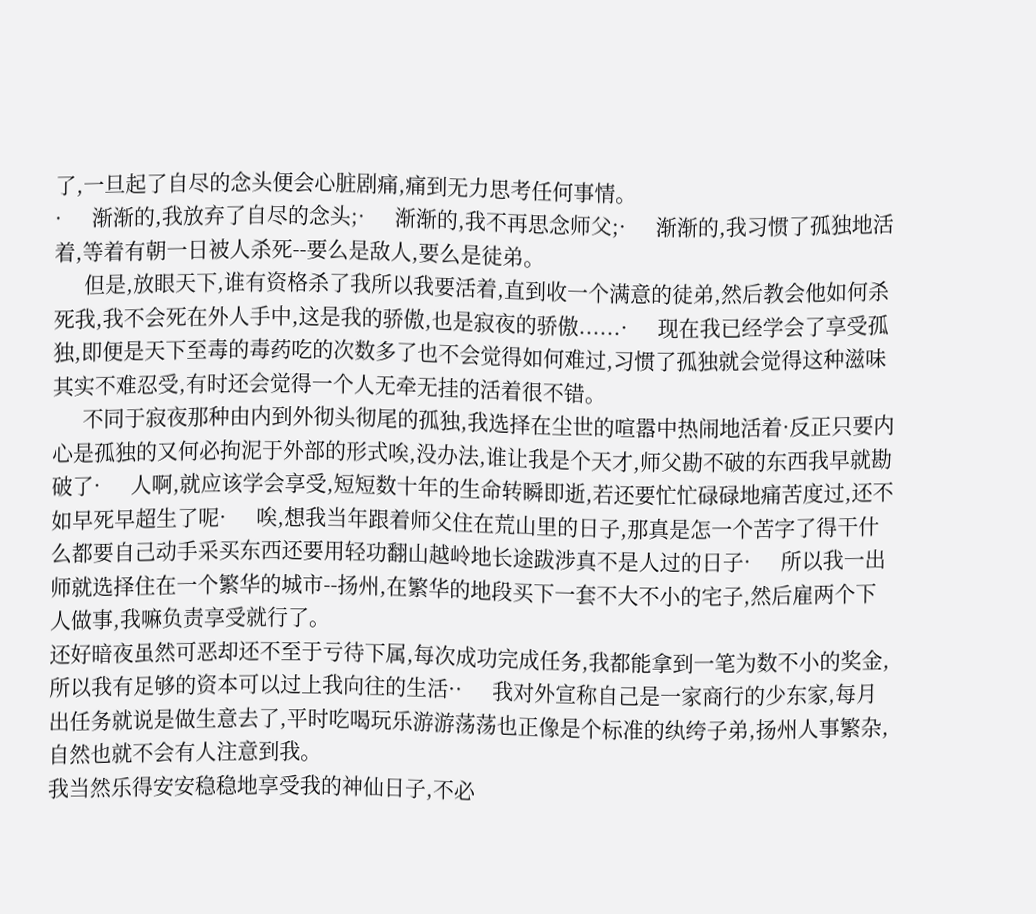了,一旦起了自尽的念头便会心脏剧痛,痛到无力思考任何事情。
·      渐渐的,我放弃了自尽的念头;·      渐渐的,我不再思念师父;·      渐渐的,我习惯了孤独地活着,等着有朝一日被人杀死--要么是敌人,要么是徒弟。
      但是,放眼天下,谁有资格杀了我所以我要活着,直到收一个满意的徒弟,然后教会他如何杀死我,我不会死在外人手中,这是我的骄傲,也是寂夜的骄傲......·      现在我已经学会了享受孤独,即便是天下至毒的毒药吃的次数多了也不会觉得如何难过,习惯了孤独就会觉得这种滋味其实不难忍受,有时还会觉得一个人无牵无挂的活着很不错。
      不同于寂夜那种由内到外彻头彻尾的孤独,我选择在尘世的喧嚣中热闹地活着·反正只要内心是孤独的又何必拘泥于外部的形式唉,没办法,谁让我是个天才,师父勘不破的东西我早就勘破了·      人啊,就应该学会享受,短短数十年的生命转瞬即逝,若还要忙忙碌碌地痛苦度过,还不如早死早超生了呢·      唉,想我当年跟着师父住在荒山里的日子,那真是怎一个苦字了得干什么都要自己动手采买东西还要用轻功翻山越岭地长途跋涉真不是人过的日子·      所以我一出师就选择住在一个繁华的城市--扬州,在繁华的地段买下一套不大不小的宅子,然后雇两个下人做事,我嘛负责享受就行了。
还好暗夜虽然可恶却还不至于亏待下属,每次成功完成任务,我都能拿到一笔为数不小的奖金,所以我有足够的资本可以过上我向往的生活··      我对外宣称自己是一家商行的少东家,每月出任务就说是做生意去了,平时吃喝玩乐游游荡荡也正像是个标准的纨绔子弟,扬州人事繁杂,自然也就不会有人注意到我。
我当然乐得安安稳稳地享受我的神仙日子,不必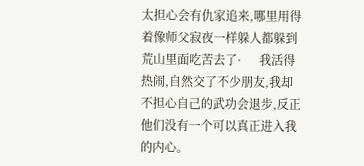太担心会有仇家追来,哪里用得着像师父寂夜一样躲人都躲到荒山里面吃苦去了·      我活得热闹,自然交了不少朋友,我却不担心自己的武功会退步,反正他们没有一个可以真正进入我的内心。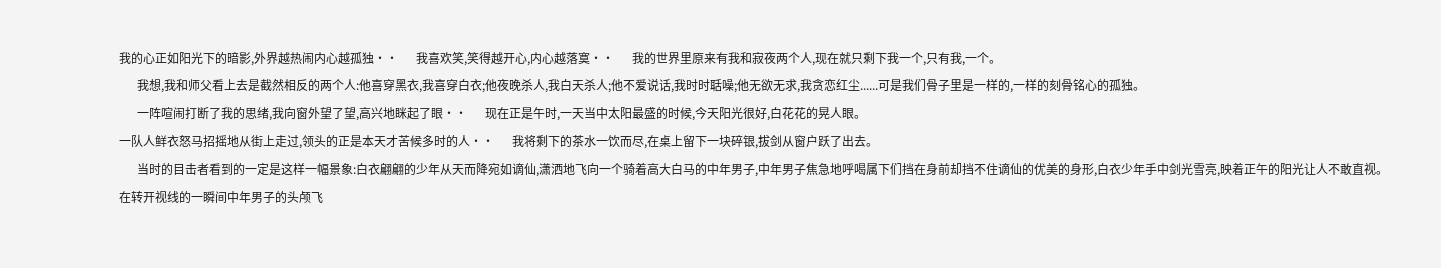我的心正如阳光下的暗影,外界越热闹内心越孤独··      我喜欢笑,笑得越开心,内心越落寞··      我的世界里原来有我和寂夜两个人,现在就只剩下我一个,只有我,一个。
      我想,我和师父看上去是截然相反的两个人:他喜穿黑衣,我喜穿白衣;他夜晚杀人,我白天杀人;他不爱说话,我时时聒噪;他无欲无求,我贪恋红尘......可是我们骨子里是一样的,一样的刻骨铭心的孤独。
      一阵喧闹打断了我的思绪,我向窗外望了望,高兴地眯起了眼··      现在正是午时,一天当中太阳最盛的时候,今天阳光很好,白花花的晃人眼。
一队人鲜衣怒马招摇地从街上走过,领头的正是本天才苦候多时的人··      我将剩下的茶水一饮而尽,在桌上留下一块碎银,拔剑从窗户跃了出去。
      当时的目击者看到的一定是这样一幅景象:白衣翩翩的少年从天而降宛如谪仙,潇洒地飞向一个骑着高大白马的中年男子,中年男子焦急地呼喝属下们挡在身前却挡不住谪仙的优美的身形,白衣少年手中剑光雪亮,映着正午的阳光让人不敢直视。
在转开视线的一瞬间中年男子的头颅飞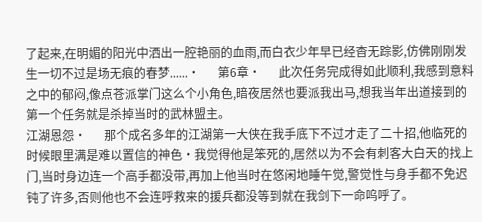了起来,在明媚的阳光中洒出一腔艳丽的血雨,而白衣少年早已经杳无踪影,仿佛刚刚发生一切不过是场无痕的春梦......·      第6章·      此次任务完成得如此顺利,我感到意料之中的郁闷,像点苍派掌门这么个小角色,暗夜居然也要派我出马,想我当年出道接到的第一个任务就是杀掉当时的武林盟主。
江湖恩怨·      那个成名多年的江湖第一大侠在我手底下不过才走了二十招,他临死的时候眼里满是难以置信的神色·我觉得他是笨死的,居然以为不会有刺客大白天的找上门,当时身边连一个高手都没带,再加上他当时在悠闲地睡午觉,警觉性与身手都不免迟钝了许多,否则他也不会连呼救来的援兵都没等到就在我剑下一命呜呼了。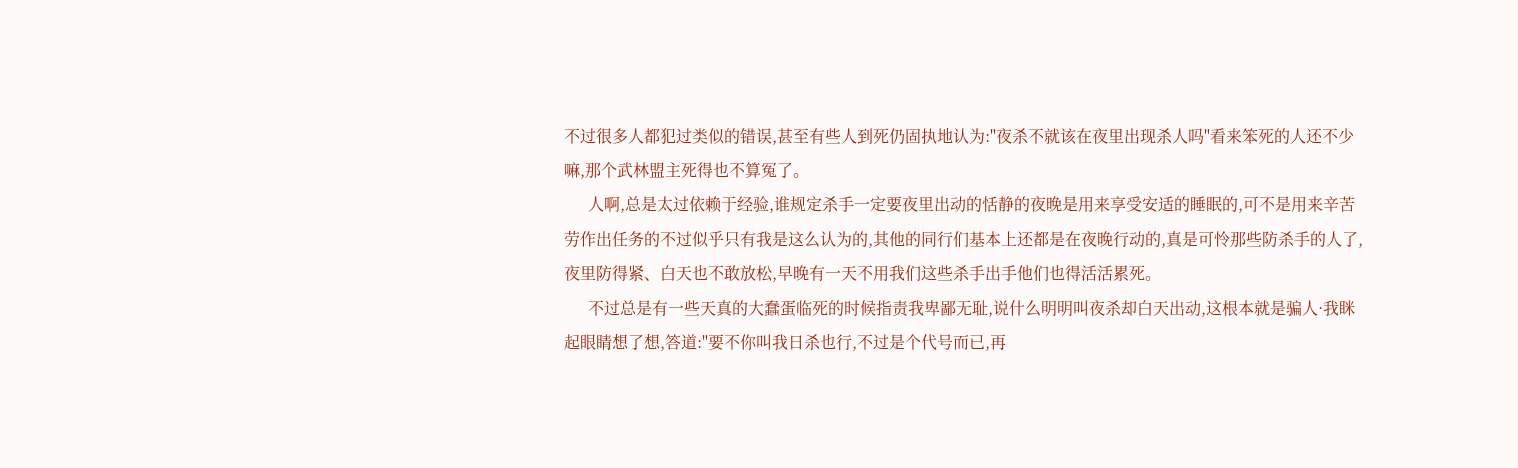不过很多人都犯过类似的错误,甚至有些人到死仍固执地认为:"夜杀不就该在夜里出现杀人吗"看来笨死的人还不少嘛,那个武林盟主死得也不算冤了。
      人啊,总是太过依赖于经验,谁规定杀手一定要夜里出动的恬静的夜晚是用来享受安适的睡眠的,可不是用来辛苦劳作出任务的不过似乎只有我是这么认为的,其他的同行们基本上还都是在夜晚行动的,真是可怜那些防杀手的人了,夜里防得紧、白天也不敢放松,早晚有一天不用我们这些杀手出手他们也得活活累死。
      不过总是有一些天真的大蠢蛋临死的时候指责我卑鄙无耻,说什么明明叫夜杀却白天出动,这根本就是骗人·我眯起眼睛想了想,答道:"要不你叫我日杀也行,不过是个代号而已,再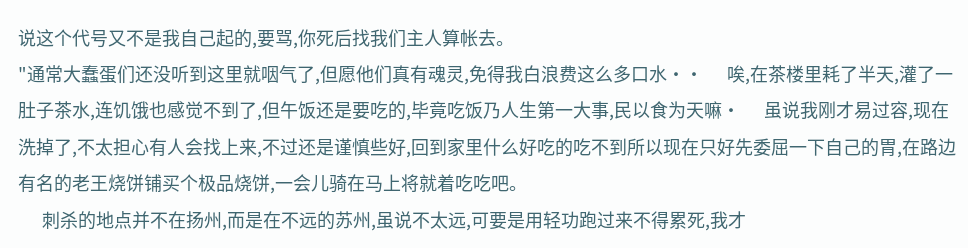说这个代号又不是我自己起的,要骂,你死后找我们主人算帐去。
"通常大蠢蛋们还没听到这里就咽气了,但愿他们真有魂灵,免得我白浪费这么多口水··      唉,在茶楼里耗了半天,灌了一肚子茶水,连饥饿也感觉不到了,但午饭还是要吃的,毕竟吃饭乃人生第一大事,民以食为天嘛·      虽说我刚才易过容,现在洗掉了,不太担心有人会找上来,不过还是谨慎些好,回到家里什么好吃的吃不到所以现在只好先委屈一下自己的胃,在路边有名的老王烧饼铺买个极品烧饼,一会儿骑在马上将就着吃吃吧。
      刺杀的地点并不在扬州,而是在不远的苏州,虽说不太远,可要是用轻功跑过来不得累死,我才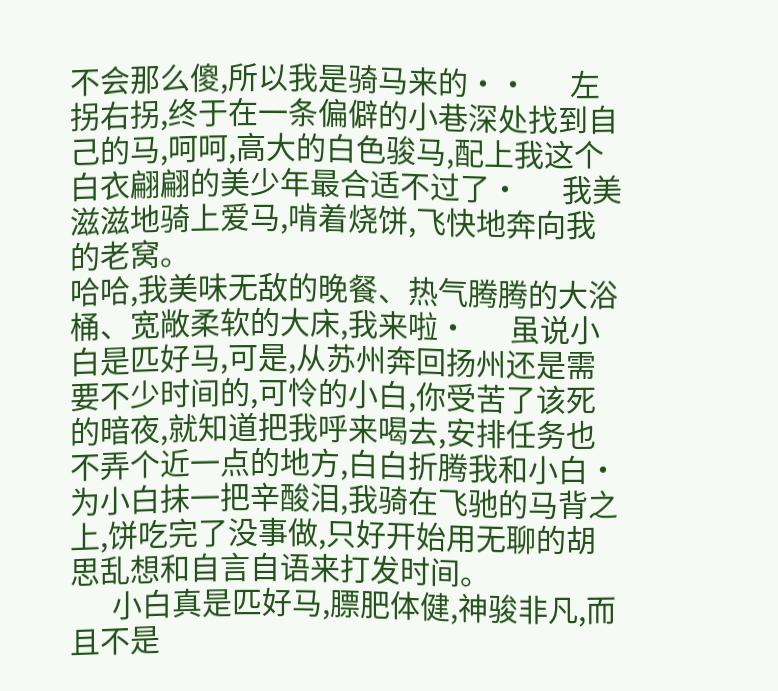不会那么傻,所以我是骑马来的··      左拐右拐,终于在一条偏僻的小巷深处找到自己的马,呵呵,高大的白色骏马,配上我这个白衣翩翩的美少年最合适不过了·      我美滋滋地骑上爱马,啃着烧饼,飞快地奔向我的老窝。
哈哈,我美味无敌的晚餐、热气腾腾的大浴桶、宽敞柔软的大床,我来啦·      虽说小白是匹好马,可是,从苏州奔回扬州还是需要不少时间的,可怜的小白,你受苦了该死的暗夜,就知道把我呼来喝去,安排任务也不弄个近一点的地方,白白折腾我和小白·      为小白抹一把辛酸泪,我骑在飞驰的马背之上,饼吃完了没事做,只好开始用无聊的胡思乱想和自言自语来打发时间。
      小白真是匹好马,膘肥体健,神骏非凡,而且不是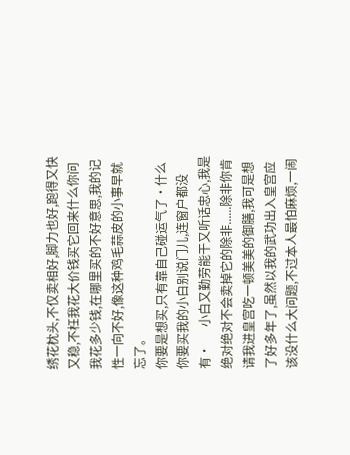绣花枕头,不仅卖相好,脚力也好,跑得又快又稳,不枉我花大价钱买它回来什么你问我花多少钱,在哪里买的不好意思,我的记性一向不好,像这种鸡毛蒜皮的小事早就忘了。
你要是想买,只有靠自己碰运气了·什么你要买我的小白别说门儿,连窗户都没有·      小白又勤劳能干又听话忠心,我是绝对绝对不会卖掉它的除非......除非你肯请我进皇宫吃一顿美美的御膳,我可是想了好多年了,虽然以我的武功出入皇宫应该没什么大问题,不过本人最怕麻烦,一闹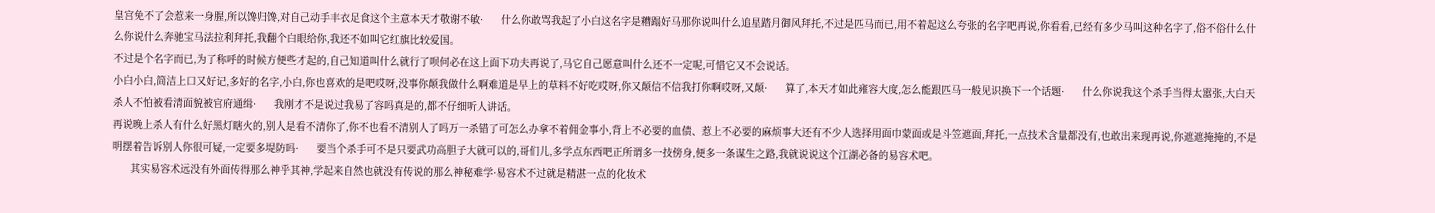皇宫免不了会惹来一身腥,所以馋归馋,对自己动手丰衣足食这个主意本天才敬谢不敏·      什么你敢骂我起了小白这名字是糟蹋好马那你说叫什么追星踏月御风拜托,不过是匹马而已,用不着起这么夸张的名字吧再说,你看看,已经有多少马叫这种名字了,俗不俗什么什么你说什么奔驰宝马法拉利拜托,我翻个白眼给你,我还不如叫它红旗比较爱国。
不过是个名字而已,为了称呼的时候方便些才起的,自己知道叫什么就行了呗何必在这上面下功夫再说了,马它自己愿意叫什么还不一定呢,可惜它又不会说话。
小白小白,简洁上口又好记,多好的名字,小白,你也喜欢的是吧哎呀,没事你颠我做什么啊难道是早上的草料不好吃哎呀,你又颠信不信我打你啊哎呀,又颠·      算了,本天才如此雍容大度,怎么能跟匹马一般见识换下一个话题·      什么你说我这个杀手当得太嚣张,大白天杀人不怕被看清面貌被官府通缉·      我刚才不是说过我易了容吗真是的,都不仔细听人讲话。
再说晚上杀人有什么好黑灯瞎火的,别人是看不清你了,你不也看不清别人了吗万一杀错了可怎么办拿不着佣金事小,背上不必要的血债、惹上不必要的麻烦事大还有不少人选择用面巾蒙面或是斗笠遮面,拜托,一点技术含量都没有,也敢出来现再说,你遮遮掩掩的,不是明摆着告诉别人你很可疑,一定要多堤防吗·      要当个杀手可不是只要武功高胆子大就可以的,哥们儿,多学点东西吧正所谓多一技傍身,便多一条谋生之路,我就说说这个江湖必备的易容术吧。
      其实易容术远没有外面传得那么神乎其神,学起来自然也就没有传说的那么神秘难学·易容术不过就是精湛一点的化妆术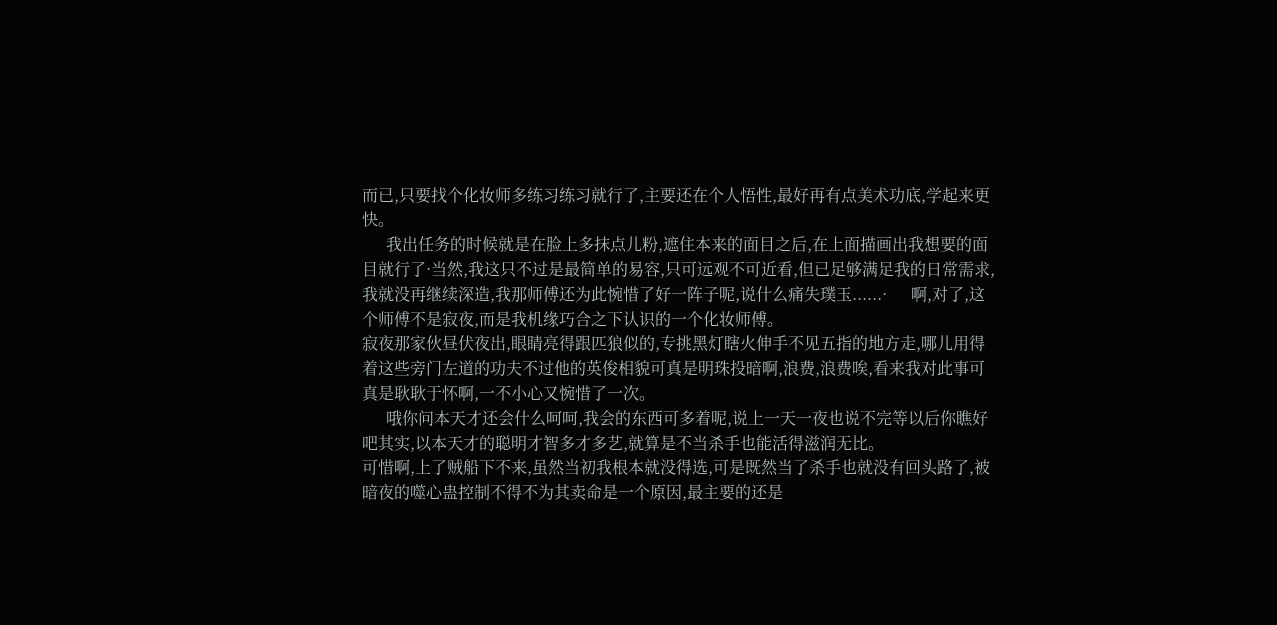而已,只要找个化妆师多练习练习就行了,主要还在个人悟性,最好再有点美术功底,学起来更快。
      我出任务的时候就是在脸上多抹点儿粉,遮住本来的面目之后,在上面描画出我想要的面目就行了·当然,我这只不过是最简单的易容,只可远观不可近看,但已足够满足我的日常需求,我就没再继续深造,我那师傅还为此惋惜了好一阵子呢,说什么痛失璞玉......·      啊,对了,这个师傅不是寂夜,而是我机缘巧合之下认识的一个化妆师傅。
寂夜那家伙昼伏夜出,眼睛亮得跟匹狼似的,专挑黑灯瞎火伸手不见五指的地方走,哪儿用得着这些旁门左道的功夫不过他的英俊相貌可真是明珠投暗啊,浪费,浪费唉,看来我对此事可真是耿耿于怀啊,一不小心又惋惜了一次。
      哦你问本天才还会什么呵呵,我会的东西可多着呢,说上一天一夜也说不完等以后你瞧好吧其实,以本天才的聪明才智多才多艺,就算是不当杀手也能活得滋润无比。
可惜啊,上了贼船下不来,虽然当初我根本就没得选,可是既然当了杀手也就没有回头路了,被暗夜的噬心蛊控制不得不为其卖命是一个原因,最主要的还是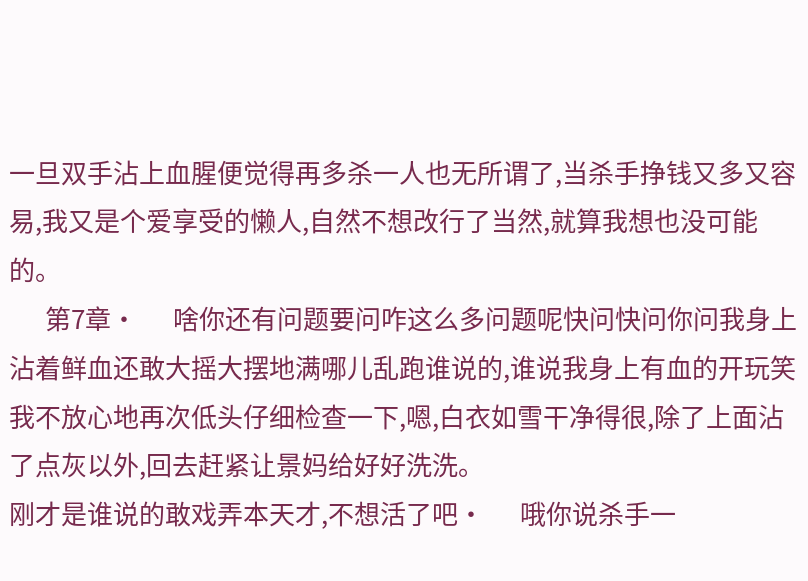一旦双手沾上血腥便觉得再多杀一人也无所谓了,当杀手挣钱又多又容易,我又是个爱享受的懒人,自然不想改行了当然,就算我想也没可能的。
      第7章·      啥你还有问题要问咋这么多问题呢快问快问你问我身上沾着鲜血还敢大摇大摆地满哪儿乱跑谁说的,谁说我身上有血的开玩笑我不放心地再次低头仔细检查一下,嗯,白衣如雪干净得很,除了上面沾了点灰以外,回去赶紧让景妈给好好洗洗。
刚才是谁说的敢戏弄本天才,不想活了吧·      哦你说杀手一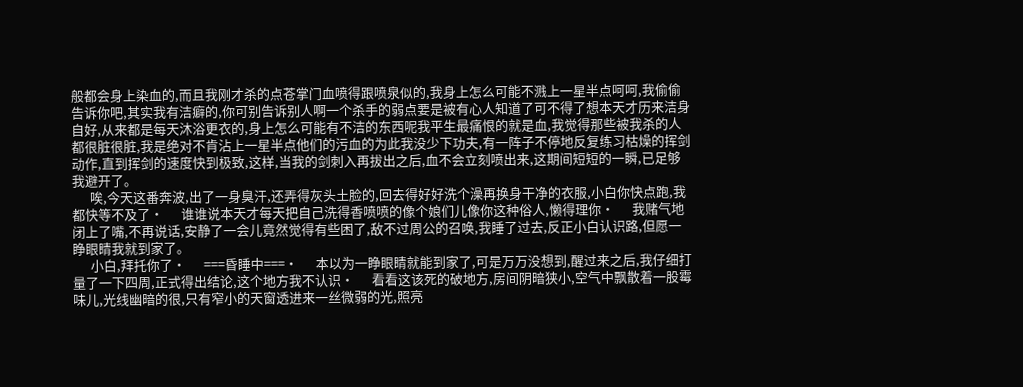般都会身上染血的,而且我刚才杀的点苍掌门血喷得跟喷泉似的,我身上怎么可能不溅上一星半点呵呵,我偷偷告诉你吧,其实我有洁癖的,你可别告诉别人啊一个杀手的弱点要是被有心人知道了可不得了想本天才历来洁身自好,从来都是每天沐浴更衣的,身上怎么可能有不洁的东西呢我平生最痛恨的就是血,我觉得那些被我杀的人都很脏很脏,我是绝对不肯沾上一星半点他们的污血的为此我没少下功夫,有一阵子不停地反复练习枯燥的挥剑动作,直到挥剑的速度快到极致,这样,当我的剑刺入再拔出之后,血不会立刻喷出来,这期间短短的一瞬,已足够我避开了。
      唉,今天这番奔波,出了一身臭汗,还弄得灰头土脸的,回去得好好洗个澡再换身干净的衣服,小白你快点跑,我都快等不及了·      谁谁说本天才每天把自己洗得香喷喷的像个娘们儿像你这种俗人,懒得理你·      我赌气地闭上了嘴,不再说话,安静了一会儿竟然觉得有些困了,敌不过周公的召唤,我睡了过去,反正小白认识路,但愿一睁眼睛我就到家了。
      小白,拜托你了·      ===昏睡中===·      本以为一睁眼睛就能到家了,可是万万没想到,醒过来之后,我仔细打量了一下四周,正式得出结论,这个地方我不认识·      看看这该死的破地方,房间阴暗狭小,空气中飘散着一股霉味儿,光线幽暗的很,只有窄小的天窗透进来一丝微弱的光,照亮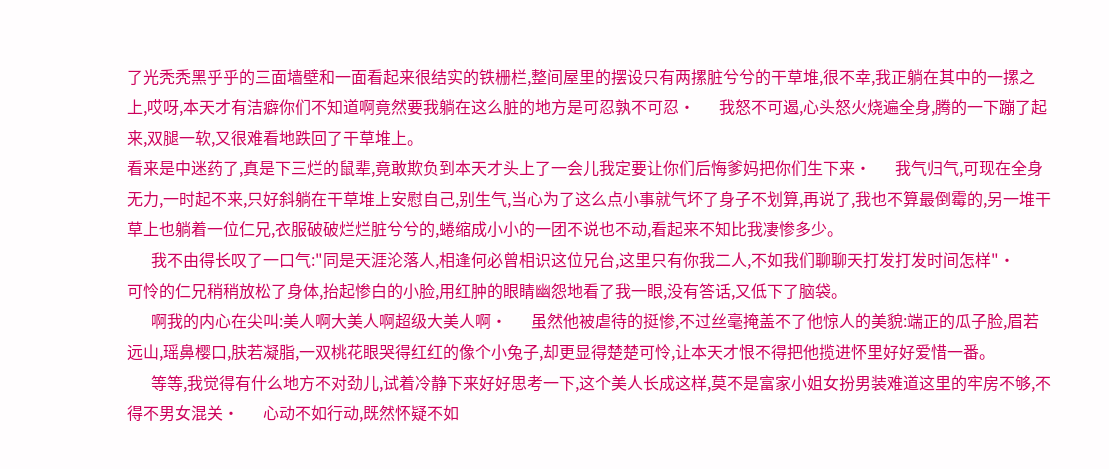了光秃秃黑乎乎的三面墙壁和一面看起来很结实的铁栅栏,整间屋里的摆设只有两摞脏兮兮的干草堆,很不幸,我正躺在其中的一摞之上,哎呀,本天才有洁癖你们不知道啊竟然要我躺在这么脏的地方是可忍孰不可忍·      我怒不可遏,心头怒火烧遍全身,腾的一下蹦了起来,双腿一软,又很难看地跌回了干草堆上。
看来是中迷药了,真是下三烂的鼠辈,竟敢欺负到本天才头上了一会儿我定要让你们后悔爹妈把你们生下来·      我气归气,可现在全身无力,一时起不来,只好斜躺在干草堆上安慰自己,别生气,当心为了这么点小事就气坏了身子不划算,再说了,我也不算最倒霉的,另一堆干草上也躺着一位仁兄,衣服破破烂烂脏兮兮的,蜷缩成小小的一团不说也不动,看起来不知比我凄惨多少。
      我不由得长叹了一口气:"同是天涯沦落人,相逢何必曾相识这位兄台,这里只有你我二人,不如我们聊聊天打发打发时间怎样"·      可怜的仁兄稍稍放松了身体,抬起惨白的小脸,用红肿的眼睛幽怨地看了我一眼,没有答话,又低下了脑袋。
      啊我的内心在尖叫:美人啊大美人啊超级大美人啊·      虽然他被虐待的挺惨,不过丝毫掩盖不了他惊人的美貌:端正的瓜子脸,眉若远山,瑶鼻樱口,肤若凝脂,一双桃花眼哭得红红的像个小兔子,却更显得楚楚可怜,让本天才恨不得把他揽进怀里好好爱惜一番。
      等等,我觉得有什么地方不对劲儿,试着冷静下来好好思考一下,这个美人长成这样,莫不是富家小姐女扮男装难道这里的牢房不够,不得不男女混关·      心动不如行动,既然怀疑不如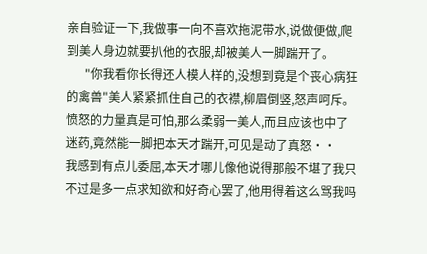亲自验证一下,我做事一向不喜欢拖泥带水,说做便做,爬到美人身边就要扒他的衣服,却被美人一脚踹开了。
      "你我看你长得还人模人样的,没想到竟是个丧心病狂的禽兽"美人紧紧抓住自己的衣襟,柳眉倒竖,怒声呵斥。
愤怒的力量真是可怕,那么柔弱一美人,而且应该也中了迷药,竟然能一脚把本天才踹开,可见是动了真怒··      我感到有点儿委屈,本天才哪儿像他说得那般不堪了我只不过是多一点求知欲和好奇心罢了,他用得着这么骂我吗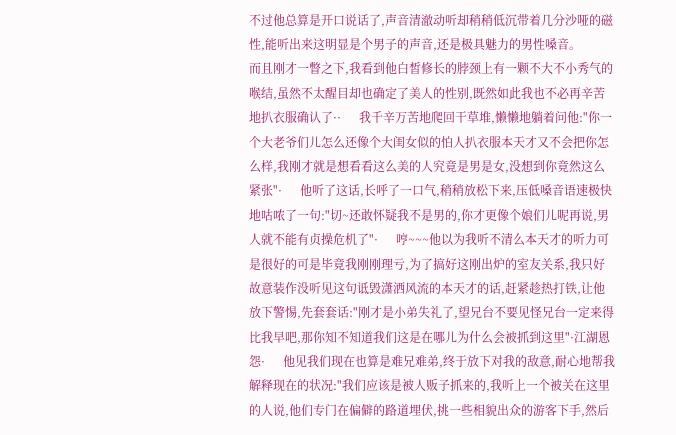不过他总算是开口说话了,声音清澈动听却稍稍低沉带着几分沙哑的磁性,能听出来这明显是个男子的声音,还是极具魅力的男性嗓音。
而且刚才一瞥之下,我看到他白皙修长的脖颈上有一颗不大不小秀气的喉结,虽然不太醒目却也确定了美人的性别,既然如此我也不必再辛苦地扒衣服确认了··      我千辛万苦地爬回干草堆,懒懒地躺着问他:"你一个大老爷们儿怎么还像个大闺女似的怕人扒衣服本天才又不会把你怎么样,我刚才就是想看看这么美的人究竟是男是女,没想到你竟然这么紧张"·      他听了这话,长呼了一口气,稍稍放松下来,压低嗓音语速极快地咕哝了一句:"切~还敢怀疑我不是男的,你才更像个娘们儿呢再说,男人就不能有贞操危机了"·      哼~~~他以为我听不清么本天才的听力可是很好的可是毕竟我刚刚理亏,为了搞好这刚出炉的室友关系,我只好故意装作没听见这句诋毁潇洒风流的本天才的话,赶紧趁热打铁,让他放下警惕,先套套话:"刚才是小弟失礼了,望兄台不要见怪兄台一定来得比我早吧,那你知不知道我们这是在哪儿为什么会被抓到这里"·江湖恩怨·      他见我们现在也算是难兄难弟,终于放下对我的敌意,耐心地帮我解释现在的状况:"我们应该是被人贩子抓来的,我听上一个被关在这里的人说,他们专门在偏僻的路道埋伏,挑一些相貌出众的游客下手,然后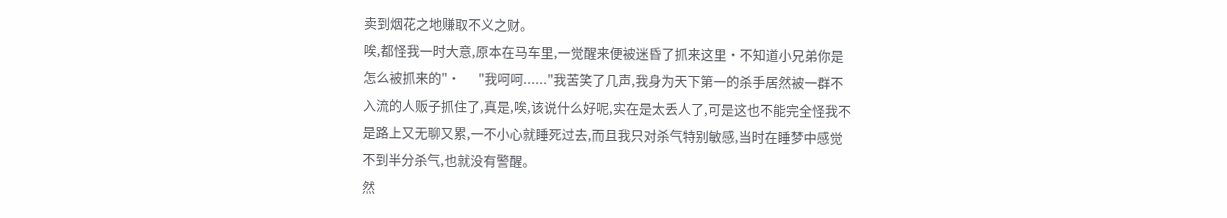卖到烟花之地赚取不义之财。
唉,都怪我一时大意,原本在马车里,一觉醒来便被迷昏了抓来这里·不知道小兄弟你是怎么被抓来的"·      "我呵呵......"我苦笑了几声,我身为天下第一的杀手居然被一群不入流的人贩子抓住了,真是,唉,该说什么好呢,实在是太丢人了,可是这也不能完全怪我不是路上又无聊又累,一不小心就睡死过去,而且我只对杀气特别敏感,当时在睡梦中感觉不到半分杀气,也就没有警醒。
然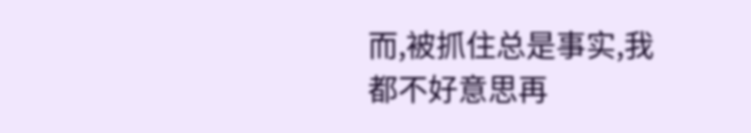而,被抓住总是事实,我都不好意思再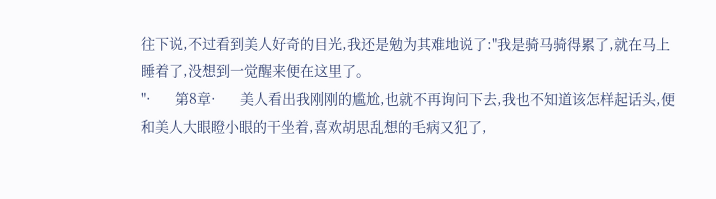往下说,不过看到美人好奇的目光,我还是勉为其难地说了:"我是骑马骑得累了,就在马上睡着了,没想到一觉醒来便在这里了。
"·      第8章·      美人看出我刚刚的尴尬,也就不再询问下去,我也不知道该怎样起话头,便和美人大眼瞪小眼的干坐着,喜欢胡思乱想的毛病又犯了,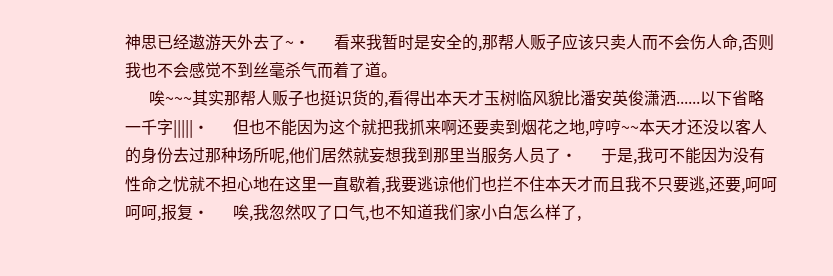神思已经遨游天外去了~·      看来我暂时是安全的,那帮人贩子应该只卖人而不会伤人命,否则我也不会感觉不到丝毫杀气而着了道。
      唉~~~其实那帮人贩子也挺识货的,看得出本天才玉树临风貌比潘安英俊潇洒......以下省略一千字|||||·      但也不能因为这个就把我抓来啊还要卖到烟花之地,哼哼~~本天才还没以客人的身份去过那种场所呢,他们居然就妄想我到那里当服务人员了·      于是,我可不能因为没有性命之忧就不担心地在这里一直歇着,我要逃谅他们也拦不住本天才而且我不只要逃,还要,呵呵呵呵,报复·      唉,我忽然叹了口气,也不知道我们家小白怎么样了,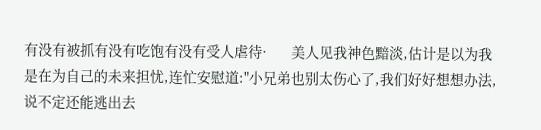有没有被抓有没有吃饱有没有受人虐待·      美人见我神色黯淡,估计是以为我是在为自己的未来担忧,连忙安慰道:"小兄弟也别太伤心了,我们好好想想办法,说不定还能逃出去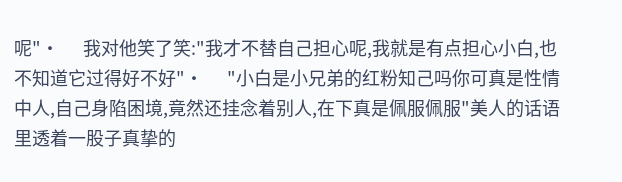呢"·      我对他笑了笑:"我才不替自己担心呢,我就是有点担心小白,也不知道它过得好不好"·      "小白是小兄弟的红粉知己吗你可真是性情中人,自己身陷困境,竟然还挂念着别人,在下真是佩服佩服"美人的话语里透着一股子真挚的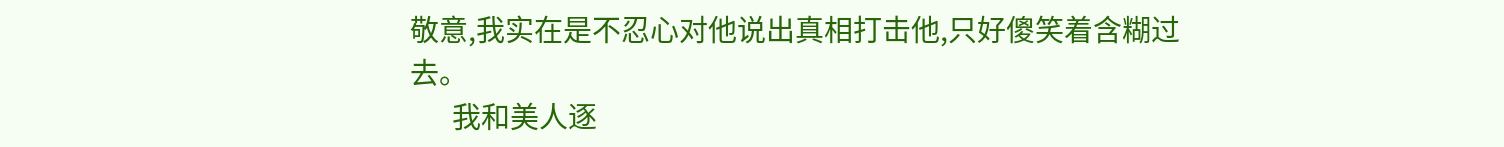敬意,我实在是不忍心对他说出真相打击他,只好傻笑着含糊过去。
      我和美人逐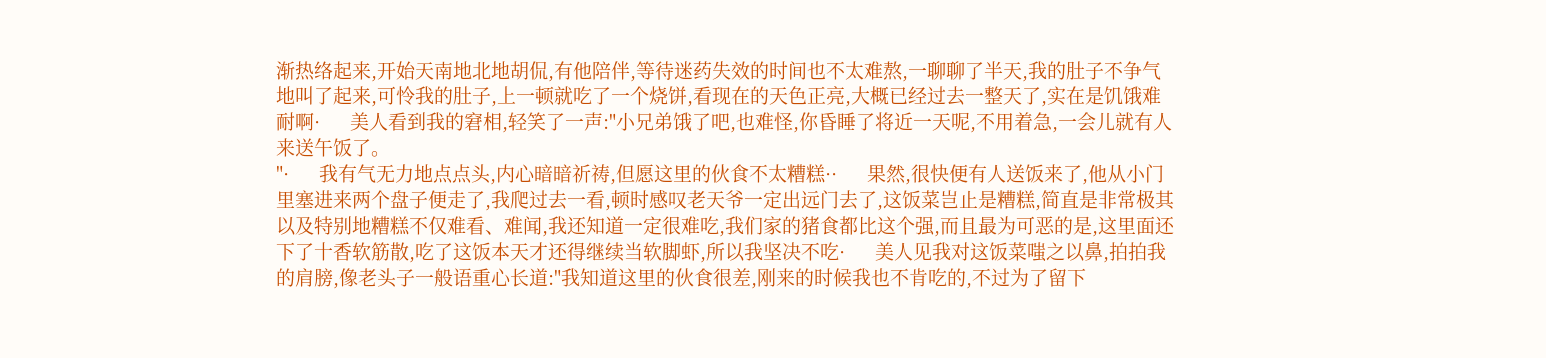渐热络起来,开始天南地北地胡侃,有他陪伴,等待迷药失效的时间也不太难熬,一聊聊了半天,我的肚子不争气地叫了起来,可怜我的肚子,上一顿就吃了一个烧饼,看现在的天色正亮,大概已经过去一整天了,实在是饥饿难耐啊·      美人看到我的窘相,轻笑了一声:"小兄弟饿了吧,也难怪,你昏睡了将近一天呢,不用着急,一会儿就有人来送午饭了。
"·      我有气无力地点点头,内心暗暗祈祷,但愿这里的伙食不太糟糕··      果然,很快便有人送饭来了,他从小门里塞进来两个盘子便走了,我爬过去一看,顿时感叹老天爷一定出远门去了,这饭菜岂止是糟糕,简直是非常极其以及特别地糟糕不仅难看、难闻,我还知道一定很难吃,我们家的猪食都比这个强,而且最为可恶的是,这里面还下了十香软筋散,吃了这饭本天才还得继续当软脚虾,所以我坚决不吃·      美人见我对这饭菜嗤之以鼻,拍拍我的肩膀,像老头子一般语重心长道:"我知道这里的伙食很差,刚来的时候我也不肯吃的,不过为了留下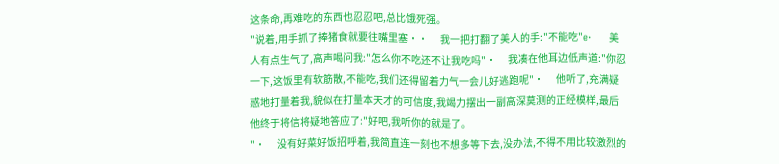这条命,再难吃的东西也忍忍吧,总比饿死强。
"说着,用手抓了捧猪食就要往嘴里塞··      我一把打翻了美人的手:"不能吃"e·      美人有点生气了,高声喝问我:"怎么你不吃还不让我吃吗"·      我凑在他耳边低声道:"你忍一下,这饭里有软筋散,不能吃,我们还得留着力气一会儿好逃跑呢"·      他听了,充满疑惑地打量着我,貌似在打量本天才的可信度,我竭力摆出一副高深莫测的正经模样,最后他终于将信将疑地答应了:"好吧,我听你的就是了。
"·      没有好菜好饭招呼着,我简直连一刻也不想多等下去,没办法,不得不用比较激烈的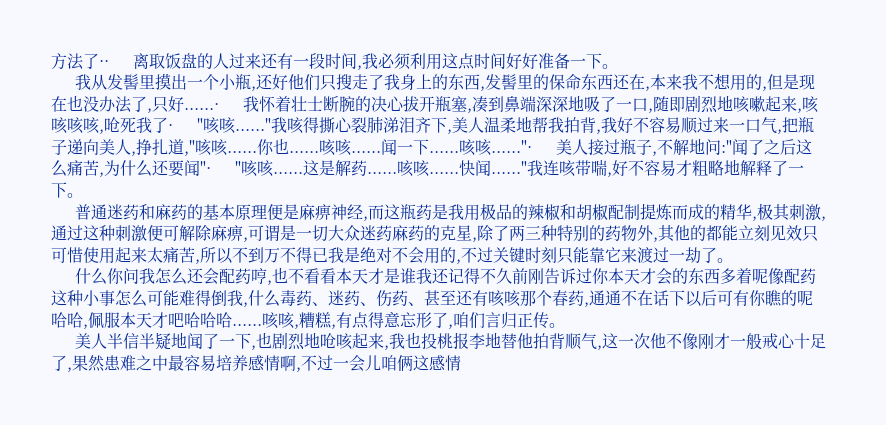方法了··      离取饭盘的人过来还有一段时间,我必须利用这点时间好好准备一下。
      我从发髻里摸出一个小瓶,还好他们只搜走了我身上的东西,发髻里的保命东西还在,本来我不想用的,但是现在也没办法了,只好......·      我怀着壮士断腕的决心拔开瓶塞,凑到鼻端深深地吸了一口,随即剧烈地咳嗽起来,咳咳咳咳,呛死我了·      "咳咳......"我咳得撕心裂肺涕泪齐下,美人温柔地帮我拍背,我好不容易顺过来一口气,把瓶子递向美人,挣扎道,"咳咳......你也......咳咳......闻一下......咳咳......"·      美人接过瓶子,不解地问:"闻了之后这么痛苦,为什么还要闻"·      "咳咳......这是解药......咳咳......快闻......"我连咳带喘,好不容易才粗略地解释了一下。
      普通迷药和麻药的基本原理便是麻痹神经,而这瓶药是我用极品的辣椒和胡椒配制提炼而成的精华,极其刺激,通过这种刺激便可解除麻痹,可谓是一切大众迷药麻药的克星,除了两三种特别的药物外,其他的都能立刻见效只可惜使用起来太痛苦,所以不到万不得已我是绝对不会用的,不过关键时刻只能靠它来渡过一劫了。
      什么你问我怎么还会配药哼,也不看看本天才是谁我还记得不久前刚告诉过你本天才会的东西多着呢像配药这种小事怎么可能难得倒我,什么毒药、迷药、伤药、甚至还有咳咳那个春药,通通不在话下以后可有你瞧的呢哈哈,佩服本天才吧哈哈哈......咳咳,糟糕,有点得意忘形了,咱们言归正传。
      美人半信半疑地闻了一下,也剧烈地呛咳起来,我也投桃报李地替他拍背顺气,这一次他不像刚才一般戒心十足了,果然患难之中最容易培养感情啊,不过一会儿咱俩这感情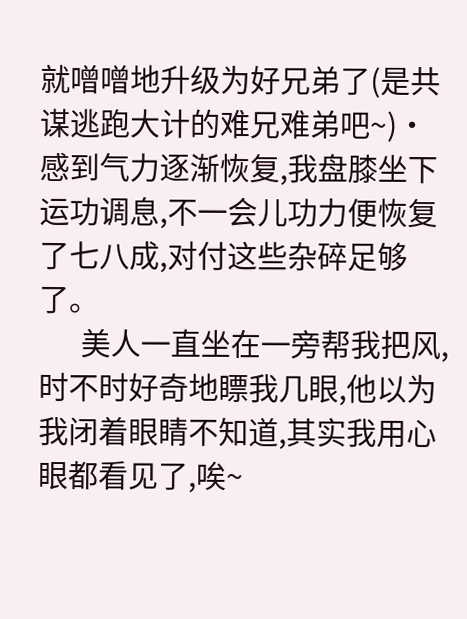就噌噌地升级为好兄弟了(是共谋逃跑大计的难兄难弟吧~)·      感到气力逐渐恢复,我盘膝坐下运功调息,不一会儿功力便恢复了七八成,对付这些杂碎足够了。
      美人一直坐在一旁帮我把风,时不时好奇地瞟我几眼,他以为我闭着眼睛不知道,其实我用心眼都看见了,唉~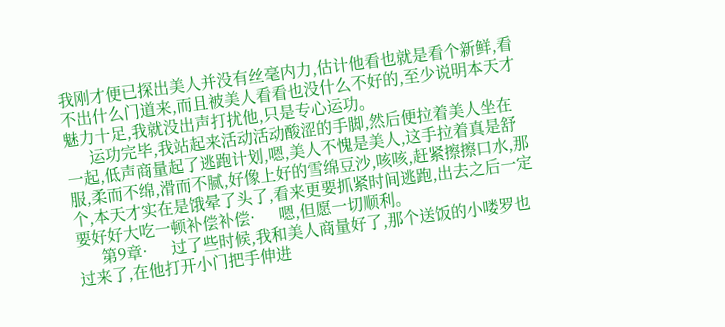我刚才便已探出美人并没有丝毫内力,估计他看也就是看个新鲜,看不出什么门道来,而且被美人看看也没什么不好的,至少说明本天才魅力十足,我就没出声打扰他,只是专心运功。
      运功完毕,我站起来活动活动酸涩的手脚,然后便拉着美人坐在一起,低声商量起了逃跑计划,嗯,美人不愧是美人,这手拉着真是舒服,柔而不绵,滑而不腻,好像上好的雪绵豆沙,咳咳,赶紧擦擦口水,那个,本天才实在是饿晕了头了,看来更要抓紧时间逃跑,出去之后一定要好好大吃一顿补偿补偿·      嗯,但愿一切顺利。
      第9章·      过了些时候,我和美人商量好了,那个送饭的小喽罗也过来了,在他打开小门把手伸进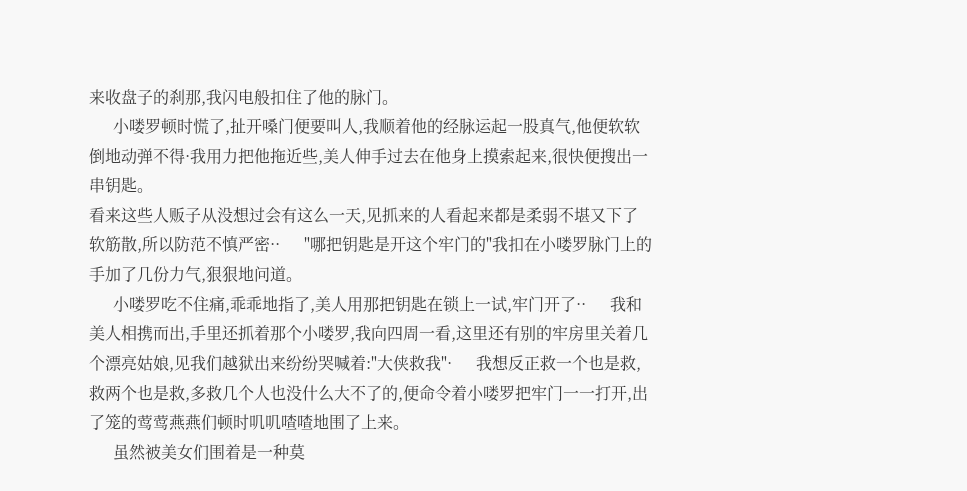来收盘子的刹那,我闪电般扣住了他的脉门。
      小喽罗顿时慌了,扯开嗓门便要叫人,我顺着他的经脉运起一股真气,他便软软倒地动弹不得·我用力把他拖近些,美人伸手过去在他身上摸索起来,很快便搜出一串钥匙。
看来这些人贩子从没想过会有这么一天,见抓来的人看起来都是柔弱不堪又下了软筋散,所以防范不慎严密··      "哪把钥匙是开这个牢门的"我扣在小喽罗脉门上的手加了几份力气,狠狠地问道。
      小喽罗吃不住痛,乖乖地指了,美人用那把钥匙在锁上一试,牢门开了··      我和美人相携而出,手里还抓着那个小喽罗,我向四周一看,这里还有别的牢房里关着几个漂亮姑娘,见我们越狱出来纷纷哭喊着:"大侠救我"·      我想反正救一个也是救,救两个也是救,多救几个人也没什么大不了的,便命令着小喽罗把牢门一一打开,出了笼的莺莺燕燕们顿时叽叽喳喳地围了上来。
      虽然被美女们围着是一种莫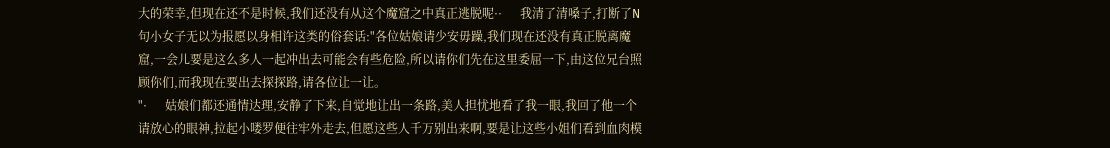大的荣幸,但现在还不是时候,我们还没有从这个魔窟之中真正逃脱呢··      我清了清嗓子,打断了N句小女子无以为报愿以身相许这类的俗套话:"各位姑娘请少安毋躁,我们现在还没有真正脱离魔窟,一会儿要是这么多人一起冲出去可能会有些危险,所以请你们先在这里委屈一下,由这位兄台照顾你们,而我现在要出去探探路,请各位让一让。
"·      姑娘们都还通情达理,安静了下来,自觉地让出一条路,美人担忧地看了我一眼,我回了他一个请放心的眼神,拉起小喽罗便往牢外走去,但愿这些人千万别出来啊,要是让这些小姐们看到血肉模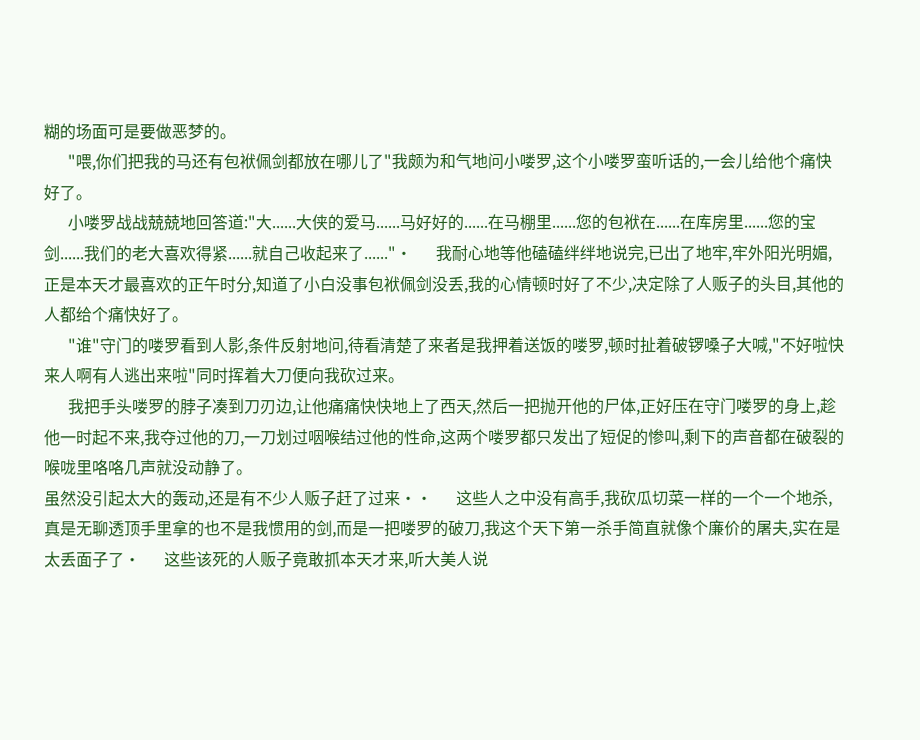糊的场面可是要做恶梦的。
      "喂,你们把我的马还有包袱佩剑都放在哪儿了"我颇为和气地问小喽罗,这个小喽罗蛮听话的,一会儿给他个痛快好了。
      小喽罗战战兢兢地回答道:"大......大侠的爱马......马好好的......在马棚里......您的包袱在......在库房里......您的宝剑......我们的老大喜欢得紧......就自己收起来了......"·      我耐心地等他磕磕绊绊地说完,已出了地牢,牢外阳光明媚,正是本天才最喜欢的正午时分,知道了小白没事包袱佩剑没丢,我的心情顿时好了不少,决定除了人贩子的头目,其他的人都给个痛快好了。
      "谁"守门的喽罗看到人影,条件反射地问,待看清楚了来者是我押着送饭的喽罗,顿时扯着破锣嗓子大喊,"不好啦快来人啊有人逃出来啦"同时挥着大刀便向我砍过来。
      我把手头喽罗的脖子凑到刀刃边,让他痛痛快快地上了西天,然后一把抛开他的尸体,正好压在守门喽罗的身上,趁他一时起不来,我夺过他的刀,一刀划过咽喉结过他的性命,这两个喽罗都只发出了短促的惨叫,剩下的声音都在破裂的喉咙里咯咯几声就没动静了。
虽然没引起太大的轰动,还是有不少人贩子赶了过来··      这些人之中没有高手,我砍瓜切菜一样的一个一个地杀,真是无聊透顶手里拿的也不是我惯用的剑,而是一把喽罗的破刀,我这个天下第一杀手简直就像个廉价的屠夫,实在是太丢面子了·      这些该死的人贩子竟敢抓本天才来,听大美人说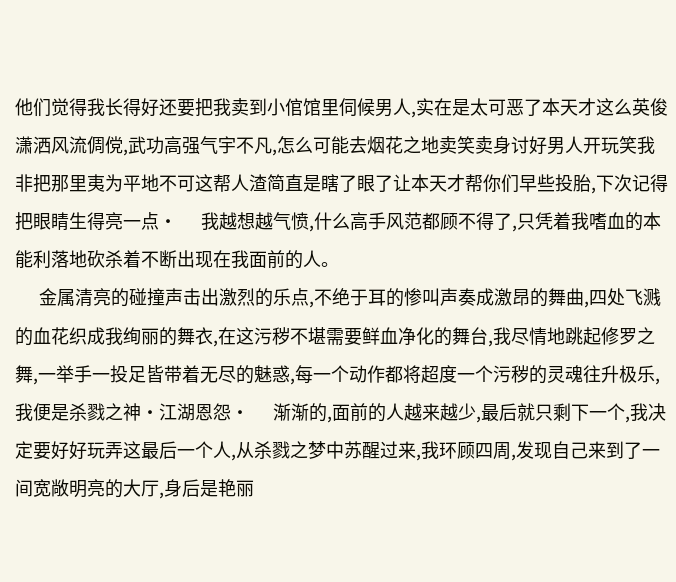他们觉得我长得好还要把我卖到小倌馆里伺候男人,实在是太可恶了本天才这么英俊潇洒风流倜傥,武功高强气宇不凡,怎么可能去烟花之地卖笑卖身讨好男人开玩笑我非把那里夷为平地不可这帮人渣简直是瞎了眼了让本天才帮你们早些投胎,下次记得把眼睛生得亮一点·      我越想越气愤,什么高手风范都顾不得了,只凭着我嗜血的本能利落地砍杀着不断出现在我面前的人。
      金属清亮的碰撞声击出激烈的乐点,不绝于耳的惨叫声奏成激昂的舞曲,四处飞溅的血花织成我绚丽的舞衣,在这污秽不堪需要鲜血净化的舞台,我尽情地跳起修罗之舞,一举手一投足皆带着无尽的魅惑,每一个动作都将超度一个污秽的灵魂往升极乐,我便是杀戮之神·江湖恩怨·      渐渐的,面前的人越来越少,最后就只剩下一个,我决定要好好玩弄这最后一个人,从杀戮之梦中苏醒过来,我环顾四周,发现自己来到了一间宽敞明亮的大厅,身后是艳丽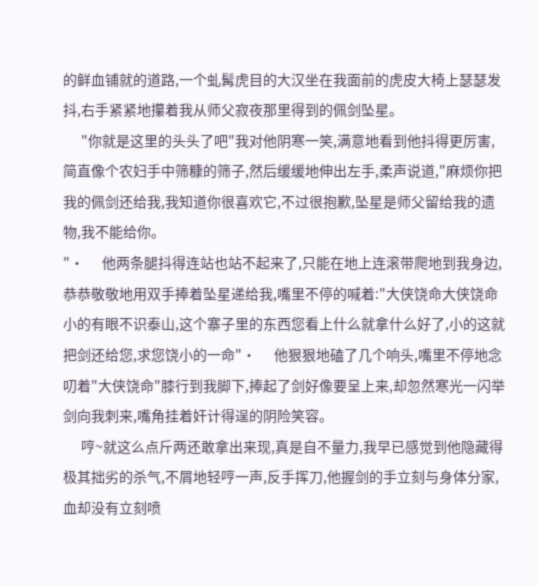的鲜血铺就的道路,一个虬髯虎目的大汉坐在我面前的虎皮大椅上瑟瑟发抖,右手紧紧地攥着我从师父寂夜那里得到的佩剑坠星。
      "你就是这里的头头了吧"我对他阴寒一笑,满意地看到他抖得更厉害,简直像个农妇手中筛糠的筛子,然后缓缓地伸出左手,柔声说道,"麻烦你把我的佩剑还给我,我知道你很喜欢它,不过很抱歉,坠星是师父留给我的遗物,我不能给你。
"·      他两条腿抖得连站也站不起来了,只能在地上连滚带爬地到我身边,恭恭敬敬地用双手捧着坠星递给我,嘴里不停的喊着:"大侠饶命大侠饶命小的有眼不识泰山,这个寨子里的东西您看上什么就拿什么好了,小的这就把剑还给您,求您饶小的一命"·      他狠狠地磕了几个响头,嘴里不停地念叨着"大侠饶命"膝行到我脚下,捧起了剑好像要呈上来,却忽然寒光一闪举剑向我刺来,嘴角挂着奸计得逞的阴险笑容。
      哼~就这么点斤两还敢拿出来现,真是自不量力,我早已感觉到他隐藏得极其拙劣的杀气,不屑地轻哼一声,反手挥刀,他握剑的手立刻与身体分家,血却没有立刻喷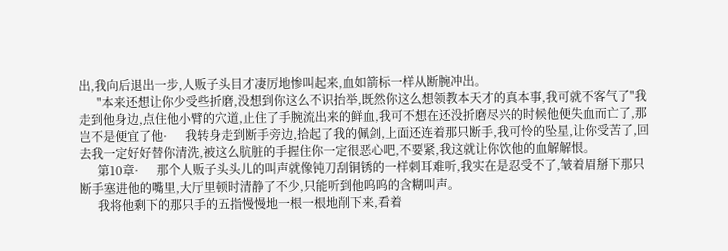出,我向后退出一步,人贩子头目才凄厉地惨叫起来,血如箭标一样从断腕冲出。
      "本来还想让你少受些折磨,没想到你这么不识抬举,既然你这么想领教本天才的真本事,我可就不客气了"我走到他身边,点住他小臂的穴道,止住了手腕流出来的鲜血,我可不想在还没折磨尽兴的时候他便失血而亡了,那岂不是便宜了他·      我转身走到断手旁边,拾起了我的佩剑,上面还连着那只断手,我可怜的坠星,让你受苦了,回去我一定好好替你清洗,被这么肮脏的手握住你一定很恶心吧,不要紧,我这就让你饮他的血解解恨。
      第10章·      那个人贩子头头儿的叫声就像钝刀刮铜锈的一样刺耳难听,我实在是忍受不了,皱着眉掰下那只断手塞进他的嘴里,大厅里顿时清静了不少,只能听到他呜呜的含糊叫声。
      我将他剩下的那只手的五指慢慢地一根一根地削下来,看着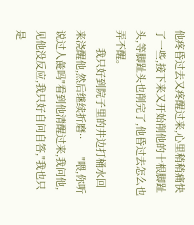他疼昏过去又疼醒过来,心里稍稍痛快了一些,接下来又开始削他的十根脚趾头,等脚趾头也削完了,他昏过去怎么也弄不醒。
      我只好到院子里的井边打桶水回来浇醒他,然后继续折磨··      "喂,你听说过人彘吗"看到他清醒过来,我问他,见他没反应,我只好自问自答,"我也只是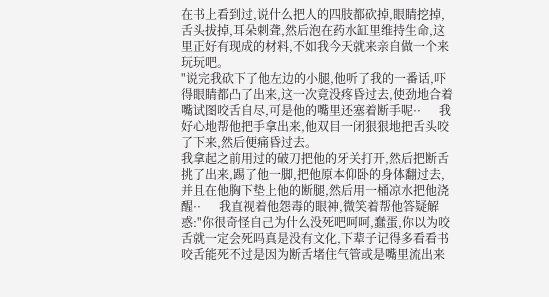在书上看到过,说什么把人的四肢都砍掉,眼睛挖掉,舌头拔掉,耳朵刺聋,然后泡在药水缸里维持生命,这里正好有现成的材料,不如我今天就来亲自做一个来玩玩吧。
"说完我砍下了他左边的小腿,他听了我的一番话,吓得眼睛都凸了出来,这一次竟没疼昏过去,使劲地合着嘴试图咬舌自尽,可是他的嘴里还塞着断手呢··      我好心地帮他把手拿出来,他双目一闭狠狠地把舌头咬了下来,然后便痛昏过去。
我拿起之前用过的破刀把他的牙关打开,然后把断舌挑了出来,踢了他一脚,把他原本仰卧的身体翻过去,并且在他胸下垫上他的断腿,然后用一桶凉水把他浇醒··      我直视着他怨毒的眼神,微笑着帮他答疑解惑:"你很奇怪自己为什么没死吧呵呵,蠢蛋,你以为咬舌就一定会死吗真是没有文化,下辈子记得多看看书咬舌能死不过是因为断舌堵住气管或是嘴里流出来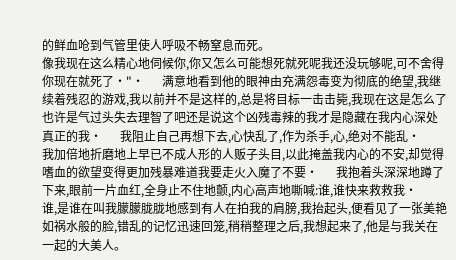的鲜血呛到气管里使人呼吸不畅窒息而死。
像我现在这么精心地伺候你,你又怎么可能想死就死呢我还没玩够呢,可不舍得你现在就死了·"·      满意地看到他的眼神由充满怨毒变为彻底的绝望,我继续着残忍的游戏,我以前并不是这样的,总是将目标一击击毙,我现在这是怎么了也许是气过头失去理智了吧还是说这个凶残毒辣的我才是隐藏在我内心深处真正的我·      我阻止自己再想下去,心快乱了,作为杀手,心,绝对不能乱·      我加倍地折磨地上早已不成人形的人贩子头目,以此掩盖我内心的不安,却觉得嗜血的欲望变得更加残暴难道我要走火入魔了不要·      我抱着头深深地蹲了下来,眼前一片血红,全身止不住地颤,内心高声地嘶喊:谁,谁快来救救我·      谁,是谁在叫我朦朦胧胧地感到有人在拍我的肩膀,我抬起头,便看见了一张美艳如祸水般的脸,错乱的记忆迅速回笼,稍稍整理之后,我想起来了,他是与我关在一起的大美人。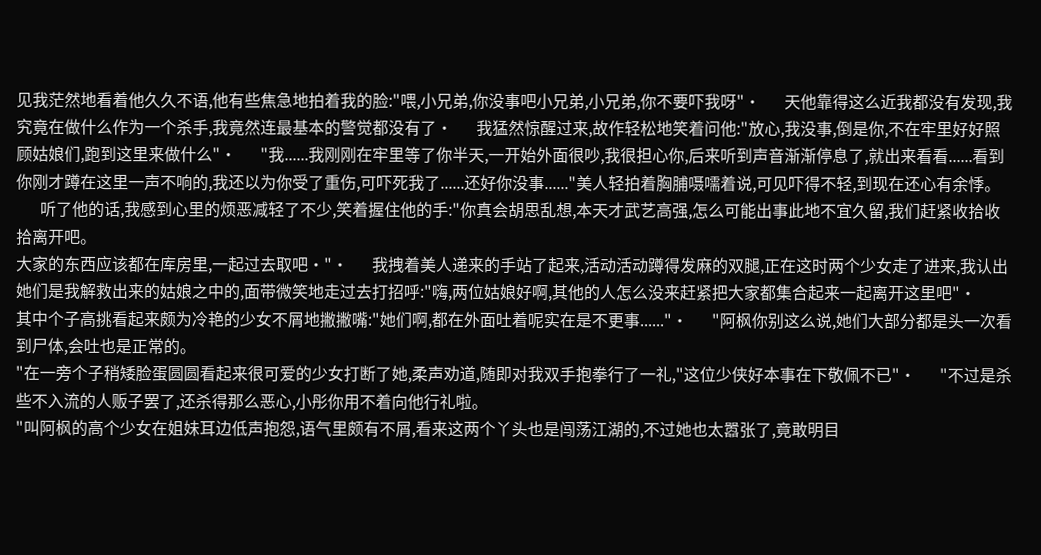见我茫然地看着他久久不语,他有些焦急地拍着我的脸:"喂,小兄弟,你没事吧小兄弟,小兄弟,你不要吓我呀"·      天他靠得这么近我都没有发现,我究竟在做什么作为一个杀手,我竟然连最基本的警觉都没有了·      我猛然惊醒过来,故作轻松地笑着问他:"放心,我没事,倒是你,不在牢里好好照顾姑娘们,跑到这里来做什么"·      "我......我刚刚在牢里等了你半天,一开始外面很吵,我很担心你,后来听到声音渐渐停息了,就出来看看......看到你刚才蹲在这里一声不响的,我还以为你受了重伤,可吓死我了......还好你没事......"美人轻拍着胸脯嗫嚅着说,可见吓得不轻,到现在还心有余悸。
      听了他的话,我感到心里的烦恶减轻了不少,笑着握住他的手:"你真会胡思乱想,本天才武艺高强,怎么可能出事此地不宜久留,我们赶紧收拾收拾离开吧。
大家的东西应该都在库房里,一起过去取吧·"·      我拽着美人递来的手站了起来,活动活动蹲得发麻的双腿,正在这时两个少女走了进来,我认出她们是我解救出来的姑娘之中的,面带微笑地走过去打招呼:"嗨,两位姑娘好啊,其他的人怎么没来赶紧把大家都集合起来一起离开这里吧"·      其中个子高挑看起来颇为冷艳的少女不屑地撇撇嘴:"她们啊,都在外面吐着呢实在是不更事......"·      "阿枫你别这么说,她们大部分都是头一次看到尸体,会吐也是正常的。
"在一旁个子稍矮脸蛋圆圆看起来很可爱的少女打断了她,柔声劝道,随即对我双手抱拳行了一礼,"这位少侠好本事在下敬佩不已"·      "不过是杀些不入流的人贩子罢了,还杀得那么恶心,小彤你用不着向他行礼啦。
"叫阿枫的高个少女在姐妹耳边低声抱怨,语气里颇有不屑,看来这两个丫头也是闯荡江湖的,不过她也太嚣张了,竟敢明目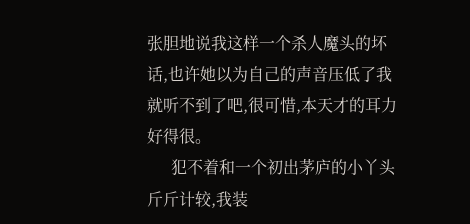张胆地说我这样一个杀人魔头的坏话,也许她以为自己的声音压低了我就听不到了吧,很可惜,本天才的耳力好得很。
      犯不着和一个初出茅庐的小丫头斤斤计较,我装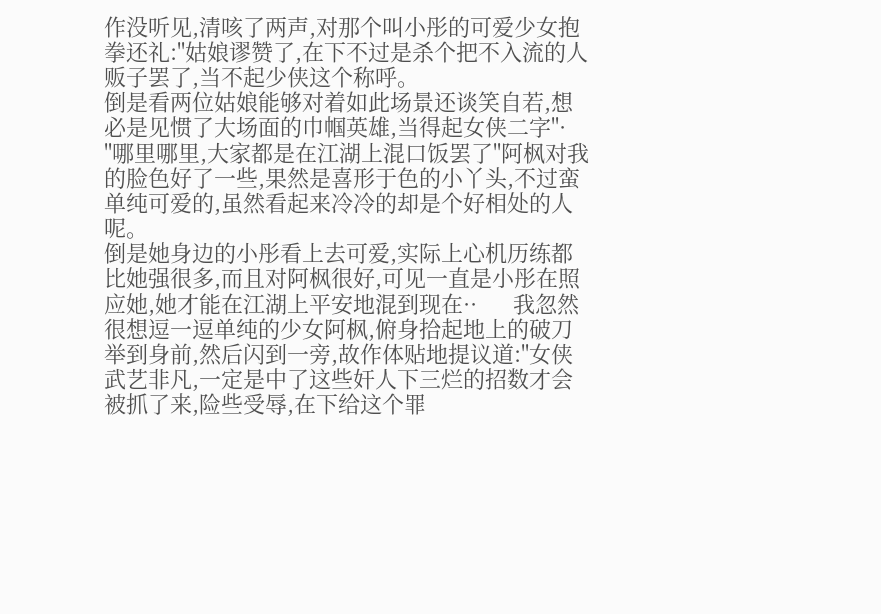作没听见,清咳了两声,对那个叫小彤的可爱少女抱拳还礼:"姑娘谬赞了,在下不过是杀个把不入流的人贩子罢了,当不起少侠这个称呼。
倒是看两位姑娘能够对着如此场景还谈笑自若,想必是见惯了大场面的巾帼英雄,当得起女侠二字"·      "哪里哪里,大家都是在江湖上混口饭罢了"阿枫对我的脸色好了一些,果然是喜形于色的小丫头,不过蛮单纯可爱的,虽然看起来冷冷的却是个好相处的人呢。
倒是她身边的小彤看上去可爱,实际上心机历练都比她强很多,而且对阿枫很好,可见一直是小彤在照应她,她才能在江湖上平安地混到现在··      我忽然很想逗一逗单纯的少女阿枫,俯身拾起地上的破刀举到身前,然后闪到一旁,故作体贴地提议道:"女侠武艺非凡,一定是中了这些奸人下三烂的招数才会被抓了来,险些受辱,在下给这个罪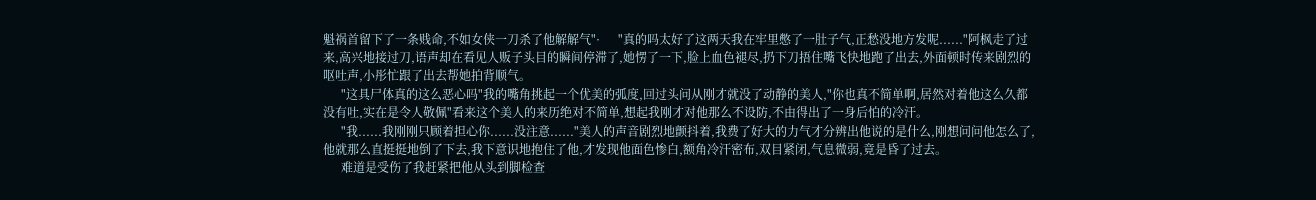魁祸首留下了一条贱命,不如女侠一刀杀了他解解气"·      "真的吗太好了这两天我在牢里憋了一肚子气,正愁没地方发呢......"阿枫走了过来,高兴地接过刀,语声却在看见人贩子头目的瞬间停滞了,她愣了一下,脸上血色褪尽,扔下刀捂住嘴飞快地跑了出去,外面顿时传来剧烈的呕吐声,小彤忙跟了出去帮她拍背顺气。
      "这具尸体真的这么恶心吗"我的嘴角挑起一个优美的弧度,回过头问从刚才就没了动静的美人,"你也真不简单啊,居然对着他这么久都没有吐,实在是令人敬佩"看来这个美人的来历绝对不简单,想起我刚才对他那么不设防,不由得出了一身后怕的冷汗。
      "我......我刚刚只顾着担心你......没注意......"美人的声音剧烈地颤抖着,我费了好大的力气才分辨出他说的是什么,刚想问问他怎么了,他就那么直挺挺地倒了下去,我下意识地抱住了他,才发现他面色惨白,额角冷汗密布,双目紧闭,气息微弱,竟是昏了过去。
      难道是受伤了我赶紧把他从头到脚检查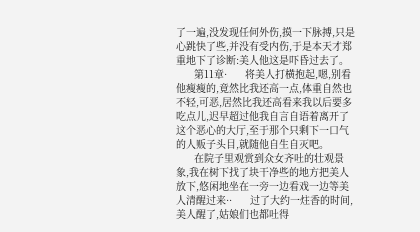了一遍,没发现任何外伤,摸一下脉搏,只是心跳快了些,并没有受内伤,于是本天才郑重地下了诊断:美人他这是吓昏过去了。
      第11章·      将美人打横抱起,嗯,别看他瘦瘦的,竟然比我还高一点,体重自然也不轻,可恶,居然比我还高看来我以后要多吃点儿,迟早超过他我自言自语着离开了这个恶心的大厅,至于那个只剩下一口气的人贩子头目,就随他自生自灭吧。
      在院子里观赏到众女齐吐的壮观景象,我在树下找了块干净些的地方把美人放下,悠闲地坐在一旁一边看戏一边等美人清醒过来··      过了大约一炷香的时间,美人醒了,姑娘们也都吐得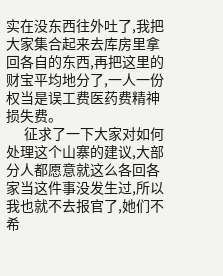实在没东西往外吐了,我把大家集合起来去库房里拿回各自的东西,再把这里的财宝平均地分了,一人一份权当是误工费医药费精神损失费。
      征求了一下大家对如何处理这个山寨的建议,大部分人都愿意就这么各回各家当这件事没发生过,所以我也就不去报官了,她们不希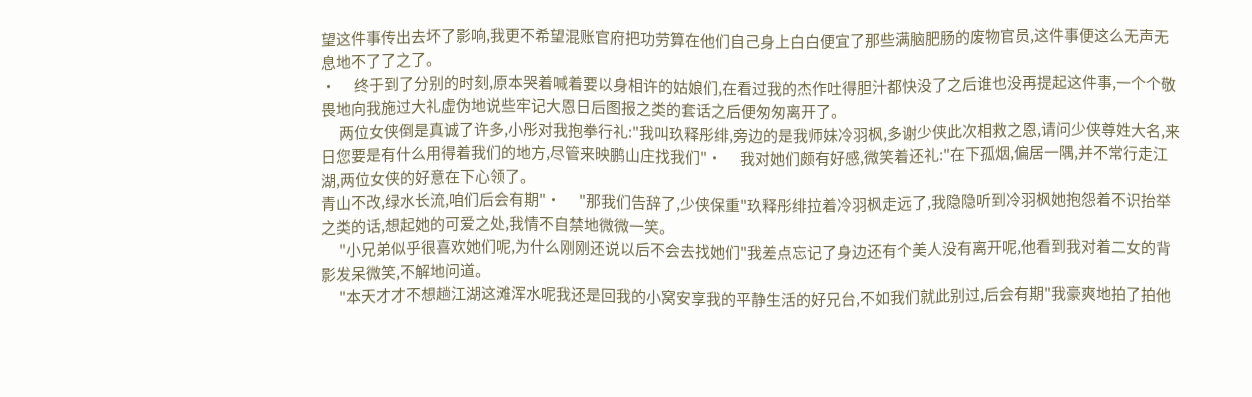望这件事传出去坏了影响,我更不希望混账官府把功劳算在他们自己身上白白便宜了那些满脑肥肠的废物官员,这件事便这么无声无息地不了了之了。
·      终于到了分别的时刻,原本哭着喊着要以身相许的姑娘们,在看过我的杰作吐得胆汁都快没了之后谁也没再提起这件事,一个个敬畏地向我施过大礼虚伪地说些牢记大恩日后图报之类的套话之后便匆匆离开了。
      两位女侠倒是真诚了许多,小彤对我抱拳行礼:"我叫玖释彤绯,旁边的是我师妹冷羽枫,多谢少侠此次相救之恩,请问少侠尊姓大名,来日您要是有什么用得着我们的地方,尽管来映鹏山庄找我们"·      我对她们颇有好感,微笑着还礼:"在下孤烟,偏居一隅,并不常行走江湖,两位女侠的好意在下心领了。
青山不改,绿水长流,咱们后会有期"·      "那我们告辞了,少侠保重"玖释彤绯拉着冷羽枫走远了,我隐隐听到冷羽枫她抱怨着不识抬举之类的话,想起她的可爱之处,我情不自禁地微微一笑。
      "小兄弟似乎很喜欢她们呢,为什么刚刚还说以后不会去找她们"我差点忘记了身边还有个美人没有离开呢,他看到我对着二女的背影发呆微笑,不解地问道。
      "本天才才不想趟江湖这滩浑水呢我还是回我的小窝安享我的平静生活的好兄台,不如我们就此别过,后会有期"我豪爽地拍了拍他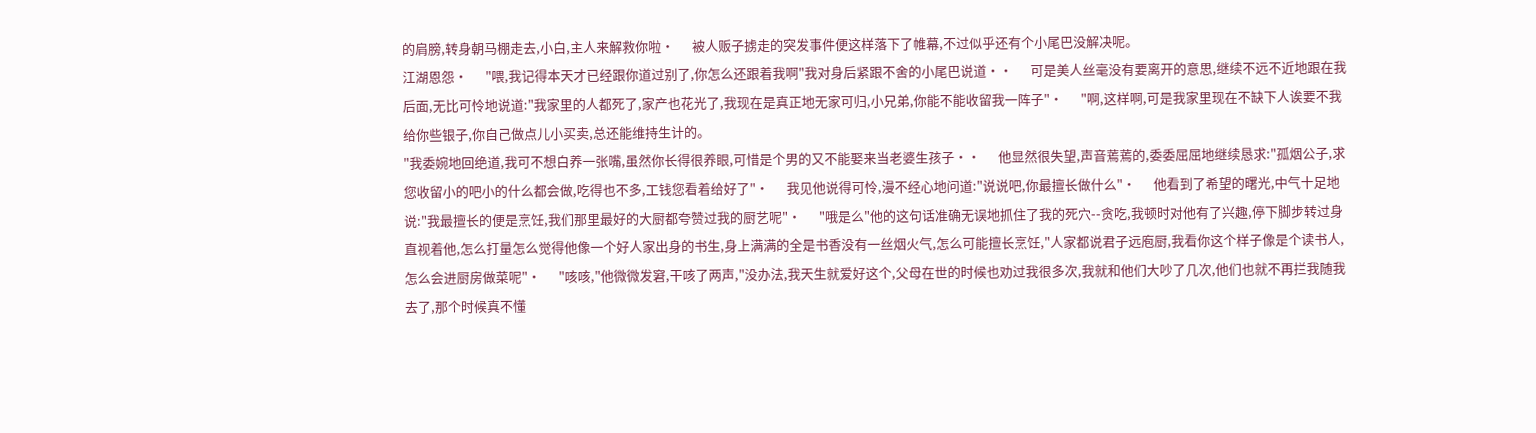的肩膀,转身朝马棚走去,小白,主人来解救你啦·      被人贩子掳走的突发事件便这样落下了帷幕,不过似乎还有个小尾巴没解决呢。
江湖恩怨·      "喂,我记得本天才已经跟你道过别了,你怎么还跟着我啊"我对身后紧跟不舍的小尾巴说道··      可是美人丝毫没有要离开的意思,继续不远不近地跟在我后面,无比可怜地说道:"我家里的人都死了,家产也花光了,我现在是真正地无家可归,小兄弟,你能不能收留我一阵子"·      "啊,这样啊,可是我家里现在不缺下人诶要不我给你些银子,你自己做点儿小买卖,总还能维持生计的。
"我委婉地回绝道,我可不想白养一张嘴,虽然你长得很养眼,可惜是个男的又不能娶来当老婆生孩子··      他显然很失望,声音蔫蔫的,委委屈屈地继续恳求:"孤烟公子,求您收留小的吧小的什么都会做,吃得也不多,工钱您看着给好了"·      我见他说得可怜,漫不经心地问道:"说说吧,你最擅长做什么"·      他看到了希望的曙光,中气十足地说:"我最擅长的便是烹饪,我们那里最好的大厨都夸赞过我的厨艺呢"·      "哦是么"他的这句话准确无误地抓住了我的死穴--贪吃,我顿时对他有了兴趣,停下脚步转过身直视着他,怎么打量怎么觉得他像一个好人家出身的书生,身上满满的全是书香没有一丝烟火气,怎么可能擅长烹饪,"人家都说君子远庖厨,我看你这个样子像是个读书人,怎么会进厨房做菜呢"·      "咳咳,"他微微发窘,干咳了两声,"没办法,我天生就爱好这个,父母在世的时候也劝过我很多次,我就和他们大吵了几次,他们也就不再拦我随我去了,那个时候真不懂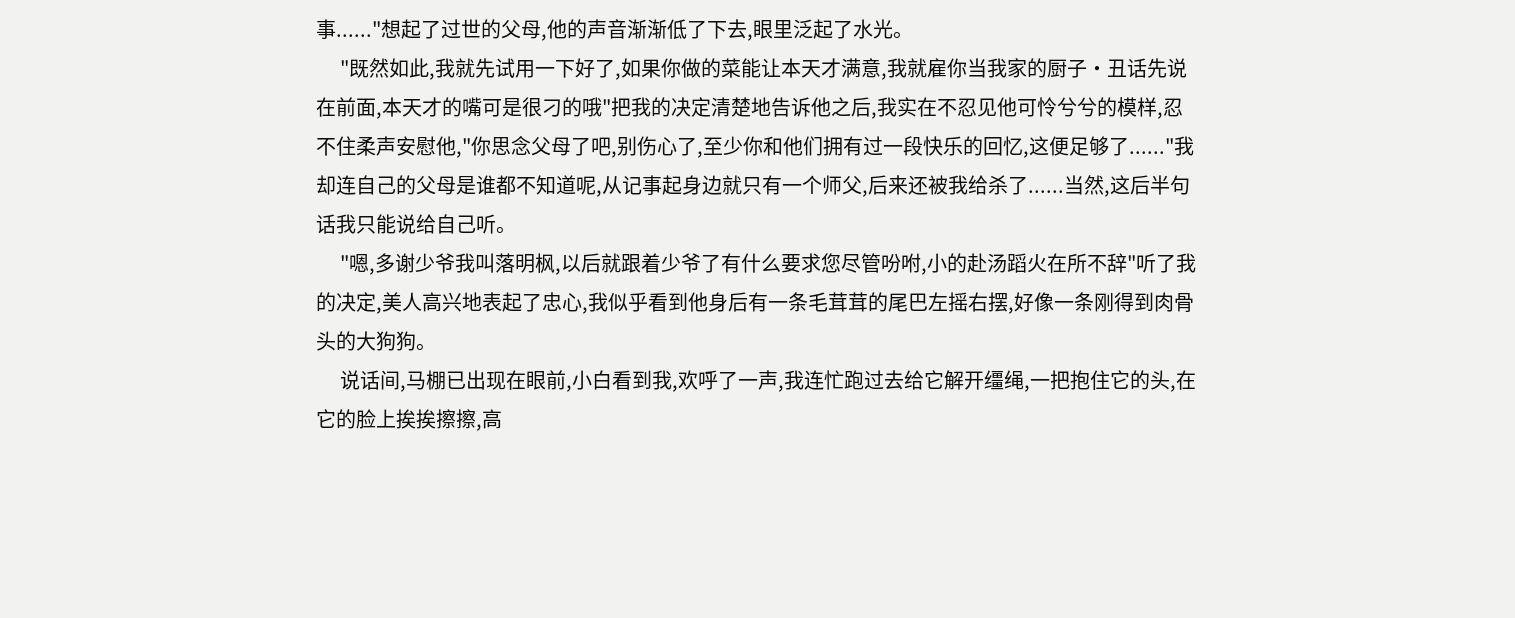事......"想起了过世的父母,他的声音渐渐低了下去,眼里泛起了水光。
      "既然如此,我就先试用一下好了,如果你做的菜能让本天才满意,我就雇你当我家的厨子·丑话先说在前面,本天才的嘴可是很刁的哦"把我的决定清楚地告诉他之后,我实在不忍见他可怜兮兮的模样,忍不住柔声安慰他,"你思念父母了吧,别伤心了,至少你和他们拥有过一段快乐的回忆,这便足够了......"我却连自己的父母是谁都不知道呢,从记事起身边就只有一个师父,后来还被我给杀了......当然,这后半句话我只能说给自己听。
      "嗯,多谢少爷我叫落明枫,以后就跟着少爷了有什么要求您尽管吩咐,小的赴汤蹈火在所不辞"听了我的决定,美人高兴地表起了忠心,我似乎看到他身后有一条毛茸茸的尾巴左摇右摆,好像一条刚得到肉骨头的大狗狗。
      说话间,马棚已出现在眼前,小白看到我,欢呼了一声,我连忙跑过去给它解开缰绳,一把抱住它的头,在它的脸上挨挨擦擦,高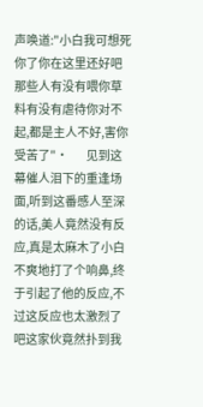声唤道:"小白我可想死你了你在这里还好吧那些人有没有喂你草料有没有虐待你对不起,都是主人不好,害你受苦了"·      见到这幕催人泪下的重逢场面,听到这番感人至深的话,美人竟然没有反应,真是太麻木了小白不爽地打了个响鼻,终于引起了他的反应,不过这反应也太激烈了吧这家伙竟然扑到我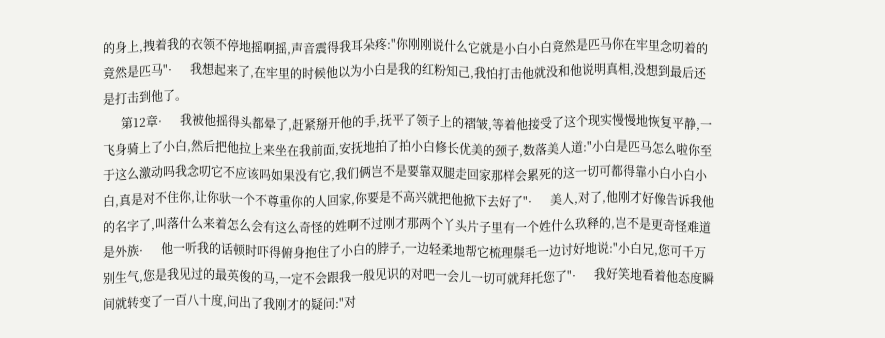的身上,拽着我的衣领不停地摇啊摇,声音震得我耳朵疼:"你刚刚说什么它就是小白小白竟然是匹马你在牢里念叨着的竟然是匹马"·      我想起来了,在牢里的时候他以为小白是我的红粉知己,我怕打击他就没和他说明真相,没想到最后还是打击到他了。
      第12章·      我被他摇得头都晕了,赶紧掰开他的手,抚平了领子上的褶皱,等着他接受了这个现实慢慢地恢复平静,一飞身骑上了小白,然后把他拉上来坐在我前面,安抚地拍了拍小白修长优美的颈子,数落美人道:"小白是匹马怎么啦你至于这么激动吗我念叨它不应该吗如果没有它,我们俩岂不是要靠双腿走回家那样会累死的这一切可都得靠小白小白小白,真是对不住你,让你驮一个不尊重你的人回家,你要是不高兴就把他掀下去好了"·      美人,对了,他刚才好像告诉我他的名字了,叫落什么来着怎么会有这么奇怪的姓啊不过刚才那两个丫头片子里有一个姓什么玖释的,岂不是更奇怪难道是外族·      他一听我的话顿时吓得俯身抱住了小白的脖子,一边轻柔地帮它梳理鬃毛一边讨好地说:"小白兄,您可千万别生气,您是我见过的最英俊的马,一定不会跟我一般见识的对吧一会儿一切可就拜托您了"·      我好笑地看着他态度瞬间就转变了一百八十度,问出了我刚才的疑问:"对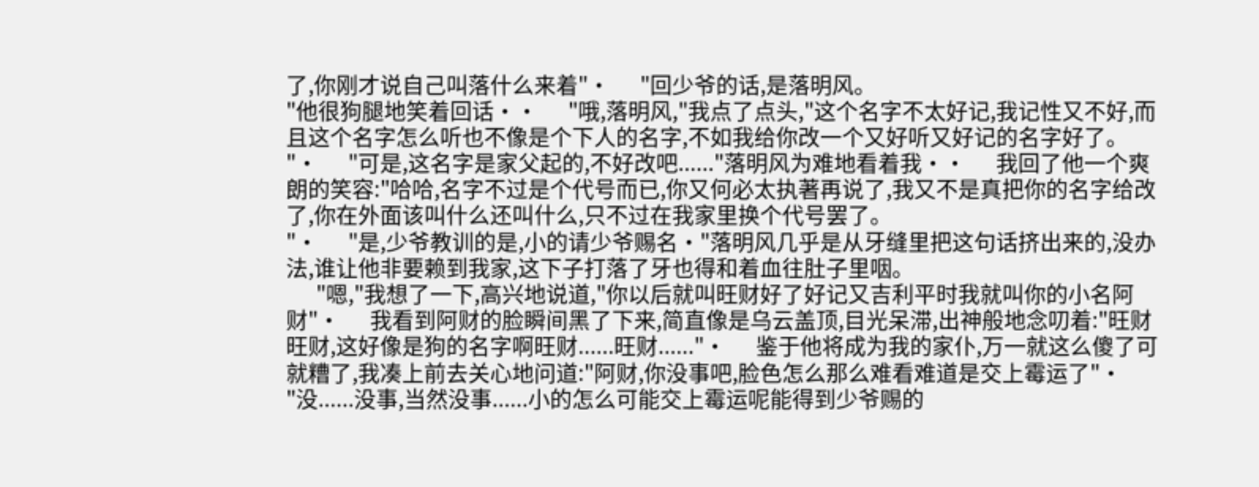了,你刚才说自己叫落什么来着"·      "回少爷的话,是落明风。
"他很狗腿地笑着回话··      "哦,落明风,"我点了点头,"这个名字不太好记,我记性又不好,而且这个名字怎么听也不像是个下人的名字,不如我给你改一个又好听又好记的名字好了。
"·      "可是,这名字是家父起的,不好改吧......"落明风为难地看着我··      我回了他一个爽朗的笑容:"哈哈,名字不过是个代号而已,你又何必太执著再说了,我又不是真把你的名字给改了,你在外面该叫什么还叫什么,只不过在我家里换个代号罢了。
"·      "是,少爷教训的是,小的请少爷赐名·"落明风几乎是从牙缝里把这句话挤出来的,没办法,谁让他非要赖到我家,这下子打落了牙也得和着血往肚子里咽。
      "嗯,"我想了一下,高兴地说道,"你以后就叫旺财好了好记又吉利平时我就叫你的小名阿财"·      我看到阿财的脸瞬间黑了下来,简直像是乌云盖顶,目光呆滞,出神般地念叨着:"旺财旺财,这好像是狗的名字啊旺财......旺财......"·      鉴于他将成为我的家仆,万一就这么傻了可就糟了,我凑上前去关心地问道:"阿财,你没事吧,脸色怎么那么难看难道是交上霉运了"·      "没......没事,当然没事......小的怎么可能交上霉运呢能得到少爷赐的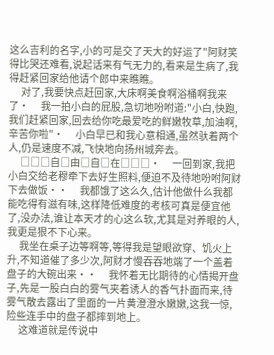这么吉利的名字,小的可是交了天大的好运了"阿财笑得比哭还难看,说起话来有气无力的,看来是生病了,我得赶紧回家给他请个郎中来瞧瞧。
      对了,我要快点赶回家,大床啊美食啊浴桶啊我来了·      我一拍小白的屁股,急切地吩咐道:"小白,快跑,我们赶紧回家,回去给你吃最爱吃的鲜嫩牧草,加油啊,辛苦你啦"·      小白早已和我心意相通,虽然驮着两个人,仍是速度不减,飞快地向扬州城奔去。
      □□□自□由□自□在□□□·      一回到家,我把小白交给老穆牵下去好生照料,便迫不及待地吩咐阿财下去做饭··      我都饿了这么久,估计他做什么我都能吃得有滋有味,这样降低难度的考核可真是便宜他了,没办法,谁让本天才的心这么软,尤其是对养眼的人,我更是狠不下心来。
      我坐在桌子边等啊等,等得我是望眼欲穿、饥火上升,不知道催了多少次,阿财才慢吞吞地端了一个盖着盘子的大碗出来··      我怀着无比期待的心情揭开盘子,先是一股白白的雾气夹着诱人的香气扑面而来,待雾气散去露出了里面的一片黄澄澄水嫩嫩,这我一惊,险些连手中的盘子都摔到地上。
      这难道就是传说中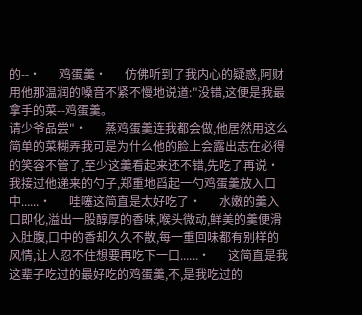的--·      鸡蛋羹·      仿佛听到了我内心的疑惑,阿财用他那温润的嗓音不紧不慢地说道:"没错,这便是我最拿手的菜--鸡蛋羹。
请少爷品尝"·      蒸鸡蛋羹连我都会做,他居然用这么简单的菜糊弄我可是为什么他的脸上会露出志在必得的笑容不管了,至少这羹看起来还不错,先吃了再说·      我接过他递来的勺子,郑重地舀起一勺鸡蛋羹放入口中......·      哇噻这简直是太好吃了·      水嫩的羹入口即化,溢出一股醇厚的香味,喉头微动,鲜美的羹便滑入肚腹,口中的香却久久不散,每一重回味都有别样的风情,让人忍不住想要再吃下一口......·      这简直是我这辈子吃过的最好吃的鸡蛋羹,不,是我吃过的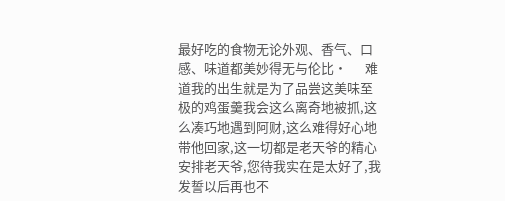最好吃的食物无论外观、香气、口感、味道都美妙得无与伦比·      难道我的出生就是为了品尝这美味至极的鸡蛋羹我会这么离奇地被抓,这么凑巧地遇到阿财,这么难得好心地带他回家,这一切都是老天爷的精心安排老天爷,您待我实在是太好了,我发誓以后再也不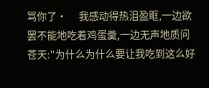骂你了·      我感动得热泪盈眶,一边欲罢不能地吃着鸡蛋羹,一边无声地质问苍天:"为什么为什么要让我吃到这么好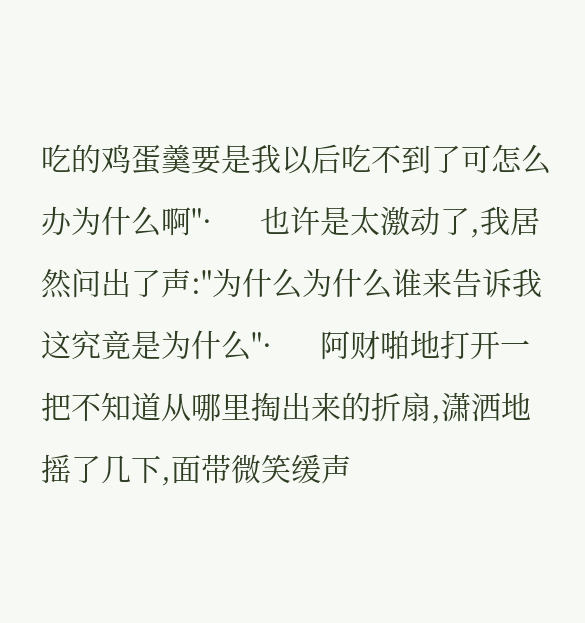吃的鸡蛋羹要是我以后吃不到了可怎么办为什么啊"·      也许是太激动了,我居然问出了声:"为什么为什么谁来告诉我这究竟是为什么"·      阿财啪地打开一把不知道从哪里掏出来的折扇,潇洒地摇了几下,面带微笑缓声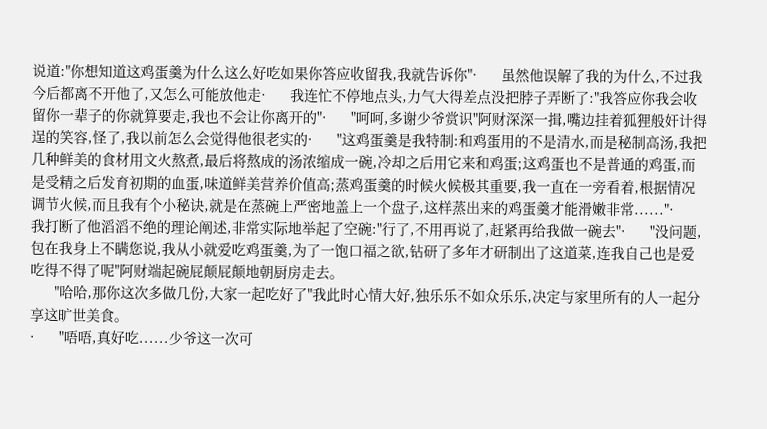说道:"你想知道这鸡蛋羹为什么这么好吃如果你答应收留我,我就告诉你"·      虽然他误解了我的为什么,不过我今后都离不开他了,又怎么可能放他走·      我连忙不停地点头,力气大得差点没把脖子弄断了:"我答应你我会收留你一辈子的你就算要走,我也不会让你离开的"·      "呵呵,多谢少爷赏识"阿财深深一揖,嘴边挂着狐狸般奸计得逞的笑容,怪了,我以前怎么会觉得他很老实的·      "这鸡蛋羹是我特制:和鸡蛋用的不是清水,而是秘制高汤,我把几种鲜美的食材用文火熬煮,最后将熬成的汤浓缩成一碗,冷却之后用它来和鸡蛋;这鸡蛋也不是普通的鸡蛋,而是受精之后发育初期的血蛋,味道鲜美营养价值高;蒸鸡蛋羹的时候火候极其重要,我一直在一旁看着,根据情况调节火候,而且我有个小秘诀,就是在蒸碗上严密地盖上一个盘子,这样蒸出来的鸡蛋羹才能滑嫩非常......"·      我打断了他滔滔不绝的理论阐述,非常实际地举起了空碗:"行了,不用再说了,赶紧再给我做一碗去"·      "没问题,包在我身上不瞒您说,我从小就爱吃鸡蛋羹,为了一饱口福之欲,钻研了多年才研制出了这道菜,连我自己也是爱吃得不得了呢"阿财端起碗屁颠屁颠地朝厨房走去。
      "哈哈,那你这次多做几份,大家一起吃好了"我此时心情大好,独乐乐不如众乐乐,决定与家里所有的人一起分享这旷世美食。
·      "唔唔,真好吃......少爷这一次可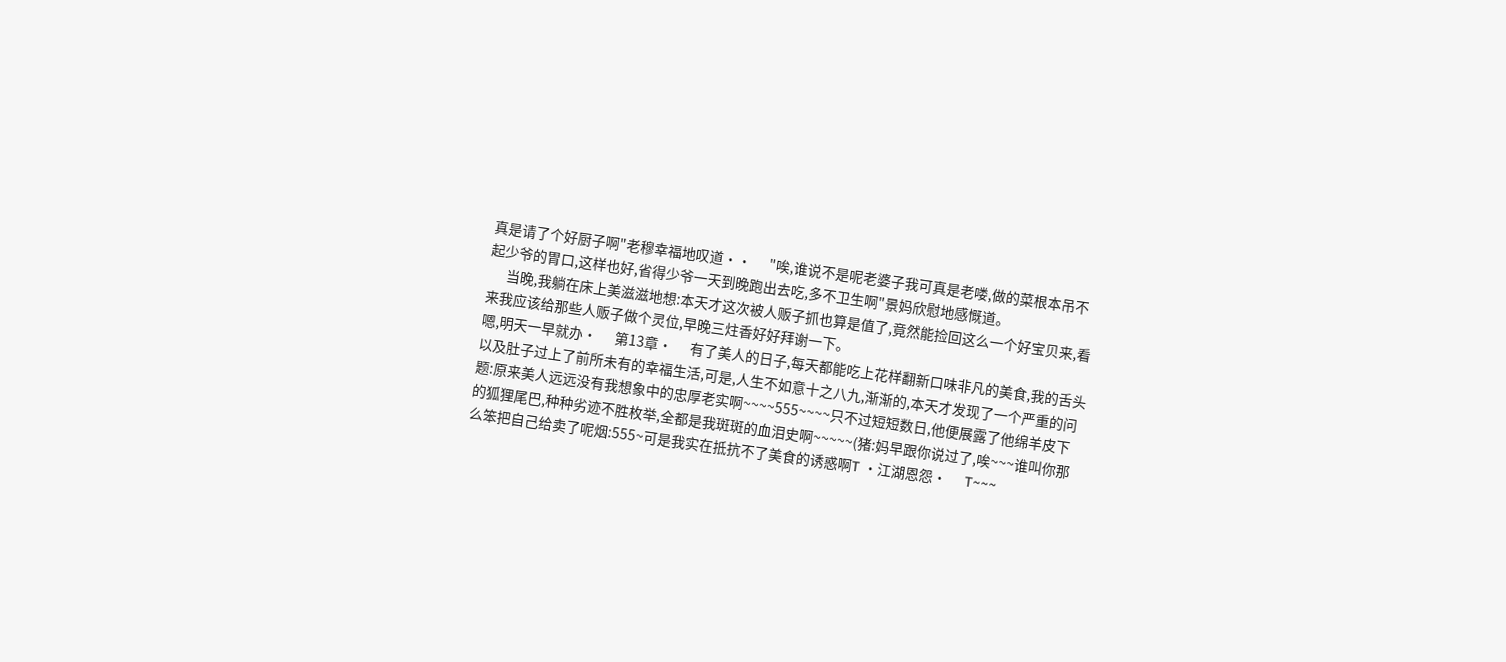真是请了个好厨子啊"老穆幸福地叹道··      "唉,谁说不是呢老婆子我可真是老喽,做的菜根本吊不起少爷的胃口,这样也好,省得少爷一天到晚跑出去吃,多不卫生啊"景妈欣慰地感慨道。
      当晚,我躺在床上美滋滋地想:本天才这次被人贩子抓也算是值了,竟然能捡回这么一个好宝贝来,看来我应该给那些人贩子做个灵位,早晚三炷香好好拜谢一下。
嗯,明天一早就办·      第13章·      有了美人的日子,每天都能吃上花样翻新口味非凡的美食,我的舌头以及肚子过上了前所未有的幸福生活,可是,人生不如意十之八九,渐渐的,本天才发现了一个严重的问题:原来美人远远没有我想象中的忠厚老实啊~~~~555~~~~只不过短短数日,他便展露了他绵羊皮下的狐狸尾巴,种种劣迹不胜枚举,全都是我斑斑的血泪史啊~~~~~(猪:妈早跟你说过了,唉~~~谁叫你那么笨把自己给卖了呢烟:555~可是我实在抵抗不了美食的诱惑啊T ·江湖恩怨·      T~~~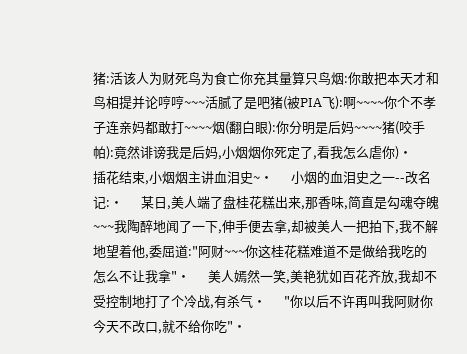猪:活该人为财死鸟为食亡你充其量算只鸟烟:你敢把本天才和鸟相提并论哼哼~~~活腻了是吧猪(被PIA飞):啊~~~~你个不孝子连亲妈都敢打~~~~烟(翻白眼):你分明是后妈~~~~猪(咬手帕):竟然诽谤我是后妈,小烟烟你死定了,看我怎么虐你)·      插花结束,小烟烟主讲血泪史~·      小烟的血泪史之一--改名记:·      某日,美人端了盘桂花糕出来,那香味,简直是勾魂夺魄~~~我陶醉地闻了一下,伸手便去拿,却被美人一把拍下,我不解地望着他,委屈道:"阿财~~~你这桂花糕难道不是做给我吃的怎么不让我拿"·      美人嫣然一笑,美艳犹如百花齐放,我却不受控制地打了个冷战,有杀气·      "你以后不许再叫我阿财你今天不改口,就不给你吃"·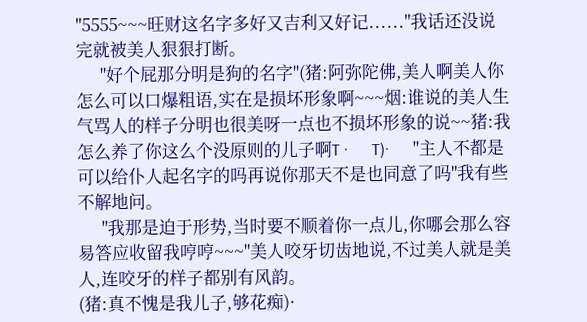"5555~~~旺财这名字多好又吉利又好记......"我话还没说完就被美人狠狠打断。
      "好个屁那分明是狗的名字"(猪:阿弥陀佛,美人啊美人你怎么可以口爆粗语,实在是损坏形象啊~~~烟:谁说的美人生气骂人的样子分明也很美呀一点也不损坏形象的说~~猪:我怎么养了你这么个没原则的儿子啊T ·      T)·      "主人不都是可以给仆人起名字的吗再说你那天不是也同意了吗"我有些不解地问。
      "我那是迫于形势,当时要不顺着你一点儿,你哪会那么容易答应收留我哼哼~~~"美人咬牙切齿地说,不过美人就是美人,连咬牙的样子都别有风韵。
(猪:真不愧是我儿子,够花痴)·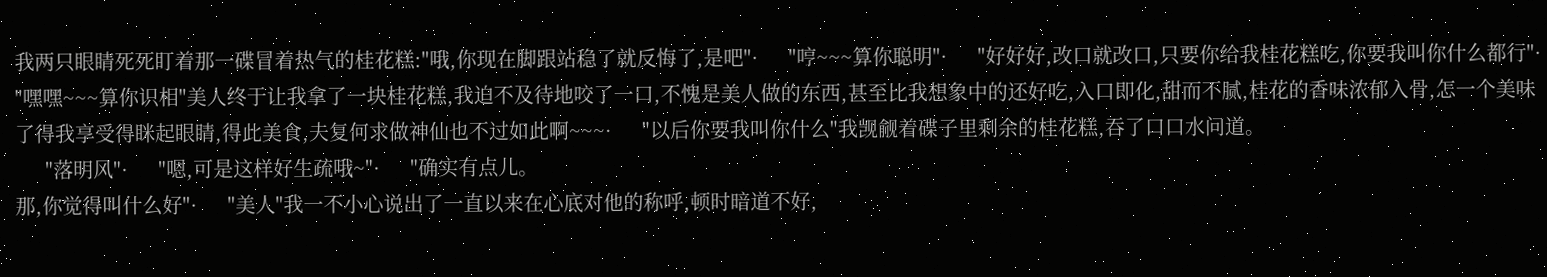我两只眼睛死死盯着那一碟冒着热气的桂花糕:"哦,你现在脚跟站稳了就反悔了,是吧"·      "哼~~~算你聪明"·      "好好好,改口就改口,只要你给我桂花糕吃,你要我叫你什么都行"·      "嘿嘿~~~算你识相"美人终于让我拿了一块桂花糕,我迫不及待地咬了一口,不愧是美人做的东西,甚至比我想象中的还好吃,入口即化,甜而不腻,桂花的香味浓郁入骨,怎一个美味了得我享受得眯起眼睛,得此美食,夫复何求做神仙也不过如此啊~~~·      "以后你要我叫你什么"我觊觎着碟子里剩余的桂花糕,吞了口口水问道。
      "落明风"·      "嗯,可是这样好生疏哦~"·      "确实有点儿。
那,你觉得叫什么好"·      "美人"我一不小心说出了一直以来在心底对他的称呼,顿时暗道不好,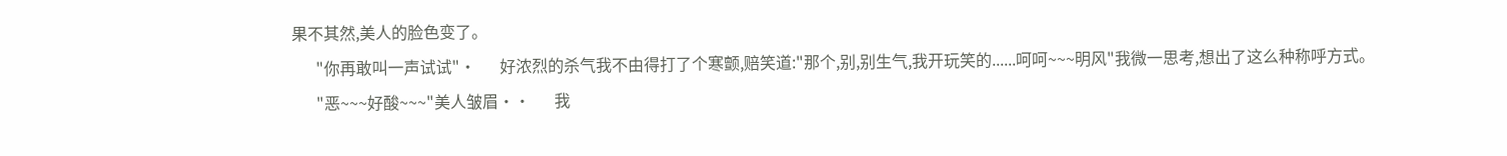果不其然,美人的脸色变了。
      "你再敢叫一声试试"·      好浓烈的杀气我不由得打了个寒颤,赔笑道:"那个,别,别生气,我开玩笑的......呵呵~~~明风"我微一思考,想出了这么种称呼方式。
      "恶~~~好酸~~~"美人皱眉··      我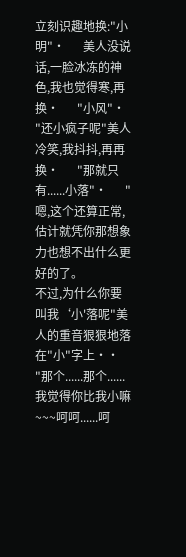立刻识趣地换:"小明"·      美人没说话,一脸冰冻的神色,我也觉得寒,再换·      "小风"·      "还小疯子呢"美人冷笑,我抖抖,再再换·      "那就只有......小落"·      "嗯,这个还算正常,估计就凭你那想象力也想不出什么更好的了。
不过,为什么你要叫我‘小'落呢"美人的重音狠狠地落在"小"字上··      "那个......那个......我觉得你比我小嘛~~~呵呵......呵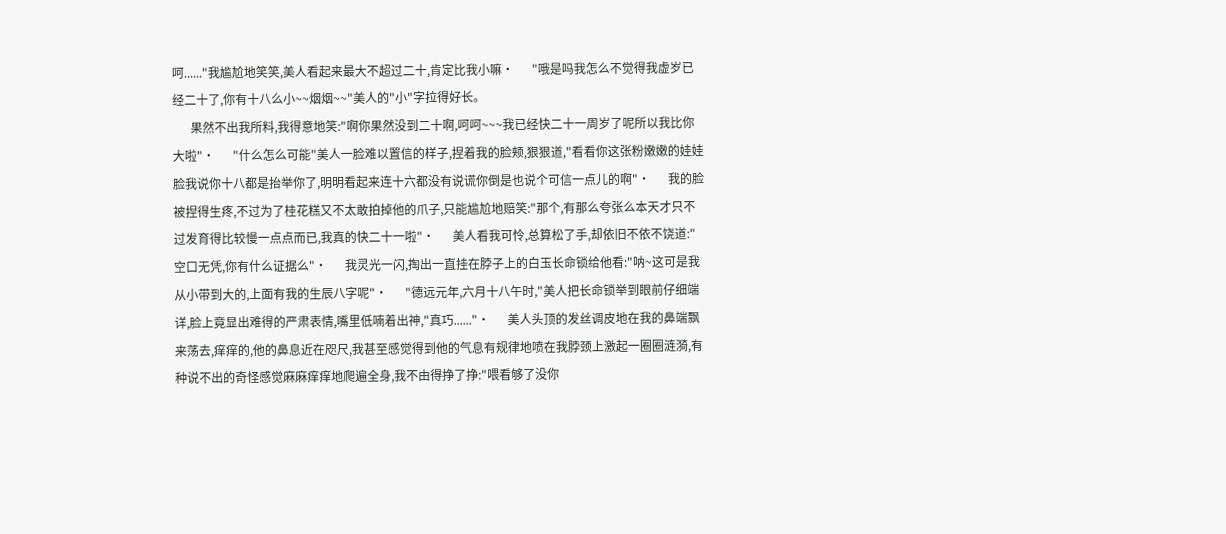呵......"我尴尬地笑笑,美人看起来最大不超过二十,肯定比我小嘛·      "哦是吗我怎么不觉得我虚岁已经二十了,你有十八么小~~烟烟~~"美人的"小"字拉得好长。
      果然不出我所料,我得意地笑:"啊你果然没到二十啊,呵呵~~~我已经快二十一周岁了呢所以我比你大啦"·      "什么怎么可能"美人一脸难以置信的样子,捏着我的脸颊,狠狠道,"看看你这张粉嫩嫩的娃娃脸我说你十八都是抬举你了,明明看起来连十六都没有说谎你倒是也说个可信一点儿的啊"·      我的脸被捏得生疼,不过为了桂花糕又不太敢拍掉他的爪子,只能尴尬地赔笑:"那个,有那么夸张么本天才只不过发育得比较慢一点点而已,我真的快二十一啦"·      美人看我可怜,总算松了手,却依旧不依不饶道:"空口无凭,你有什么证据么"·      我灵光一闪,掏出一直挂在脖子上的白玉长命锁给他看:"呐~这可是我从小带到大的,上面有我的生辰八字呢"·      "德远元年,六月十八午时,"美人把长命锁举到眼前仔细端详,脸上竟显出难得的严肃表情,嘴里低喃着出神,"真巧......"·      美人头顶的发丝调皮地在我的鼻端飘来荡去,痒痒的,他的鼻息近在咫尺,我甚至感觉得到他的气息有规律地喷在我脖颈上激起一圈圈涟漪,有种说不出的奇怪感觉麻麻痒痒地爬遍全身,我不由得挣了挣:"喂看够了没你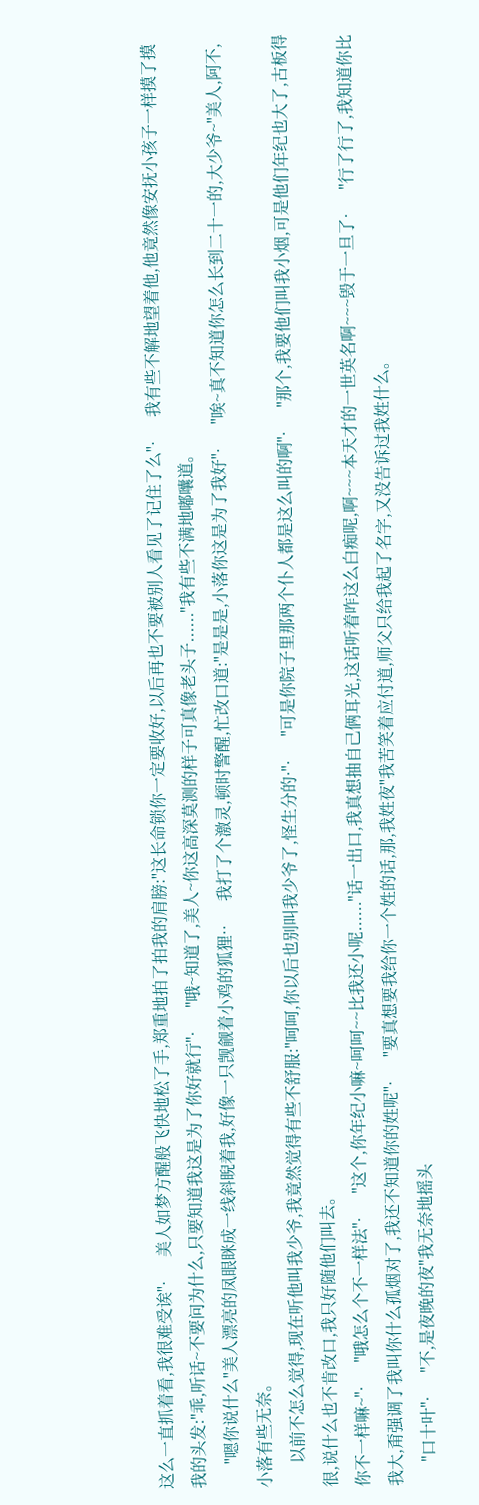这么一直抓着看,我很难受诶"·      美人如梦方醒般飞快地松了手,郑重地拍了拍我的肩膀:"这长命锁你一定要收好,以后再也不要被别人看见了记住了么"·      我有些不解地望着他,他竟然像安抚小孩子一样摸了摸我的头发:"乖,听话~不要问为什么,只要知道我这是为了你好就行"·      "哦~知道了,美人~你这高深莫测的样子可真像老头子......"我有些不满地嘟囔道。
      "嗯你说什么"美人漂亮的凤眼眯成一线斜睨着我,好像一只觊觎着小鸡的狐狸··      我打了个激灵,顿时警醒,忙改口道:"是是是,小落你这是为了我好"·      "唉~真不知道你怎么长到二十一的,大少爷~"美人,阿不,小落有些无奈。
      以前不怎么觉得,现在听他叫我少爷,我竟然觉得有些不舒服:"呵呵,你以后也别叫我少爷了,怪生分的·"·      "可是你院子里那两个仆人都是这么叫的啊"·      "那个,我要他们叫我小烟,可是他们年纪也大了,古板得很,说什么也不肯改口,我只好随他们叫去。
你不一样嘛~"·      "哦怎么个不一样法"·      "这个,你年纪小嘛~呵呵~~比我还小呢......"话一出口,我真想抽自己俩耳光,这话听着咋这么白痴呢,啊~~~本天才的一世英名啊~~~毁于一旦了·      "行了行了,我知道你比我大,甭强调了我叫你什么孤烟对了,我还不知道你的姓呢"·      "要真想要我给你一个姓的话,那,我姓夜"我苦笑着应付道,师父只给我起了名字,又没告诉过我姓什么。
      "口十叶"·      "不,是夜晚的夜"我无奈地摇头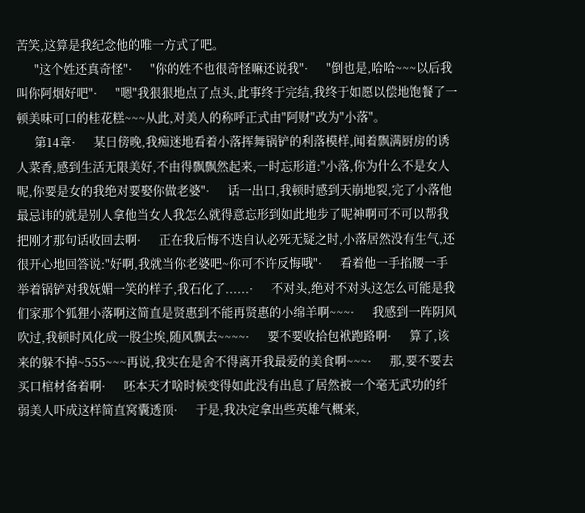苦笑,这算是我纪念他的唯一方式了吧。
      "这个姓还真奇怪"·      "你的姓不也很奇怪嘛还说我"·      "倒也是,哈哈~~~以后我叫你阿烟好吧"·      "嗯"我狠狠地点了点头,此事终于完结,我终于如愿以偿地饱餐了一顿美味可口的桂花糕~~~从此,对美人的称呼正式由"阿财"改为"小落"。
      第14章·      某日傍晚,我痴迷地看着小落挥舞锅铲的利落模样,闻着飘满厨房的诱人菜香,感到生活无限美好,不由得飘飘然起来,一时忘形道:"小落,你为什么不是女人呢,你要是女的我绝对要娶你做老婆"·      话一出口,我顿时感到天崩地裂,完了小落他最忌讳的就是别人拿他当女人我怎么就得意忘形到如此地步了呢神啊可不可以帮我把刚才那句话收回去啊·      正在我后悔不迭自认必死无疑之时,小落居然没有生气,还很开心地回答说:"好啊,我就当你老婆吧~你可不许反悔哦"·      看着他一手掐腰一手举着锅铲对我妩媚一笑的样子,我石化了......·      不对头,绝对不对头这怎么可能是我们家那个狐狸小落啊这简直是贤惠到不能再贤惠的小绵羊啊~~~·      我感到一阵阴风吹过,我顿时风化成一股尘埃,随风飘去~~~~·      要不要收拾包袱跑路啊·      算了,该来的躲不掉~555~~~再说,我实在是舍不得离开我最爱的美食啊~~~·      那,要不要去买口棺材备着啊·      呸本天才啥时候变得如此没有出息了居然被一个毫无武功的纤弱美人吓成这样简直窝囊透顶·      于是,我决定拿出些英雄气概来,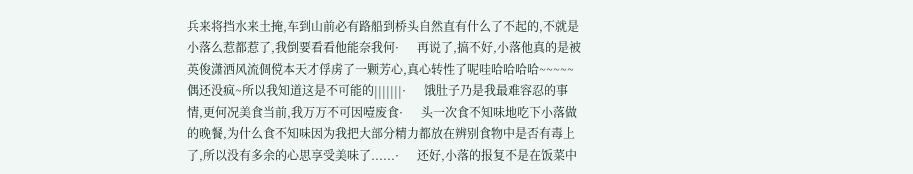兵来将挡水来土掩,车到山前必有路船到桥头自然直有什么了不起的,不就是小落么惹都惹了,我倒要看看他能奈我何·      再说了,搞不好,小落他真的是被英俊潇洒风流倜傥本天才俘虏了一颗芳心,真心转性了呢哇哈哈哈哈~~~~~偶还没疯~所以我知道这是不可能的|||||||·      饿肚子乃是我最难容忍的事情,更何况美食当前,我万万不可因噎废食·      头一次食不知味地吃下小落做的晚餐,为什么食不知味因为我把大部分精力都放在辨别食物中是否有毒上了,所以没有多余的心思享受美味了......·      还好,小落的报复不是在饭菜中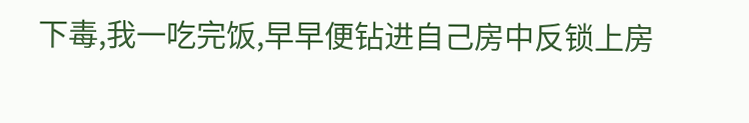下毒,我一吃完饭,早早便钻进自己房中反锁上房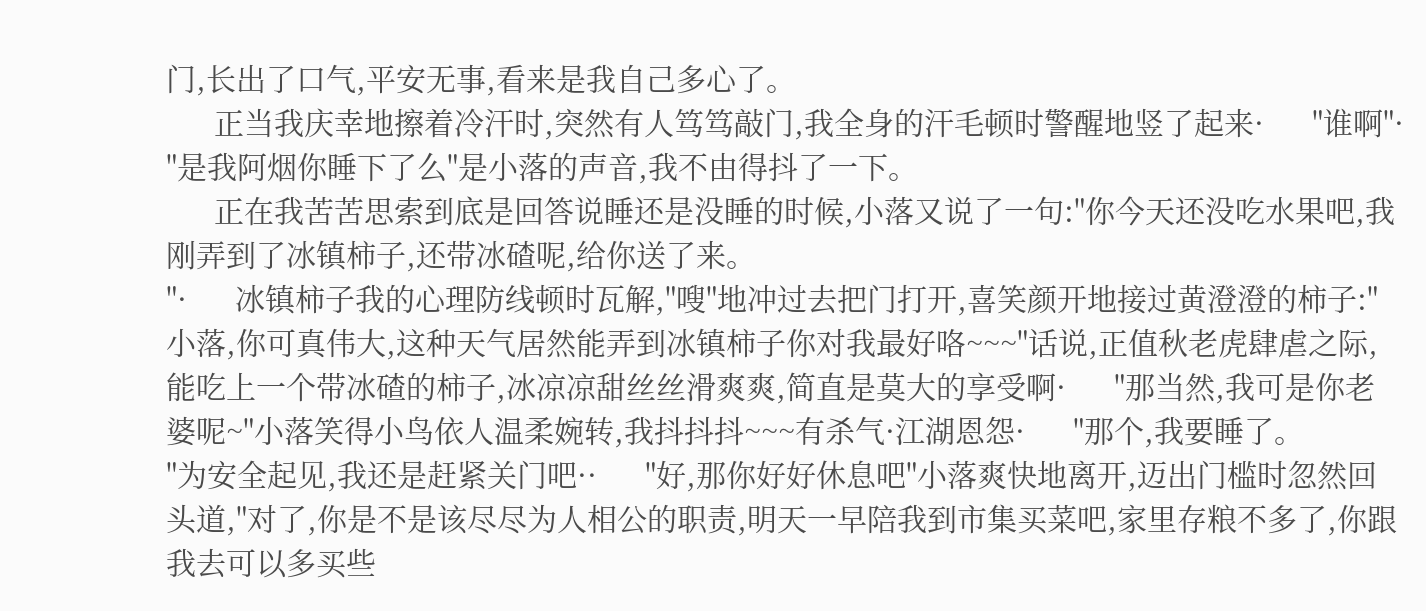门,长出了口气,平安无事,看来是我自己多心了。
      正当我庆幸地擦着冷汗时,突然有人笃笃敲门,我全身的汗毛顿时警醒地竖了起来·      "谁啊"·      "是我阿烟你睡下了么"是小落的声音,我不由得抖了一下。
      正在我苦苦思索到底是回答说睡还是没睡的时候,小落又说了一句:"你今天还没吃水果吧,我刚弄到了冰镇柿子,还带冰碴呢,给你送了来。
"·      冰镇柿子我的心理防线顿时瓦解,"嗖"地冲过去把门打开,喜笑颜开地接过黄澄澄的柿子:"小落,你可真伟大,这种天气居然能弄到冰镇柿子你对我最好咯~~~"话说,正值秋老虎肆虐之际,能吃上一个带冰碴的柿子,冰凉凉甜丝丝滑爽爽,简直是莫大的享受啊·      "那当然,我可是你老婆呢~"小落笑得小鸟依人温柔婉转,我抖抖抖~~~有杀气·江湖恩怨·      "那个,我要睡了。
"为安全起见,我还是赶紧关门吧··      "好,那你好好休息吧"小落爽快地离开,迈出门槛时忽然回头道,"对了,你是不是该尽尽为人相公的职责,明天一早陪我到市集买菜吧,家里存粮不多了,你跟我去可以多买些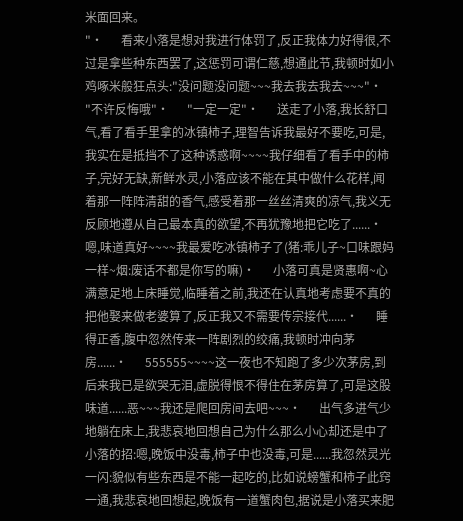米面回来。
"·      看来小落是想对我进行体罚了,反正我体力好得很,不过是拿些种东西罢了,这惩罚可谓仁慈,想通此节,我顿时如小鸡啄米般狂点头:"没问题没问题~~~我去我去我去~~~"·      "不许反悔哦"·      "一定一定"·      送走了小落,我长舒口气,看了看手里拿的冰镇柿子,理智告诉我最好不要吃,可是,我实在是抵挡不了这种诱惑啊~~~~我仔细看了看手中的柿子,完好无缺,新鲜水灵,小落应该不能在其中做什么花样,闻着那一阵阵清甜的香气,感受着那一丝丝清爽的凉气,我义无反顾地遵从自己最本真的欲望,不再犹豫地把它吃了......·      嗯,味道真好~~~~我最爱吃冰镇柿子了(猪:乖儿子~口味跟妈一样~烟:废话不都是你写的嘛)·      小落可真是贤惠啊~心满意足地上床睡觉,临睡着之前,我还在认真地考虑要不真的把他娶来做老婆算了,反正我又不需要传宗接代......·      睡得正香,腹中忽然传来一阵剧烈的绞痛,我顿时冲向茅房......·      555555~~~~这一夜也不知跑了多少次茅房,到后来我已是欲哭无泪,虚脱得恨不得住在茅房算了,可是这股味道......恶~~~我还是爬回房间去吧~~~·      出气多进气少地躺在床上,我悲哀地回想自己为什么那么小心却还是中了小落的招:嗯,晚饭中没毒,柿子中也没毒,可是......我忽然灵光一闪:貌似有些东西是不能一起吃的,比如说螃蟹和柿子此窍一通,我悲哀地回想起,晚饭有一道蟹肉包,据说是小落买来肥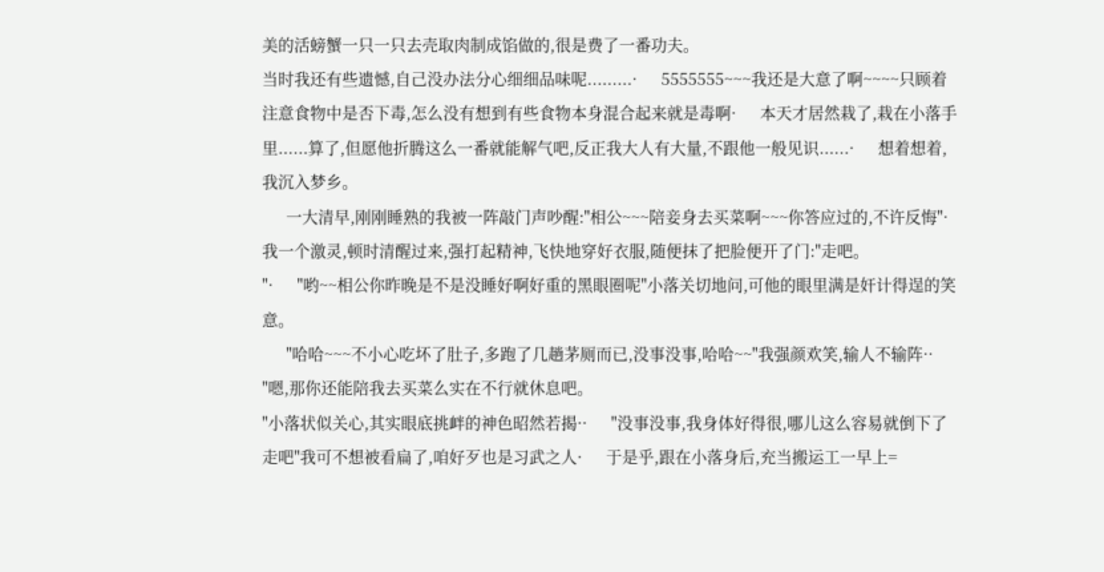美的活螃蟹一只一只去壳取肉制成馅做的,很是费了一番功夫。
当时我还有些遗憾,自己没办法分心细细品味呢.........·      5555555~~~我还是大意了啊~~~~只顾着注意食物中是否下毒,怎么没有想到有些食物本身混合起来就是毒啊·      本天才居然栽了,栽在小落手里......算了,但愿他折腾这么一番就能解气吧,反正我大人有大量,不跟他一般见识......·      想着想着,我沉入梦乡。
      一大清早,刚刚睡熟的我被一阵敲门声吵醒:"相公~~~陪妾身去买菜啊~~~你答应过的,不许反悔"·      我一个激灵,顿时清醒过来,强打起精神,飞快地穿好衣服,随便抹了把脸便开了门:"走吧。
"·      "哟~~相公你昨晚是不是没睡好啊好重的黑眼圈呢"小落关切地问,可他的眼里满是奸计得逞的笑意。
      "哈哈~~~不小心吃坏了肚子,多跑了几趟茅厕而已,没事没事,哈哈~~"我强颜欢笑,输人不输阵··      "嗯,那你还能陪我去买菜么实在不行就休息吧。
"小落状似关心,其实眼底挑衅的神色昭然若揭··      "没事没事,我身体好得很,哪儿这么容易就倒下了走吧"我可不想被看扁了,咱好歹也是习武之人·      于是乎,跟在小落身后,充当搬运工一早上=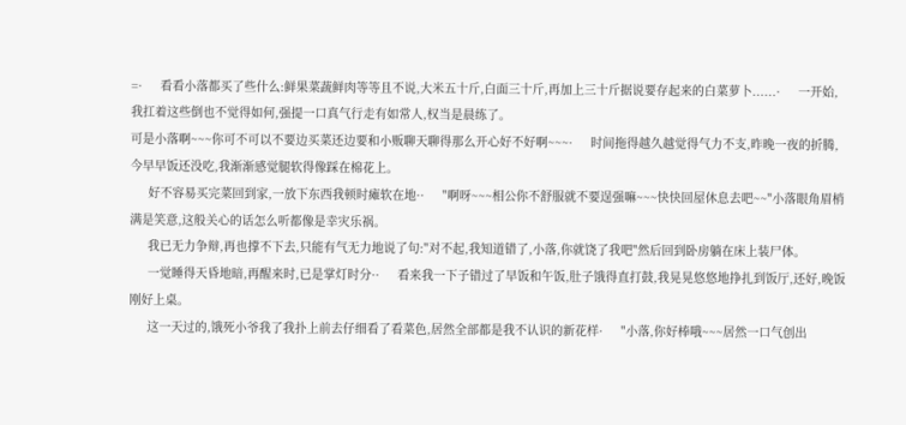=·      看看小落都买了些什么:鲜果菜蔬鲜肉等等且不说,大米五十斤,白面三十斤,再加上三十斤据说要存起来的白菜萝卜......·      一开始,我扛着这些倒也不觉得如何,强提一口真气行走有如常人,权当是晨练了。
可是小落啊~~~你可不可以不要边买菜还边要和小贩聊天聊得那么开心好不好啊~~~·      时间拖得越久越觉得气力不支,昨晚一夜的折腾,今早早饭还没吃,我渐渐感觉腿软得像踩在棉花上。
      好不容易买完菜回到家,一放下东西我顿时瘫软在地··      "啊呀~~~相公你不舒服就不要逞强嘛~~~快快回屋休息去吧~~"小落眼角眉梢满是笑意,这般关心的话怎么听都像是幸灾乐祸。
      我已无力争辩,再也撑不下去,只能有气无力地说了句:"对不起,我知道错了,小落,你就饶了我吧"然后回到卧房躺在床上装尸体。
      一觉睡得天昏地暗,再醒来时,已是掌灯时分··      看来我一下子错过了早饭和午饭,肚子饿得直打鼓,我晃晃悠悠地挣扎到饭厅,还好,晚饭刚好上桌。
      这一天过的,饿死小爷我了我扑上前去仔细看了看菜色,居然全部都是我不认识的新花样·      "小落,你好棒哦~~~居然一口气创出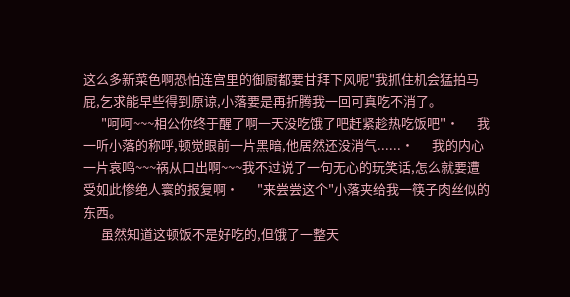这么多新菜色啊恐怕连宫里的御厨都要甘拜下风呢"我抓住机会猛拍马屁,乞求能早些得到原谅,小落要是再折腾我一回可真吃不消了。
      "呵呵~~~相公你终于醒了啊一天没吃饿了吧赶紧趁热吃饭吧"·      我一听小落的称呼,顿觉眼前一片黑暗,他居然还没消气......·      我的内心一片哀鸣~~~祸从口出啊~~~我不过说了一句无心的玩笑话,怎么就要遭受如此惨绝人寰的报复啊·      "来尝尝这个"小落夹给我一筷子肉丝似的东西。
      虽然知道这顿饭不是好吃的,但饿了一整天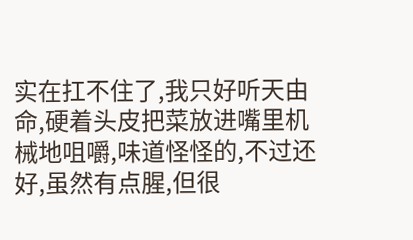实在扛不住了,我只好听天由命,硬着头皮把菜放进嘴里机械地咀嚼,味道怪怪的,不过还好,虽然有点腥,但很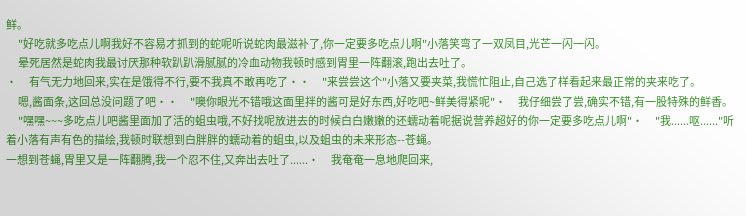鲜。
      "好吃就多吃点儿啊我好不容易才抓到的蛇呢听说蛇肉最滋补了,你一定要多吃点儿啊"小落笑弯了一双凤目,光芒一闪一闪。
      晕死居然是蛇肉我最讨厌那种软趴趴滑腻腻的冷血动物我顿时感到胃里一阵翻滚,跑出去吐了。
·      有气无力地回来,实在是饿得不行,要不我真不敢再吃了··      "来尝尝这个"小落又要夹菜,我慌忙阻止,自己选了样看起来最正常的夹来吃了。
      嗯,酱面条,这回总没问题了吧··      "噢你眼光不错哦这面里拌的酱可是好东西,好吃吧~鲜美得紧呢"·      我仔细尝了尝,确实不错,有一股特殊的鲜香。
      "嘿嘿~~~多吃点儿吧酱里面加了活的蛆虫哦,不好找呢放进去的时候白白嫩嫩的还蠕动着呢据说营养超好的你一定要多吃点儿啊"·      "我......呕......"听着小落有声有色的描绘,我顿时联想到白胖胖的蠕动着的蛆虫,以及蛆虫的未来形态--苍蝇。
一想到苍蝇,胃里又是一阵翻腾,我一个忍不住,又奔出去吐了......·      我奄奄一息地爬回来,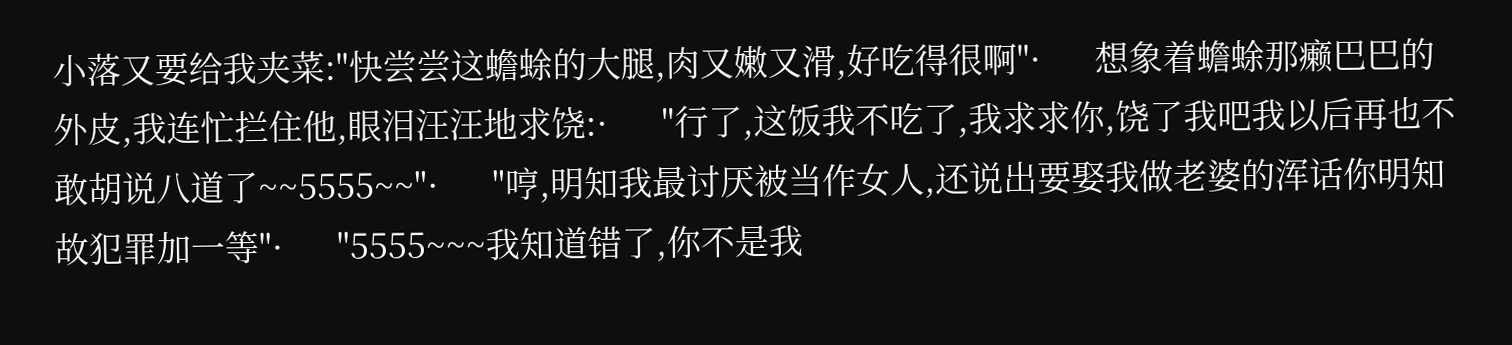小落又要给我夹菜:"快尝尝这蟾蜍的大腿,肉又嫩又滑,好吃得很啊"·      想象着蟾蜍那癞巴巴的外皮,我连忙拦住他,眼泪汪汪地求饶:·      "行了,这饭我不吃了,我求求你,饶了我吧我以后再也不敢胡说八道了~~5555~~"·      "哼,明知我最讨厌被当作女人,还说出要娶我做老婆的浑话你明知故犯罪加一等"·      "5555~~~我知道错了,你不是我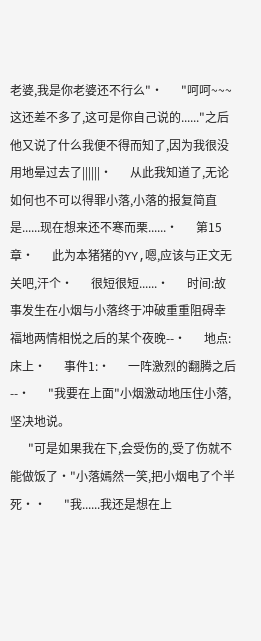老婆,我是你老婆还不行么"·      "呵呵~~~这还差不多了,这可是你自己说的......"之后他又说了什么我便不得而知了,因为我很没用地晕过去了||||||·      从此我知道了,无论如何也不可以得罪小落,小落的报复简直是......现在想来还不寒而栗......·      第15章·      此为本猪猪的YY,嗯,应该与正文无关吧,汗个·      很短很短......·      时间:故事发生在小烟与小落终于冲破重重阻碍幸福地两情相悦之后的某个夜晚--·      地点:床上·      事件1:·      一阵激烈的翻腾之后--·      "我要在上面"小烟激动地压住小落,坚决地说。
      "可是如果我在下,会受伤的,受了伤就不能做饭了·"小落嫣然一笑,把小烟电了个半死··      "我......我还是想在上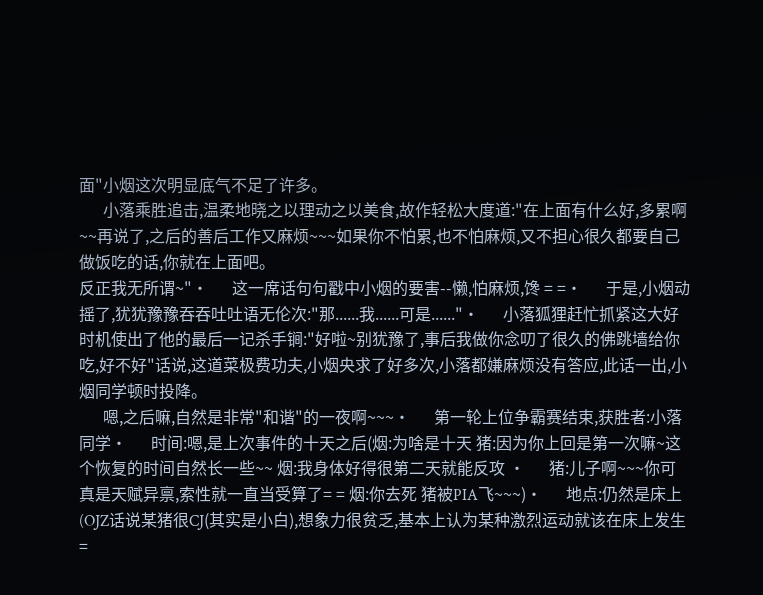面"小烟这次明显底气不足了许多。
      小落乘胜追击,温柔地晓之以理动之以美食,故作轻松大度道:"在上面有什么好,多累啊~~再说了,之后的善后工作又麻烦~~~如果你不怕累,也不怕麻烦,又不担心很久都要自己做饭吃的话,你就在上面吧。
反正我无所谓~"·      这一席话句句戳中小烟的要害--懒,怕麻烦,馋 = =·      于是,小烟动摇了,犹犹豫豫吞吞吐吐语无伦次:"那......我......可是......"·      小落狐狸赶忙抓紧这大好时机使出了他的最后一记杀手锏:"好啦~别犹豫了,事后我做你念叨了很久的佛跳墙给你吃,好不好"话说,这道菜极费功夫,小烟央求了好多次,小落都嫌麻烦没有答应,此话一出,小烟同学顿时投降。
      嗯,之后嘛,自然是非常"和谐"的一夜啊~~~·      第一轮上位争霸赛结束,获胜者:小落同学·      时间:嗯,是上次事件的十天之后(烟:为啥是十天 猪:因为你上回是第一次嘛~这个恢复的时间自然长一些~~ 烟:我身体好得很第二天就能反攻 ·      猪:儿子啊~~~你可真是天赋异禀,索性就一直当受算了= = 烟:你去死 猪被PIA飞~~~)·      地点:仍然是床上(OJZ话说某猪很CJ(其实是小白),想象力很贫乏,基本上认为某种激烈运动就该在床上发生=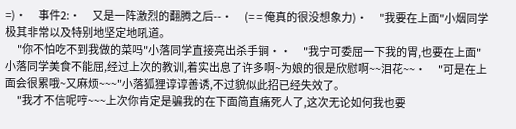=)·      事件2:·      又是一阵激烈的翻腾之后--·      (= = 俺真的很没想象力)·      "我要在上面"小烟同学极其非常以及特别地坚定地吼道。
      "你不怕吃不到我做的菜吗"小落同学直接亮出杀手锏··      "我宁可委屈一下我的胃,也要在上面"小落同学美食不能屈,经过上次的教训,着实出息了许多啊~为娘的很是欣慰啊~~泪花~~·      "可是在上面会很累哦~又麻烦~~~"小落狐狸谆谆善诱,不过貌似此招已经失效了。
      "我才不信呢哼~~~上次你肯定是骗我的在下面简直痛死人了,这次无论如何我也要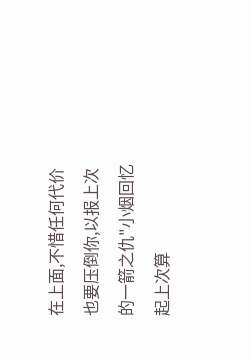在上面,不惜任何代价也要压倒你,以报上次的一箭之仇"小烟回忆起上次算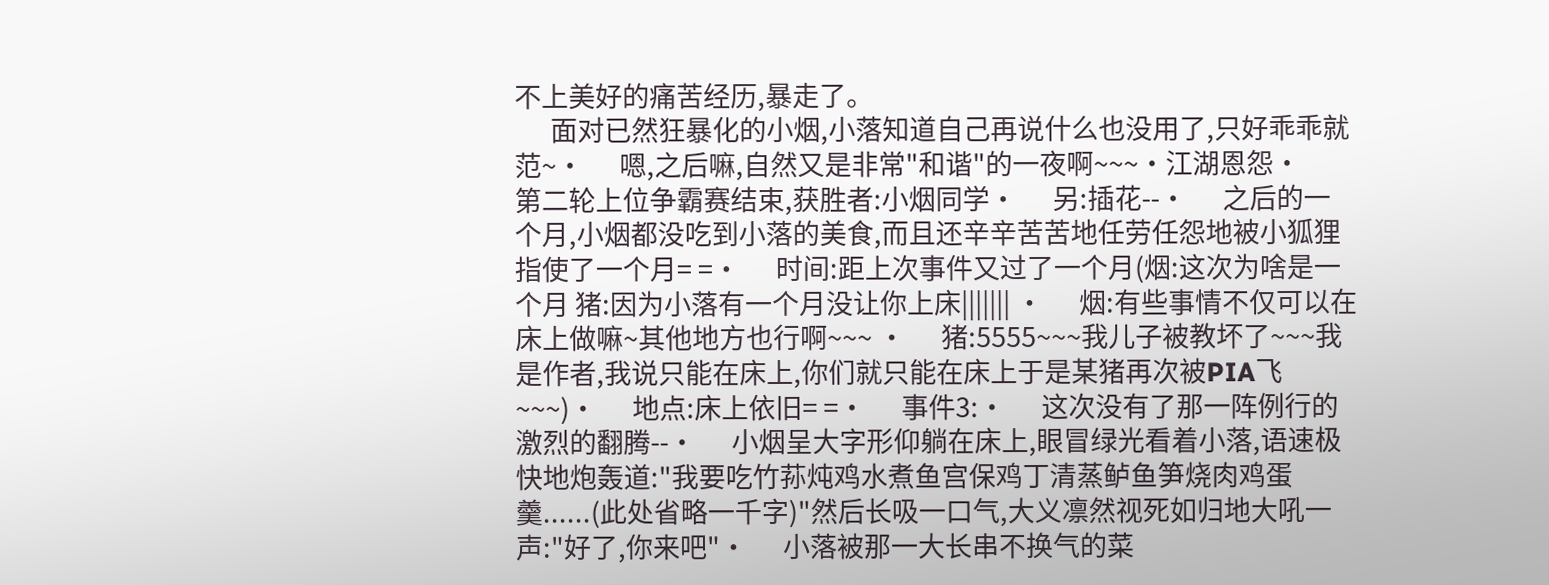不上美好的痛苦经历,暴走了。
      面对已然狂暴化的小烟,小落知道自己再说什么也没用了,只好乖乖就范~·      嗯,之后嘛,自然又是非常"和谐"的一夜啊~~~·江湖恩怨·      第二轮上位争霸赛结束,获胜者:小烟同学·      另:插花--·      之后的一个月,小烟都没吃到小落的美食,而且还辛辛苦苦地任劳任怨地被小狐狸指使了一个月= =·      时间:距上次事件又过了一个月(烟:这次为啥是一个月 猪:因为小落有一个月没让你上床||||||| ·      烟:有些事情不仅可以在床上做嘛~其他地方也行啊~~~ ·      猪:5555~~~我儿子被教坏了~~~我是作者,我说只能在床上,你们就只能在床上于是某猪再次被PIA飞~~~)·      地点:床上依旧= =·      事件3:·      这次没有了那一阵例行的激烈的翻腾--·      小烟呈大字形仰躺在床上,眼冒绿光看着小落,语速极快地炮轰道:"我要吃竹荪炖鸡水煮鱼宫保鸡丁清蒸鲈鱼笋烧肉鸡蛋羹......(此处省略一千字)"然后长吸一口气,大义凛然视死如归地大吼一声:"好了,你来吧"·      小落被那一大长串不换气的菜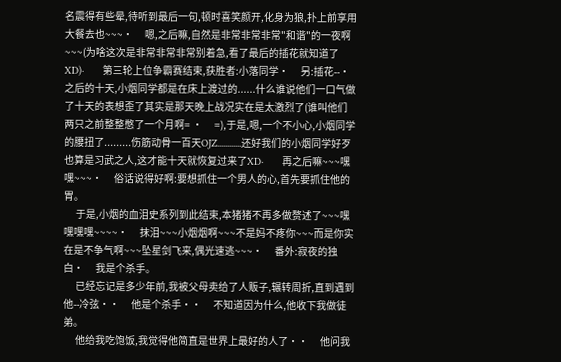名震得有些晕,待听到最后一句,顿时喜笑颜开,化身为狼,扑上前享用大餐去也~~~·      嗯,之后嘛,自然是非常非常非常"和谐"的一夜啊~~~(为啥这次是非常非常非常别着急,看了最后的插花就知道了XD)·      第三轮上位争霸赛结束,获胜者:小落同学·      另:插花--·      之后的十天,小烟同学都是在床上渡过的......什么谁说他们一口气做了十天的表想歪了其实是那天晚上战况实在是太激烈了(谁叫他们两只之前整整憋了一个月啊= ·      =),于是,嗯,一个不小心,小烟同学的腰扭了.........伤筋动骨一百天OJZ............还好我们的小烟同学好歹也算是习武之人,这才能十天就恢复过来了XD·      再之后嘛~~~嘿嘿~~~·      俗话说得好啊:要想抓住一个男人的心,首先要抓住他的胃。
      于是,小烟的血泪史系列到此结束,本猪猪不再多做赘述了~~~嘿嘿嘿嘿~~~~·      抹泪~~~小烟烟啊~~~不是妈不疼你~~~而是你实在是不争气啊~~~坠星剑飞来,偶光速逃~~~·      番外:寂夜的独白·      我是个杀手。
      已经忘记是多少年前,我被父母卖给了人贩子,辗转周折,直到遇到他--冷弦··      他是个杀手··      不知道因为什么,他收下我做徒弟。
      他给我吃饱饭,我觉得他简直是世界上最好的人了··      他问我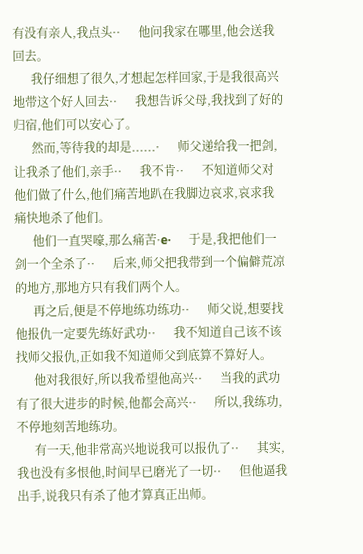有没有亲人,我点头··      他问我家在哪里,他会送我回去。
      我仔细想了很久,才想起怎样回家,于是我很高兴地带这个好人回去··      我想告诉父母,我找到了好的归宿,他们可以安心了。
      然而,等待我的却是......·      师父递给我一把剑,让我杀了他们,亲手··      我不肯··      不知道师父对他们做了什么,他们痛苦地趴在我脚边哀求,哀求我痛快地杀了他们。
      他们一直哭嚎,那么痛苦·e·      于是,我把他们一剑一个全杀了··      后来,师父把我带到一个偏僻荒凉的地方,那地方只有我们两个人。
      再之后,便是不停地练功练功··      师父说,想要找他报仇一定要先练好武功··      我不知道自己该不该找师父报仇,正如我不知道师父到底算不算好人。
      他对我很好,所以我希望他高兴··      当我的武功有了很大进步的时候,他都会高兴··      所以,我练功,不停地刻苦地练功。
      有一天,他非常高兴地说我可以报仇了··      其实,我也没有多恨他,时间早已磨光了一切··      但他逼我出手,说我只有杀了他才算真正出师。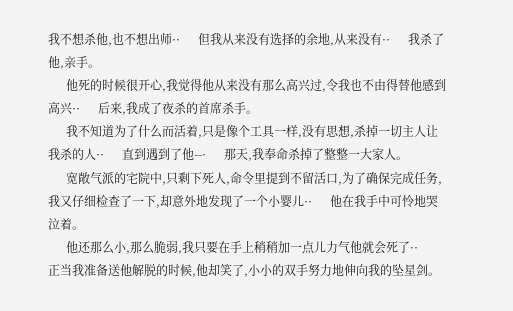我不想杀他,也不想出师··      但我从来没有选择的余地,从来没有··      我杀了他,亲手。
      他死的时候很开心,我觉得他从来没有那么高兴过,令我也不由得替他感到高兴··      后来,我成了夜杀的首席杀手。
      我不知道为了什么而活着,只是像个工具一样,没有思想,杀掉一切主人让我杀的人··      直到遇到了他--·      那天,我奉命杀掉了整整一大家人。
      宽敞气派的宅院中,只剩下死人,命令里提到不留活口,为了确保完成任务,我又仔细检查了一下,却意外地发现了一个小婴儿··      他在我手中可怜地哭泣着。
      他还那么小,那么脆弱,我只要在手上稍稍加一点儿力气他就会死了··      正当我准备送他解脱的时候,他却笑了,小小的双手努力地伸向我的坠星剑。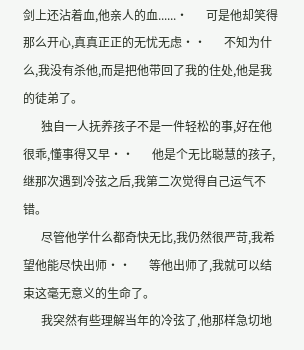剑上还沾着血,他亲人的血......·      可是他却笑得那么开心,真真正正的无忧无虑··      不知为什么,我没有杀他,而是把他带回了我的住处,他是我的徒弟了。
      独自一人抚养孩子不是一件轻松的事,好在他很乖,懂事得又早··      他是个无比聪慧的孩子,继那次遇到冷弦之后,我第二次觉得自己运气不错。
      尽管他学什么都奇快无比,我仍然很严苛,我希望他能尽快出师··      等他出师了,我就可以结束这毫无意义的生命了。
      我突然有些理解当年的冷弦了,他那样急切地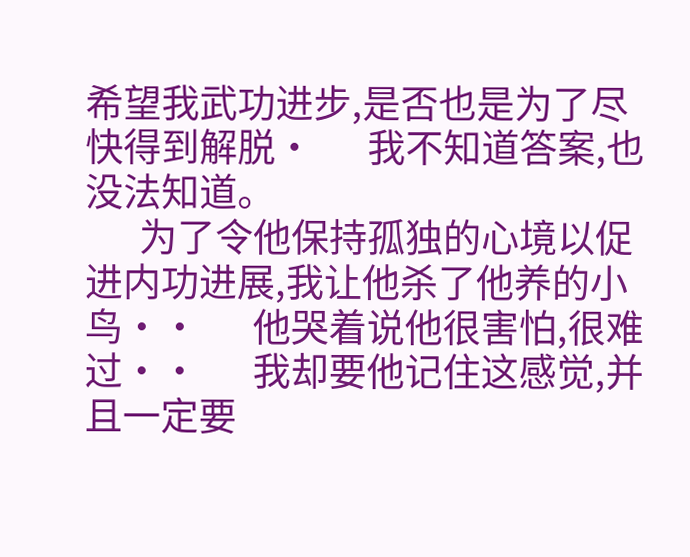希望我武功进步,是否也是为了尽快得到解脱·      我不知道答案,也没法知道。
      为了令他保持孤独的心境以促进内功进展,我让他杀了他养的小鸟··      他哭着说他很害怕,很难过··      我却要他记住这感觉,并且一定要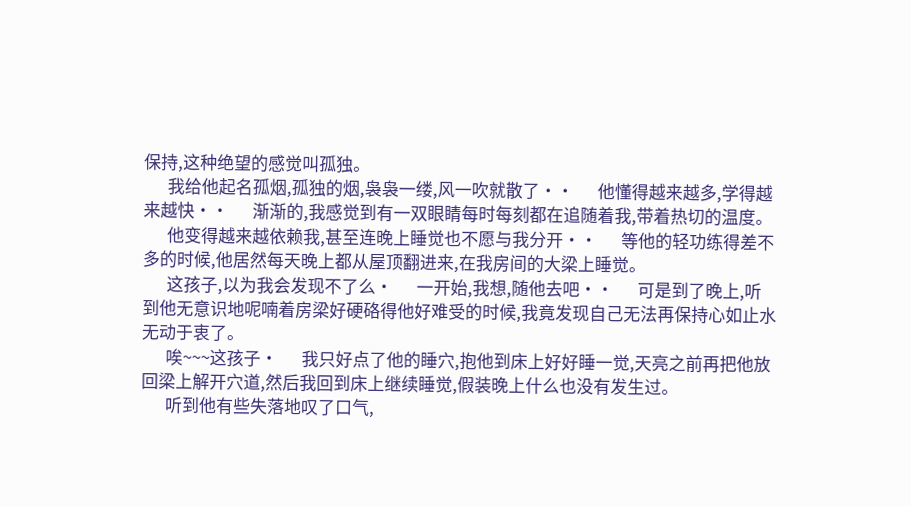保持,这种绝望的感觉叫孤独。
      我给他起名孤烟,孤独的烟,袅袅一缕,风一吹就散了··      他懂得越来越多,学得越来越快··      渐渐的,我感觉到有一双眼睛每时每刻都在追随着我,带着热切的温度。
      他变得越来越依赖我,甚至连晚上睡觉也不愿与我分开··      等他的轻功练得差不多的时候,他居然每天晚上都从屋顶翻进来,在我房间的大梁上睡觉。
      这孩子,以为我会发现不了么·      一开始,我想,随他去吧··      可是到了晚上,听到他无意识地呢喃着房梁好硬硌得他好难受的时候,我竟发现自己无法再保持心如止水无动于衷了。
      唉~~~这孩子·      我只好点了他的睡穴,抱他到床上好好睡一觉,天亮之前再把他放回梁上解开穴道,然后我回到床上继续睡觉,假装晚上什么也没有发生过。
      听到他有些失落地叹了口气,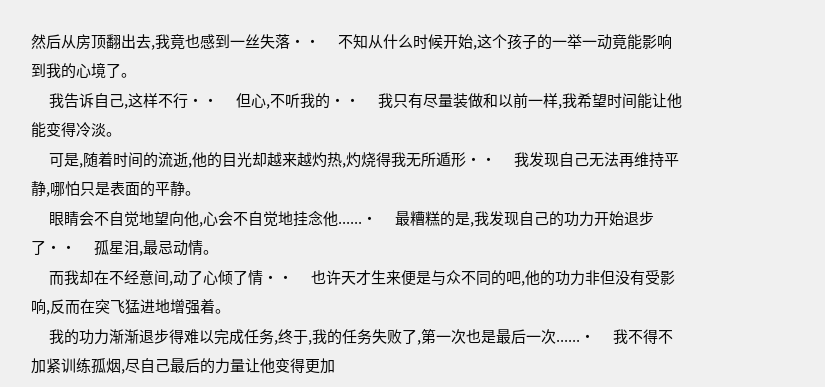然后从房顶翻出去,我竟也感到一丝失落··      不知从什么时候开始,这个孩子的一举一动竟能影响到我的心境了。
      我告诉自己,这样不行··      但心,不听我的··      我只有尽量装做和以前一样,我希望时间能让他能变得冷淡。
      可是,随着时间的流逝,他的目光却越来越灼热,灼烧得我无所遁形··      我发现自己无法再维持平静,哪怕只是表面的平静。
      眼睛会不自觉地望向他,心会不自觉地挂念他......·      最糟糕的是,我发现自己的功力开始退步了··      孤星泪,最忌动情。
      而我却在不经意间,动了心倾了情··      也许天才生来便是与众不同的吧,他的功力非但没有受影响,反而在突飞猛进地增强着。
      我的功力渐渐退步得难以完成任务,终于,我的任务失败了,第一次也是最后一次......·      我不得不加紧训练孤烟,尽自己最后的力量让他变得更加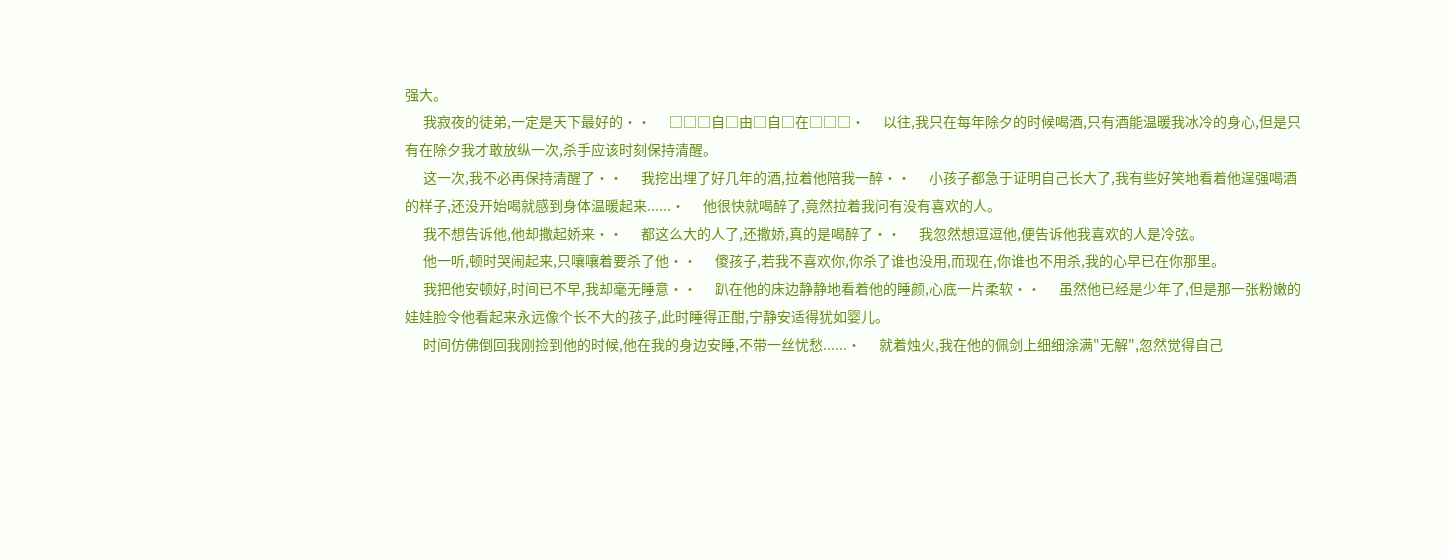强大。
      我寂夜的徒弟,一定是天下最好的··      □□□自□由□自□在□□□·      以往,我只在每年除夕的时候喝酒,只有酒能温暖我冰冷的身心,但是只有在除夕我才敢放纵一次,杀手应该时刻保持清醒。
      这一次,我不必再保持清醒了··      我挖出埋了好几年的酒,拉着他陪我一醉··      小孩子都急于证明自己长大了,我有些好笑地看着他逞强喝酒的样子,还没开始喝就感到身体温暖起来......·      他很快就喝醉了,竟然拉着我问有没有喜欢的人。
      我不想告诉他,他却撒起娇来··      都这么大的人了,还撒娇,真的是喝醉了··      我忽然想逗逗他,便告诉他我喜欢的人是冷弦。
      他一听,顿时哭闹起来,只嚷嚷着要杀了他··      傻孩子,若我不喜欢你,你杀了谁也没用,而现在,你谁也不用杀,我的心早已在你那里。
      我把他安顿好,时间已不早,我却毫无睡意··      趴在他的床边静静地看着他的睡颜,心底一片柔软··      虽然他已经是少年了,但是那一张粉嫩的娃娃脸令他看起来永远像个长不大的孩子,此时睡得正酣,宁静安适得犹如婴儿。
      时间仿佛倒回我刚捡到他的时候,他在我的身边安睡,不带一丝忧愁......·      就着烛火,我在他的佩剑上细细涂满"无解",忽然觉得自己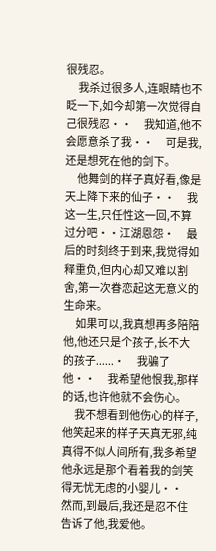很残忍。
      我杀过很多人,连眼睛也不眨一下,如今却第一次觉得自己很残忍··      我知道,他不会愿意杀了我··      可是我,还是想死在他的剑下。
      他舞剑的样子真好看,像是天上降下来的仙子··      我这一生,只任性这一回,不算过分吧··江湖恩怨·      最后的时刻终于到来,我觉得如释重负,但内心却又难以割舍,第一次眷恋起这无意义的生命来。
      如果可以,我真想再多陪陪他,他还只是个孩子,长不大的孩子......·      我骗了他··      我希望他恨我,那样的话,也许他就不会伤心。
      我不想看到他伤心的样子,他笑起来的样子天真无邪,纯真得不似人间所有,我多希望他永远是那个看着我的剑笑得无忧无虑的小婴儿··      然而,到最后,我还是忍不住告诉了他,我爱他。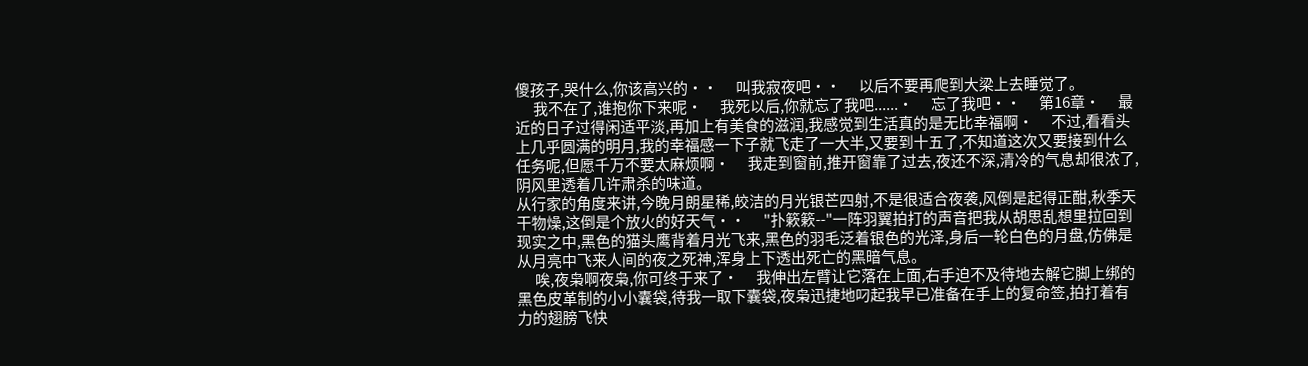傻孩子,哭什么,你该高兴的··      叫我寂夜吧··      以后不要再爬到大梁上去睡觉了。
      我不在了,谁抱你下来呢·      我死以后,你就忘了我吧......·      忘了我吧··      第16章·      最近的日子过得闲适平淡,再加上有美食的滋润,我感觉到生活真的是无比幸福啊·      不过,看看头上几乎圆满的明月,我的幸福感一下子就飞走了一大半,又要到十五了,不知道这次又要接到什么任务呢,但愿千万不要太麻烦啊·      我走到窗前,推开窗靠了过去,夜还不深,清冷的气息却很浓了,阴风里透着几许肃杀的味道。
从行家的角度来讲,今晚月朗星稀,皎洁的月光银芒四射,不是很适合夜袭,风倒是起得正酣,秋季天干物燥,这倒是个放火的好天气··      "扑簌簌--"一阵羽翼拍打的声音把我从胡思乱想里拉回到现实之中,黑色的猫头鹰背着月光飞来,黑色的羽毛泛着银色的光泽,身后一轮白色的月盘,仿佛是从月亮中飞来人间的夜之死神,浑身上下透出死亡的黑暗气息。
      唉,夜枭啊夜枭,你可终于来了·      我伸出左臂让它落在上面,右手迫不及待地去解它脚上绑的黑色皮革制的小小囊袋,待我一取下囊袋,夜枭迅捷地叼起我早已准备在手上的复命签,拍打着有力的翅膀飞快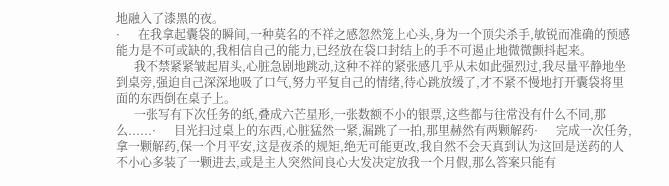地融入了漆黑的夜。
·      在我拿起囊袋的瞬间,一种莫名的不祥之感忽然笼上心头,身为一个顶尖杀手,敏锐而准确的预感能力是不可或缺的,我相信自己的能力,已经放在袋口封结上的手不可遏止地微微颤抖起来。
      我不禁紧紧皱起眉头,心脏急剧地跳动,这种不祥的紧张感几乎从未如此强烈过,我尽量平静地坐到桌旁,强迫自己深深地吸了口气,努力平复自己的情绪,待心跳放缓了,才不紧不慢地打开囊袋将里面的东西倒在桌子上。
      一张写有下次任务的纸,叠成六芒星形,一张数额不小的银票,这些都与往常没有什么不同,那么......·      目光扫过桌上的东西,心脏猛然一紧,漏跳了一拍,那里赫然有两颗解药·      完成一次任务,拿一颗解药,保一个月平安,这是夜杀的规矩,绝无可能更改,我自然不会天真到认为这回是送药的人不小心多装了一颗进去,或是主人突然间良心大发决定放我一个月假,那么答案只能有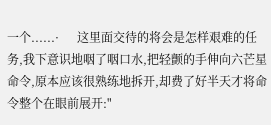一个......·      这里面交待的将会是怎样艰难的任务,我下意识地咽了咽口水,把轻颤的手伸向六芒星命令,原本应该很熟练地拆开,却费了好半天才将命令整个在眼前展开:"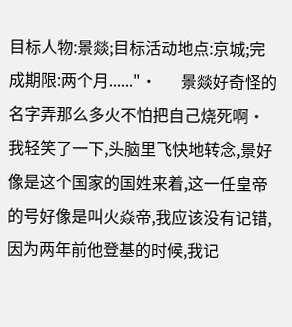目标人物:景燚;目标活动地点:京城;完成期限:两个月......"·      景燚好奇怪的名字弄那么多火不怕把自己烧死啊·      我轻笑了一下,头脑里飞快地转念,景好像是这个国家的国姓来着,这一任皇帝的号好像是叫火焱帝,我应该没有记错,因为两年前他登基的时候,我记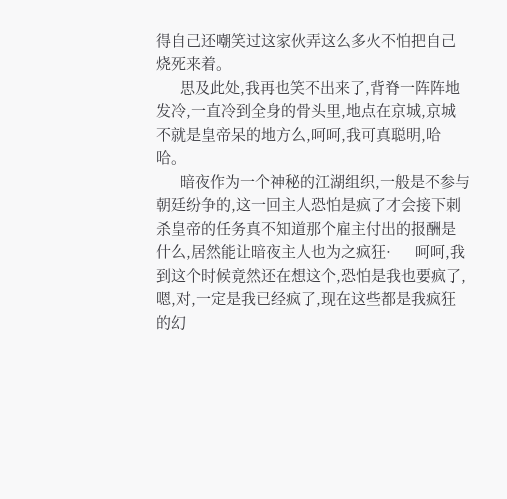得自己还嘲笑过这家伙弄这么多火不怕把自己烧死来着。
      思及此处,我再也笑不出来了,背脊一阵阵地发冷,一直冷到全身的骨头里,地点在京城,京城不就是皇帝呆的地方么,呵呵,我可真聪明,哈哈。
      暗夜作为一个神秘的江湖组织,一般是不参与朝廷纷争的,这一回主人恐怕是疯了才会接下刺杀皇帝的任务真不知道那个雇主付出的报酬是什么,居然能让暗夜主人也为之疯狂·      呵呵,我到这个时候竟然还在想这个,恐怕是我也要疯了,嗯,对,一定是我已经疯了,现在这些都是我疯狂的幻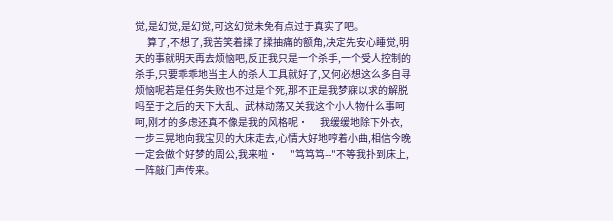觉,是幻觉,是幻觉,可这幻觉未免有点过于真实了吧。
      算了,不想了,我苦笑着揉了揉抽痛的额角,决定先安心睡觉,明天的事就明天再去烦恼吧,反正我只是一个杀手,一个受人控制的杀手,只要乖乖地当主人的杀人工具就好了,又何必想这么多自寻烦恼呢若是任务失败也不过是个死,那不正是我梦寐以求的解脱吗至于之后的天下大乱、武林动荡又关我这个小人物什么事呵呵,刚才的多虑还真不像是我的风格呢·      我缓缓地除下外衣,一步三晃地向我宝贝的大床走去,心情大好地哼着小曲,相信今晚一定会做个好梦的周公,我来啦·      "笃笃笃--"不等我扑到床上,一阵敲门声传来。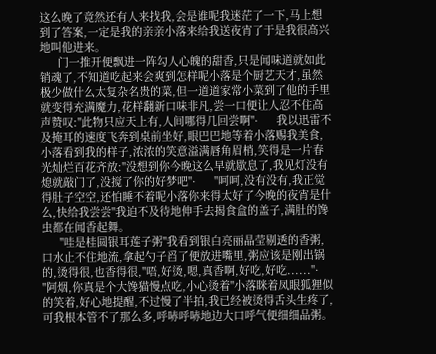这么晚了竟然还有人来找我,会是谁呢我迷茫了一下,马上想到了答案,一定是我的亲亲小落来给我送夜宵了于是我很高兴地叫他进来。
      门一推开便飘进一阵勾人心魄的甜香,只是闻味道就如此销魂了,不知道吃起来会爽到怎样呢小落是个厨艺天才,虽然极少做什么太复杂名贵的菜,但一道道家常小菜到了他的手里就变得充满魔力,花样翻新口味非凡,尝一口便让人忍不住高声赞叹:"此物只应天上有,人间哪得几回尝啊"·      我以迅雷不及掩耳的速度飞奔到桌前坐好,眼巴巴地等着小落赐我美食,小落看到我的样子,浓浓的笑意溢满唇角眉梢,笑得是一片春光灿烂百花齐放:"没想到你今晚这么早就歇息了,我见灯没有熄就敲门了,没搅了你的好梦吧"·      "呵呵,没有没有,我正觉得肚子空空,还怕睡不着呢小落你来得太好了今晚的夜宵是什么,快给我尝尝"我迫不及待地伸手去揭食盒的盖子,满肚的馋虫都在闻香起舞。
      "哇是桂圆银耳莲子粥"我看到银白亮丽晶莹剔透的香粥,口水止不住地流,拿起勺子舀了便放进嘴里,粥应该是刚出锅的,烫得很,也香得很,"唔,好烫,嗯,真香啊,好吃,好吃......"·      "阿烟,你真是个大馋猫慢点吃,小心烫着"小落眯着凤眼狐狸似的笑着,好心地提醒,不过慢了半拍,我已经被烫得舌头生疼了,可我根本管不了那么多,呼哧呼哧地边大口呼气便细细品粥。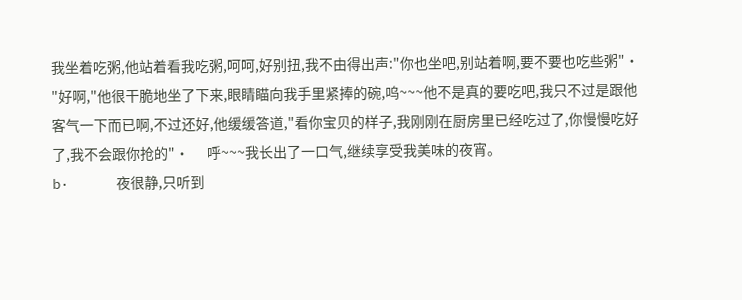我坐着吃粥,他站着看我吃粥,呵呵,好别扭,我不由得出声:"你也坐吧,别站着啊,要不要也吃些粥"·      "好啊,"他很干脆地坐了下来,眼睛瞄向我手里紧捧的碗,呜~~~他不是真的要吃吧,我只不过是跟他客气一下而已啊,不过还好,他缓缓答道,"看你宝贝的样子,我刚刚在厨房里已经吃过了,你慢慢吃好了,我不会跟你抢的"·      呼~~~我长出了一口气,继续享受我美味的夜宵。
b·      夜很静,只听到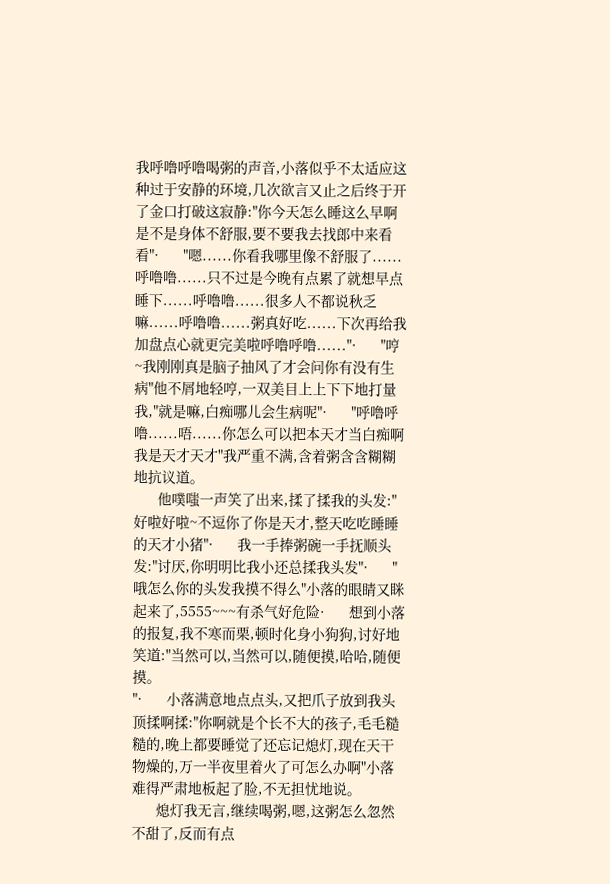我呼噜呼噜喝粥的声音,小落似乎不太适应这种过于安静的环境,几次欲言又止之后终于开了金口打破这寂静:"你今天怎么睡这么早啊是不是身体不舒服,要不要我去找郎中来看看"·      "嗯......你看我哪里像不舒服了......呼噜噜......只不过是今晚有点累了就想早点睡下......呼噜噜......很多人不都说秋乏嘛......呼噜噜......粥真好吃......下次再给我加盘点心就更完美啦呼噜呼噜......"·      "哼~我刚刚真是脑子抽风了才会问你有没有生病"他不屑地轻哼,一双美目上上下下地打量我,"就是嘛,白痴哪儿会生病呢"·      "呼噜呼噜......唔......你怎么可以把本天才当白痴啊我是天才天才"我严重不满,含着粥含含糊糊地抗议道。
      他噗嗤一声笑了出来,揉了揉我的头发:"好啦好啦~不逗你了你是天才,整天吃吃睡睡的天才小猪"·      我一手捧粥碗一手抚顺头发:"讨厌,你明明比我小还总揉我头发"·      "哦怎么你的头发我摸不得么"小落的眼睛又眯起来了,5555~~~有杀气好危险·      想到小落的报复,我不寒而栗,顿时化身小狗狗,讨好地笑道:"当然可以,当然可以,随便摸,哈哈,随便摸。
"·      小落满意地点点头,又把爪子放到我头顶揉啊揉:"你啊就是个长不大的孩子,毛毛糙糙的,晚上都要睡觉了还忘记熄灯,现在天干物燥的,万一半夜里着火了可怎么办啊"小落难得严肃地板起了脸,不无担忧地说。
      熄灯我无言,继续喝粥,嗯,这粥怎么忽然不甜了,反而有点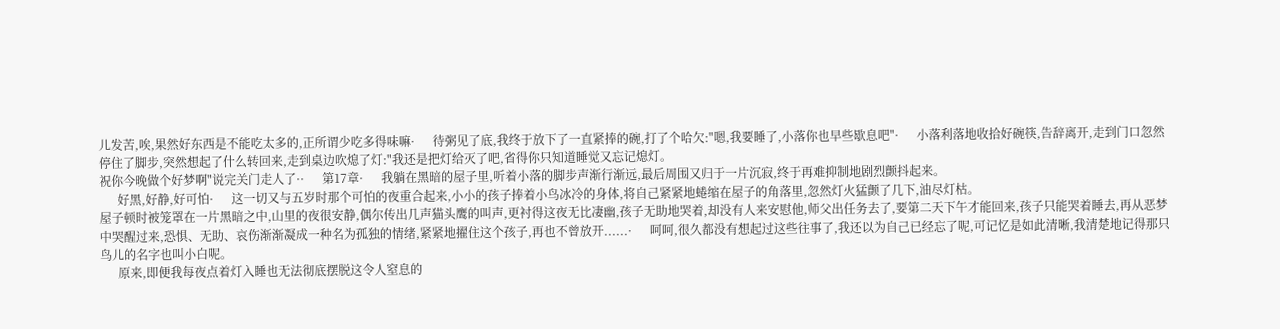儿发苦,唉,果然好东西是不能吃太多的,正所谓少吃多得味嘛·      待粥见了底,我终于放下了一直紧捧的碗,打了个哈欠:"嗯,我要睡了,小落你也早些歇息吧"·      小落利落地收拾好碗筷,告辞离开,走到门口忽然停住了脚步,突然想起了什么转回来,走到桌边吹熄了灯:"我还是把灯给灭了吧,省得你只知道睡觉又忘记熄灯。
祝你今晚做个好梦啊"说完关门走人了··      第17章·      我躺在黑暗的屋子里,听着小落的脚步声渐行渐远,最后周围又归于一片沉寂,终于再难抑制地剧烈颤抖起来。
      好黑,好静,好可怕·      这一切又与五岁时那个可怕的夜重合起来,小小的孩子捧着小鸟冰冷的身体,将自己紧紧地蜷缩在屋子的角落里,忽然灯火猛颤了几下,油尽灯枯。
屋子顿时被笼罩在一片黑暗之中,山里的夜很安静,偶尔传出几声猫头鹰的叫声,更衬得这夜无比凄幽,孩子无助地哭着,却没有人来安慰他,师父出任务去了,要第二天下午才能回来,孩子只能哭着睡去,再从恶梦中哭醒过来,恐惧、无助、哀伤渐渐凝成一种名为孤独的情绪,紧紧地擢住这个孩子,再也不曾放开......·      呵呵,很久都没有想起过这些往事了,我还以为自己已经忘了呢,可记忆是如此清晰,我清楚地记得那只鸟儿的名字也叫小白呢。
      原来,即便我每夜点着灯入睡也无法彻底摆脱这令人窒息的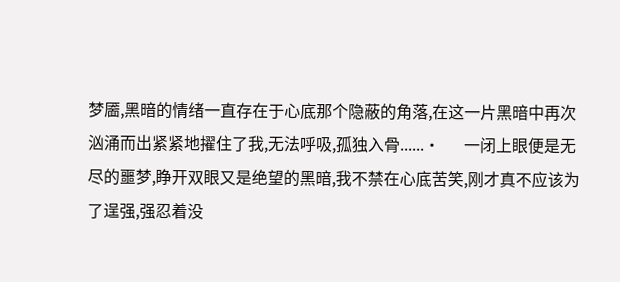梦靥,黑暗的情绪一直存在于心底那个隐蔽的角落,在这一片黑暗中再次汹涌而出紧紧地擢住了我,无法呼吸,孤独入骨......·      一闭上眼便是无尽的噩梦,睁开双眼又是绝望的黑暗,我不禁在心底苦笑,刚才真不应该为了逞强,强忍着没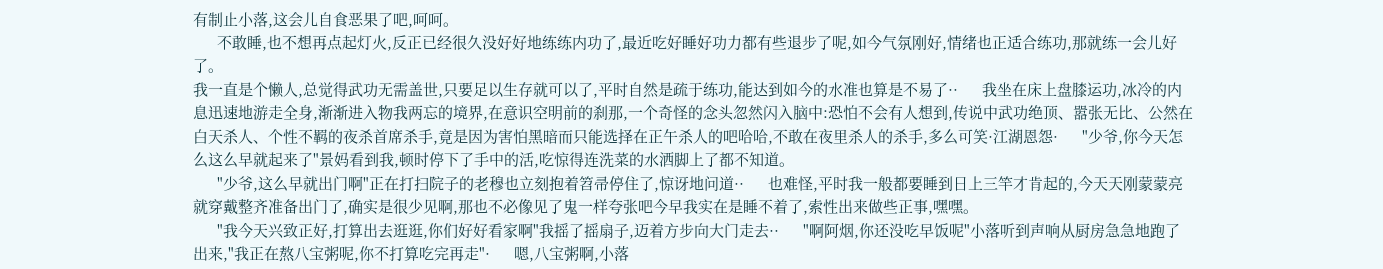有制止小落,这会儿自食恶果了吧,呵呵。
      不敢睡,也不想再点起灯火,反正已经很久没好好地练练内功了,最近吃好睡好功力都有些退步了呢,如今气氛刚好,情绪也正适合练功,那就练一会儿好了。
我一直是个懒人,总觉得武功无需盖世,只要足以生存就可以了,平时自然是疏于练功,能达到如今的水准也算是不易了··      我坐在床上盘膝运功,冰冷的内息迅速地游走全身,渐渐进入物我两忘的境界,在意识空明前的刹那,一个奇怪的念头忽然闪入脑中:恐怕不会有人想到,传说中武功绝顶、嚣张无比、公然在白天杀人、个性不羁的夜杀首席杀手,竟是因为害怕黑暗而只能选择在正午杀人的吧哈哈,不敢在夜里杀人的杀手,多么可笑·江湖恩怨·      "少爷,你今天怎么这么早就起来了"景妈看到我,顿时停下了手中的活,吃惊得连洗菜的水洒脚上了都不知道。
      "少爷,这么早就出门啊"正在打扫院子的老穆也立刻抱着笤帚停住了,惊讶地问道··      也难怪,平时我一般都要睡到日上三竿才肯起的,今天天刚蒙蒙亮就穿戴整齐准备出门了,确实是很少见啊,那也不必像见了鬼一样夸张吧今早我实在是睡不着了,索性出来做些正事,嘿嘿。
      "我今天兴致正好,打算出去逛逛,你们好好看家啊"我摇了摇扇子,迈着方步向大门走去··      "啊阿烟,你还没吃早饭呢"小落听到声响从厨房急急地跑了出来,"我正在熬八宝粥呢,你不打算吃完再走"·      嗯,八宝粥啊,小落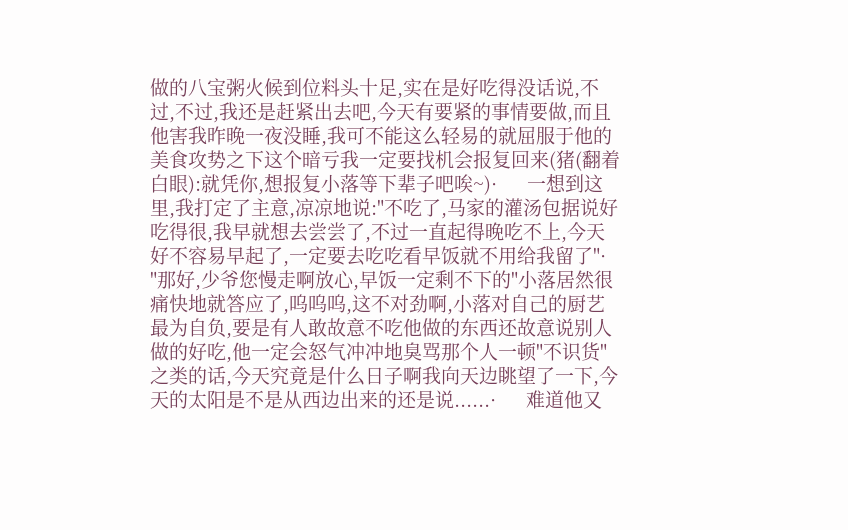做的八宝粥火候到位料头十足,实在是好吃得没话说,不过,不过,我还是赶紧出去吧,今天有要紧的事情要做,而且他害我昨晚一夜没睡,我可不能这么轻易的就屈服于他的美食攻势之下这个暗亏我一定要找机会报复回来(猪(翻着白眼):就凭你,想报复小落等下辈子吧唉~)·      一想到这里,我打定了主意,凉凉地说:"不吃了,马家的灌汤包据说好吃得很,我早就想去尝尝了,不过一直起得晚吃不上,今天好不容易早起了,一定要去吃吃看早饭就不用给我留了"·      "那好,少爷您慢走啊放心,早饭一定剩不下的"小落居然很痛快地就答应了,呜呜呜,这不对劲啊,小落对自己的厨艺最为自负,要是有人敢故意不吃他做的东西还故意说别人做的好吃,他一定会怒气冲冲地臭骂那个人一顿"不识货"之类的话,今天究竟是什么日子啊我向天边眺望了一下,今天的太阳是不是从西边出来的还是说......·      难道他又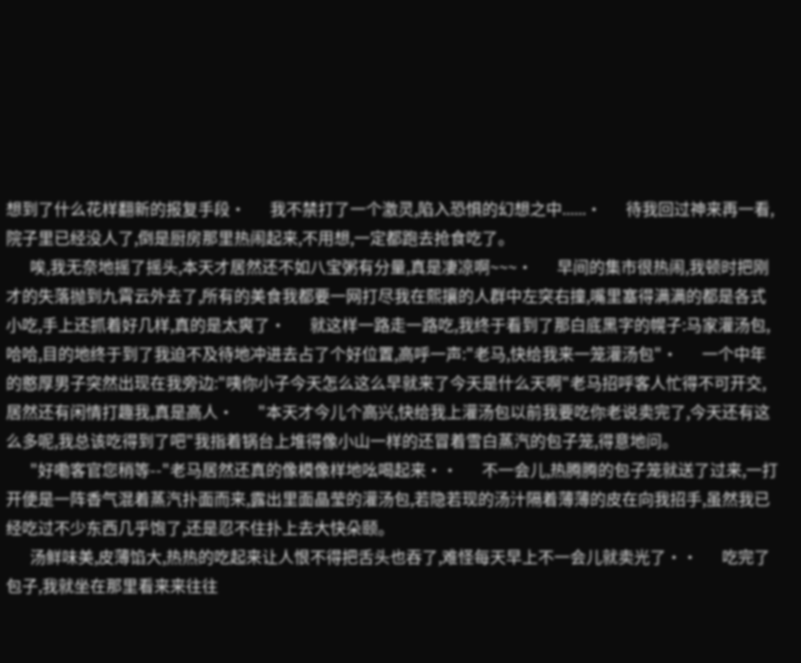想到了什么花样翻新的报复手段·      我不禁打了一个激灵,陷入恐惧的幻想之中......·      待我回过神来再一看,院子里已经没人了,倒是厨房那里热闹起来,不用想,一定都跑去抢食吃了。
      唉,我无奈地摇了摇头,本天才居然还不如八宝粥有分量,真是凄凉啊~~~·      早间的集市很热闹,我顿时把刚才的失落抛到九霄云外去了,所有的美食我都要一网打尽我在熙攘的人群中左突右撞,嘴里塞得满满的都是各式小吃,手上还抓着好几样,真的是太爽了·      就这样一路走一路吃,我终于看到了那白底黑字的幌子:马家灌汤包,哈哈,目的地终于到了我迫不及待地冲进去占了个好位置,高呼一声:"老马,快给我来一笼灌汤包"·      一个中年的憨厚男子突然出现在我旁边:"咦你小子今天怎么这么早就来了今天是什么天啊"老马招呼客人忙得不可开交,居然还有闲情打趣我,真是高人·      "本天才今儿个高兴,快给我上灌汤包以前我要吃你老说卖完了,今天还有这么多呢,我总该吃得到了吧"我指着锅台上堆得像小山一样的还冒着雪白蒸汽的包子笼,得意地问。
      "好嘞客官您稍等--"老马居然还真的像模像样地吆喝起来··      不一会儿,热腾腾的包子笼就送了过来,一打开便是一阵香气混着蒸汽扑面而来,露出里面晶莹的灌汤包,若隐若现的汤汁隔着薄薄的皮在向我招手,虽然我已经吃过不少东西几乎饱了,还是忍不住扑上去大快朵颐。
      汤鲜味美,皮薄馅大,热热的吃起来让人恨不得把舌头也吞了,难怪每天早上不一会儿就卖光了··      吃完了包子,我就坐在那里看来来往往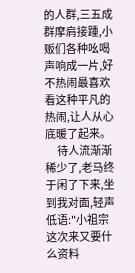的人群,三五成群摩肩接踵,小贩们各种吆喝声响成一片,好不热闹最喜欢看这种平凡的热闹,让人从心底暖了起来。
      待人流渐渐稀少了,老马终于闲了下来,坐到我对面,轻声低语:"小祖宗这次来又要什么资料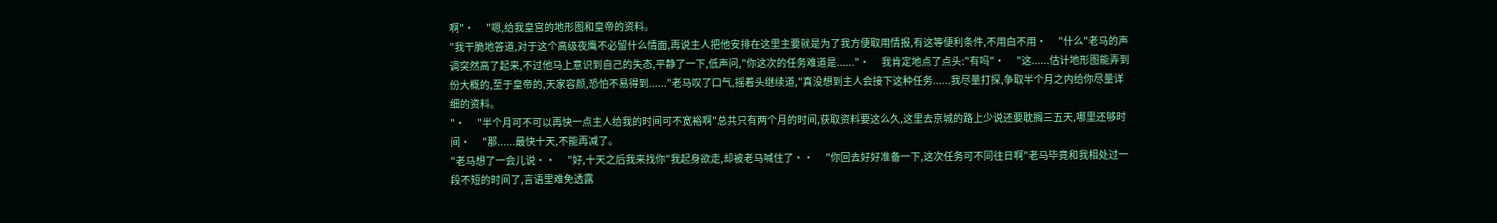啊"·      "嗯,给我皇宫的地形图和皇帝的资料。
"我干脆地答道,对于这个高级夜鹰不必留什么情面,再说主人把他安排在这里主要就是为了我方便取用情报,有这等便利条件,不用白不用·      "什么"老马的声调突然高了起来,不过他马上意识到自己的失态,平静了一下,低声问,"你这次的任务难道是......"·      我肯定地点了点头:"有吗"·      "这......估计地形图能弄到份大概的,至于皇帝的,天家容颜,恐怕不易得到......"老马叹了口气,摇着头继续道,"真没想到主人会接下这种任务......我尽量打探,争取半个月之内给你尽量详细的资料。
"·      "半个月可不可以再快一点主人给我的时间可不宽裕啊"总共只有两个月的时间,获取资料要这么久,这里去京城的路上少说还要耽搁三五天,哪里还够时间·      "那......最快十天,不能再减了。
"老马想了一会儿说··      "好,十天之后我来找你"我起身欲走,却被老马喊住了··      "你回去好好准备一下,这次任务可不同往日啊"老马毕竟和我相处过一段不短的时间了,言语里难免透露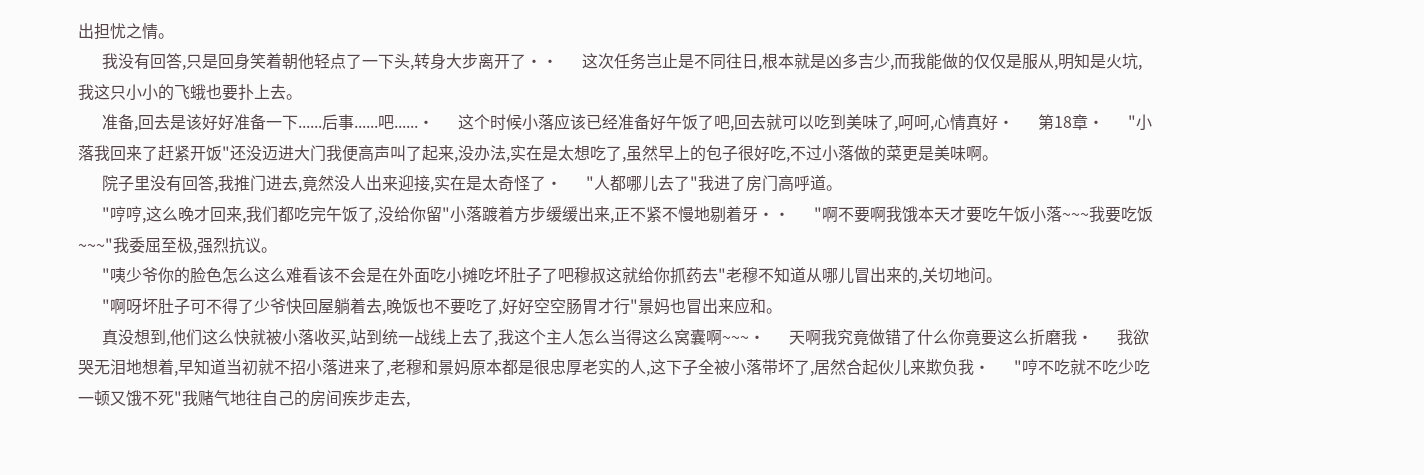出担忧之情。
      我没有回答,只是回身笑着朝他轻点了一下头,转身大步离开了··      这次任务岂止是不同往日,根本就是凶多吉少,而我能做的仅仅是服从,明知是火坑,我这只小小的飞蛾也要扑上去。
      准备,回去是该好好准备一下......后事......吧......·      这个时候小落应该已经准备好午饭了吧,回去就可以吃到美味了,呵呵,心情真好·      第18章·      "小落我回来了赶紧开饭"还没迈进大门我便高声叫了起来,没办法,实在是太想吃了,虽然早上的包子很好吃,不过小落做的菜更是美味啊。
      院子里没有回答,我推门进去,竟然没人出来迎接,实在是太奇怪了·      "人都哪儿去了"我进了房门高呼道。
      "哼哼,这么晚才回来,我们都吃完午饭了,没给你留"小落踱着方步缓缓出来,正不紧不慢地剔着牙··      "啊不要啊我饿本天才要吃午饭小落~~~我要吃饭~~~"我委屈至极,强烈抗议。
      "咦少爷你的脸色怎么这么难看该不会是在外面吃小摊吃坏肚子了吧穆叔这就给你抓药去"老穆不知道从哪儿冒出来的,关切地问。
      "啊呀坏肚子可不得了少爷快回屋躺着去,晚饭也不要吃了,好好空空肠胃才行"景妈也冒出来应和。
      真没想到,他们这么快就被小落收买,站到统一战线上去了,我这个主人怎么当得这么窝囊啊~~~·      天啊我究竟做错了什么你竟要这么折磨我·      我欲哭无泪地想着,早知道当初就不招小落进来了,老穆和景妈原本都是很忠厚老实的人,这下子全被小落带坏了,居然合起伙儿来欺负我·      "哼不吃就不吃少吃一顿又饿不死"我赌气地往自己的房间疾步走去,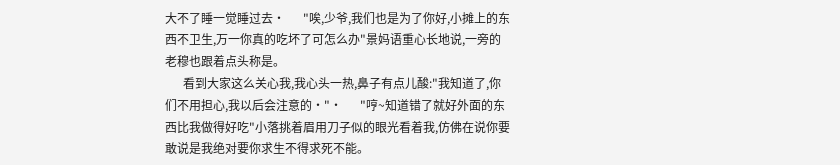大不了睡一觉睡过去·      "唉,少爷,我们也是为了你好,小摊上的东西不卫生,万一你真的吃坏了可怎么办"景妈语重心长地说,一旁的老穆也跟着点头称是。
      看到大家这么关心我,我心头一热,鼻子有点儿酸:"我知道了,你们不用担心,我以后会注意的·"·      "哼~知道错了就好外面的东西比我做得好吃"小落挑着眉用刀子似的眼光看着我,仿佛在说你要敢说是我绝对要你求生不得求死不能。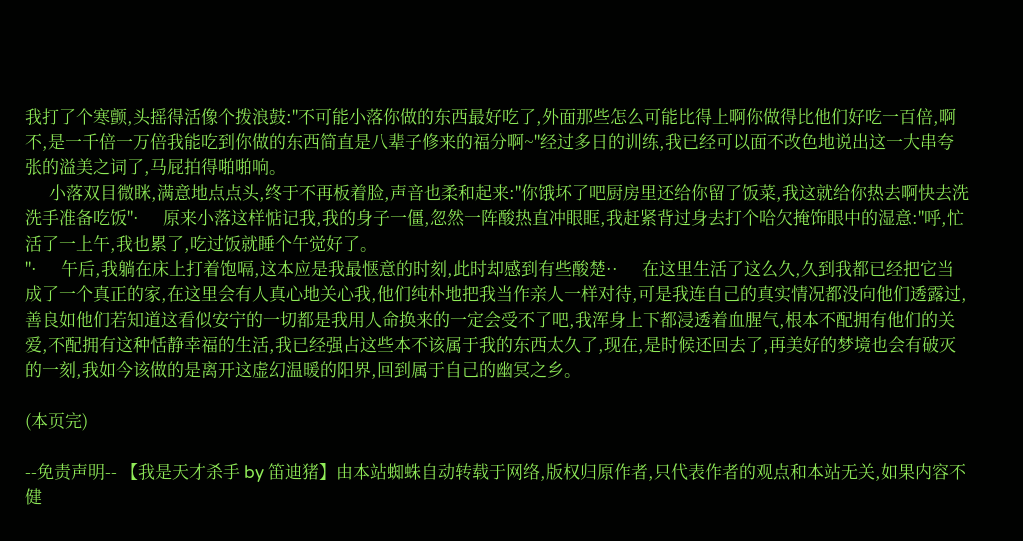我打了个寒颤,头摇得活像个拨浪鼓:"不可能小落你做的东西最好吃了,外面那些怎么可能比得上啊你做得比他们好吃一百倍,啊不,是一千倍一万倍我能吃到你做的东西简直是八辈子修来的福分啊~"经过多日的训练,我已经可以面不改色地说出这一大串夸张的溢美之词了,马屁拍得啪啪响。
      小落双目微眯,满意地点点头,终于不再板着脸,声音也柔和起来:"你饿坏了吧厨房里还给你留了饭菜,我这就给你热去啊快去洗洗手准备吃饭"·      原来小落这样惦记我,我的身子一僵,忽然一阵酸热直冲眼眶,我赶紧背过身去打个哈欠掩饰眼中的湿意:"呼,忙活了一上午,我也累了,吃过饭就睡个午觉好了。
"·      午后,我躺在床上打着饱嗝,这本应是我最惬意的时刻,此时却感到有些酸楚··      在这里生活了这么久,久到我都已经把它当成了一个真正的家,在这里会有人真心地关心我,他们纯朴地把我当作亲人一样对待,可是我连自己的真实情况都没向他们透露过,善良如他们若知道这看似安宁的一切都是我用人命换来的一定会受不了吧,我浑身上下都浸透着血腥气,根本不配拥有他们的关爱,不配拥有这种恬静幸福的生活,我已经强占这些本不该属于我的东西太久了,现在,是时候还回去了,再美好的梦境也会有破灭的一刻,我如今该做的是离开这虚幻温暖的阳界,回到属于自己的幽冥之乡。

(本页完)

--免责声明-- 【我是天才杀手 by 笛迪猪】由本站蜘蛛自动转载于网络,版权归原作者,只代表作者的观点和本站无关,如果内容不健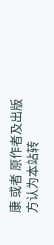康 或者 原作者及出版方认为本站转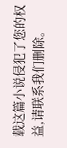载这篇小说侵犯了您的权益,请联系我们删除。